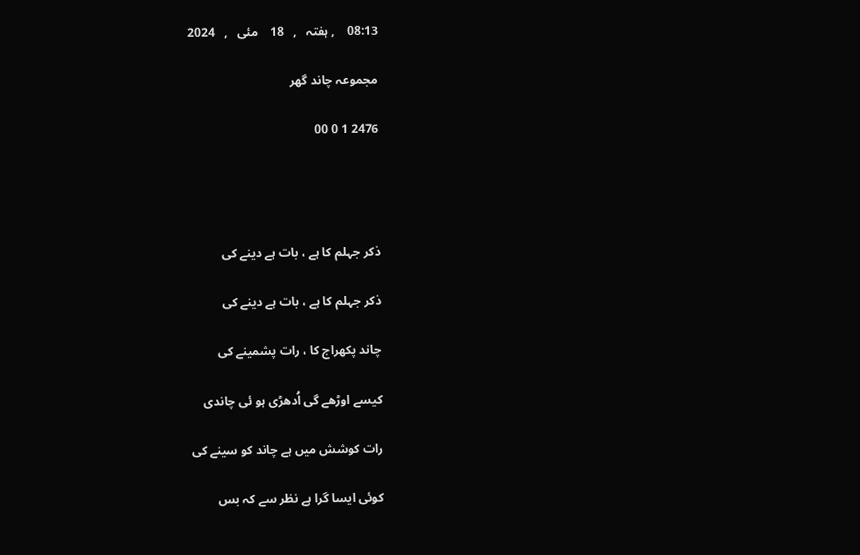08:13    , ہفتہ   ,   18    مئی   ,   2024

مجموعہ چاند گھر

2476 1 0 00




ذکر جہلم کا ہے ، بات ہے دینے کی

ذکر جہلم کا ہے ، بات ہے دینے کی

چاند پکھراج کا ، رات پشمینے کی

کیسے اوڑھے گی اُدھڑی ہو ئی چاندی

رات کوشش میں ہے چاند کو سینے کی

کوئی ایسا گرا ہے نظر سے کہ بس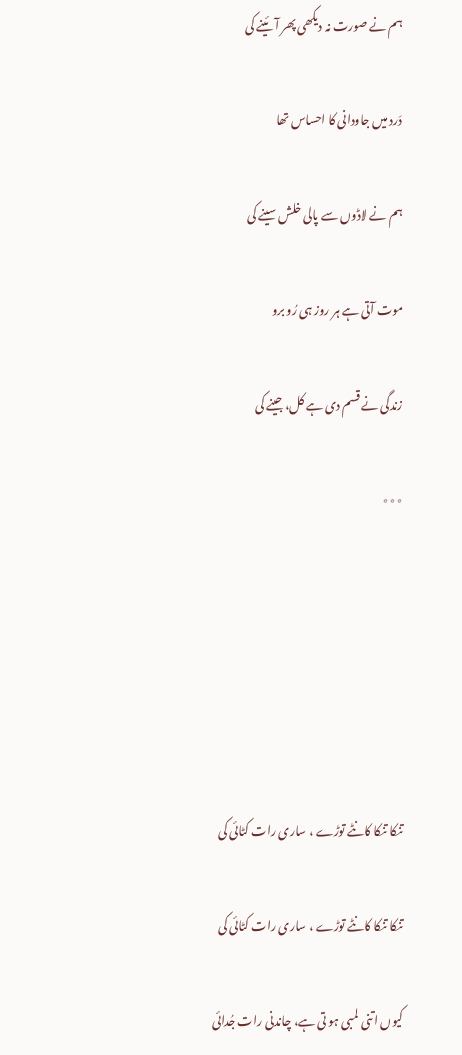ہم نے صورت نہ دیکھی پھر آئینے کی

دَرد میں جاودانی کا احساس تھا

ہم نے لاڈوں سے پالی خلش سینے کی

موت آتی ہے ہر روز ہی رُو برو

زندگی نے قسم دی ہے کل، جینے کی

٭٭٭






تنکا تنکا کانٹے توڑے ، ساری رات کٹائی کی

تنکا تنکا کانٹے توڑے ، ساری رات کٹائی کی

کیوں اتنی لمبی ہو تی ہے، چاندنی رات جُدائی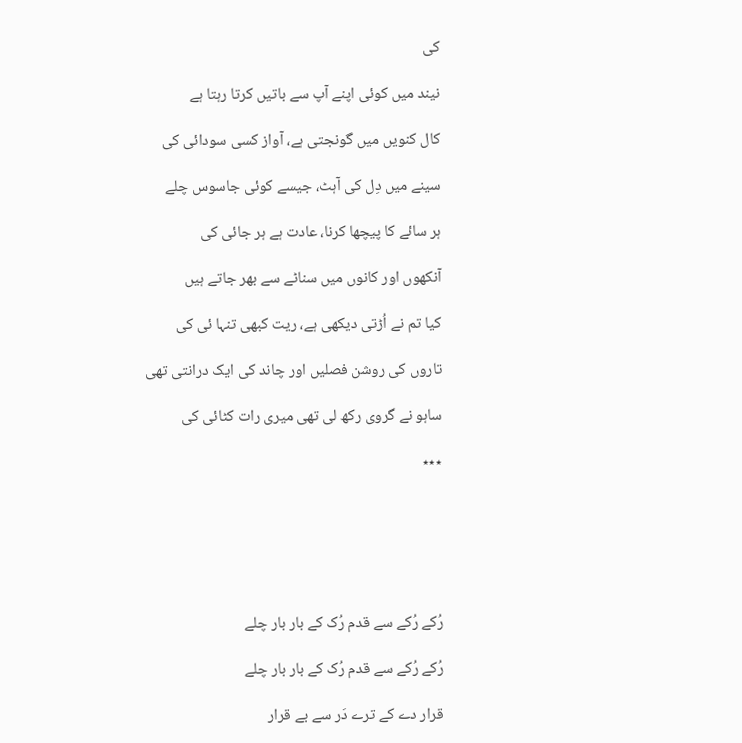کی

نیند میں کوئی اپنے آپ سے باتیں کرتا رہتا ہے

کال کنویں میں گونجتی ہے، آواز کسی سودائی کی

سینے میں دِل کی آہٹ، جیسے کوئی جاسوس چلے

ہر سائے کا پیچھا کرنا، عادت ہے ہر جائی کی

آنکھوں اور کانوں میں سناٹے سے بھر جاتے ہیں

کیا تم نے اُڑتی دیکھی ہے، ریت کبھی تنہا ئی کی

تاروں کی روشن فصلیں اور چاند کی ایک درانتی تھی

ساہو نے گروی رکھ لی تھی میری رات کٹائی کی

٭٭٭






رُکے رُکے سے قدم رُک کے بار بار چلے

رُکے رُکے سے قدم رُک کے بار بار چلے

قرار دے کے ترے دَر سے بے قرار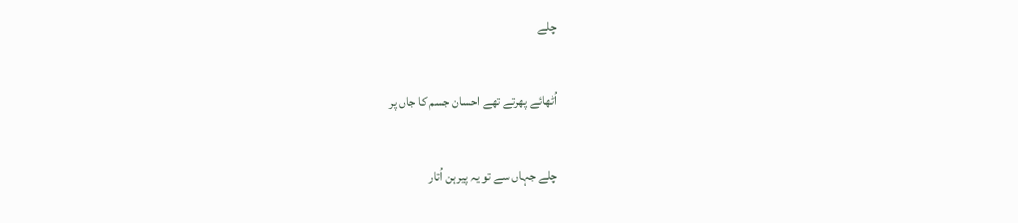چلے

اُٹھائے پھرتے تھے احسان جسم کا جاں پر

چلے جہاں سے تو یہ پیرہن اُتار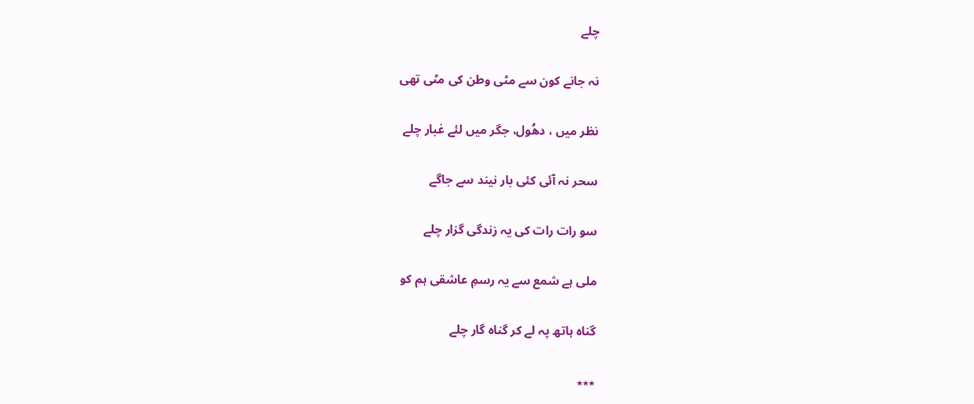چلے

نہ جانے کون سے مٹی وطن کی مٹی تھی

نظر میں ، دھُول، جگر میں لئے غبار چلے

سحر نہ آئی کئی بار نیند سے جاگے

سو رات رات کی یہ زندگی گزار چلے

ملی ہے شمع سے یہ رسمِ عاشقی ہم کو

گناہ ہاتھ پہ لے کر گناہ گار چلے

٭٭٭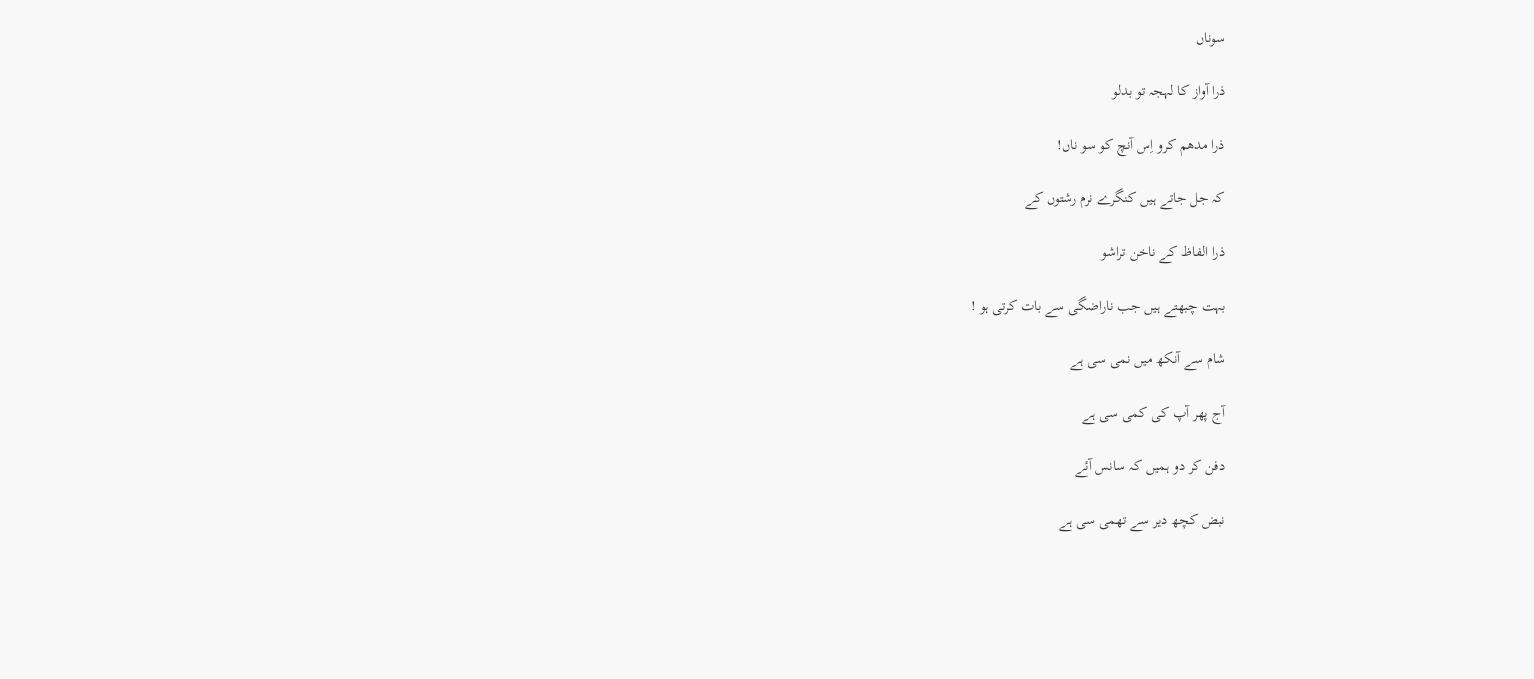سوناں

ذرا آواز کا لہجہ تو بدلو

ذرا مدھم کرو اِس آنچ کو سو ناں!

کہ جل جاتے ہیں کنگرے نرم رشتوں کے

ذرا الفاظ کے ناخن تراشو

بہت چبھتے ہیں جب ناراضگی سے بات کرتی ہو !

شام سے آنکھ میں نمی سی ہے

آج پھر آپ کی کمی سی ہے

دفن کر دو ہمیں کہ سانس آئے

نبض کچھ دیر سے تھمی سی ہے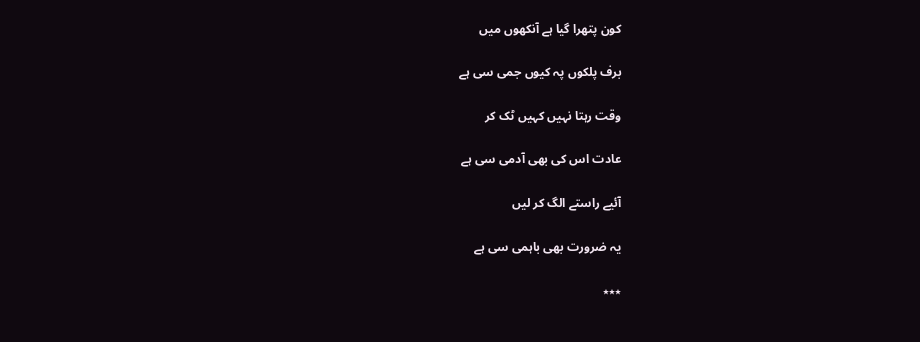کون پتھرا گیا ہے آنکھوں میں

برف پلکوں پہ کیوں جمی سی ہے

وقت رہتا نہیں کہیں ٹک کر

عادت اس کی بھی آدمی سی ہے

آئیے راستے الگ کر لیں

یہ ضرورت بھی باہمی سی ہے

٭٭٭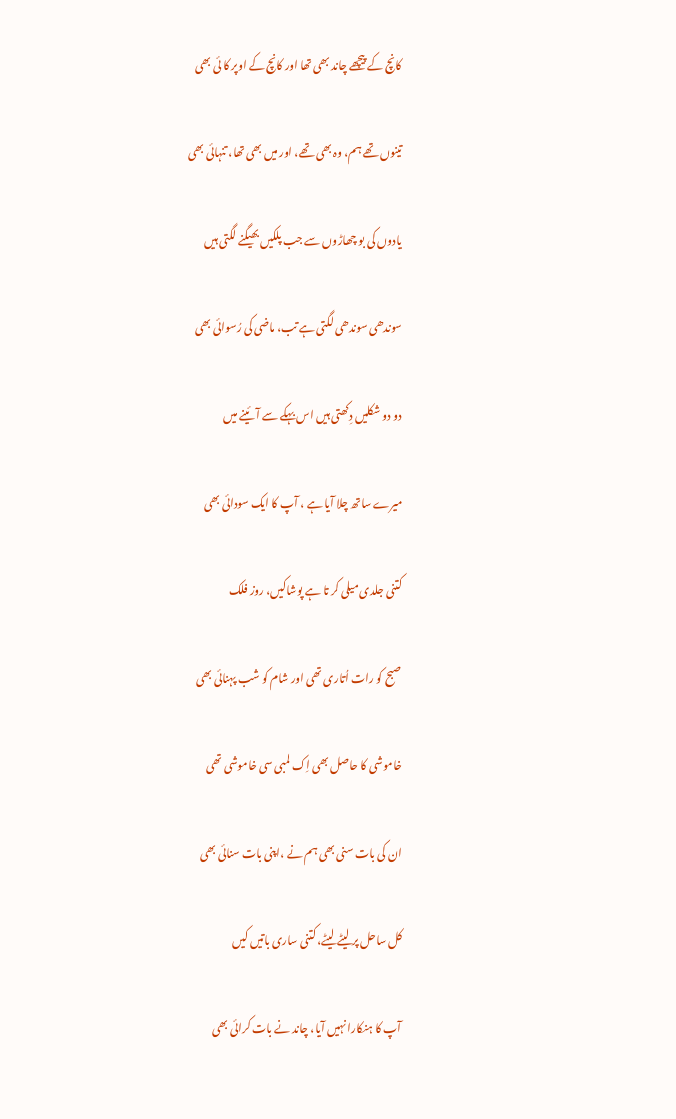کانچ کے پیچھے چاند بھی تھا اور کانچ کے اوپر کا ئی بھی

تینوں تھے ہم، وہ بھی تھے، اور میں بھی تھا، تنہائی بھی

یادوں کی بو چھاڑوں سے جب پلکیں بھیگنے لگتی ہیں

سوندھی سوندھی لگتی ہے تب، ماضی کی رُسوائی بھی

دو دو شکلیں دِکھتی ہیں اس بہکے سے آئینے میں

میرے ساتھ چلا آیا ہے ، آپ کا ایک سودائی بھی

کتنی جلدی میلی کر تا ہے پوشاکیں، روز فلک

صبح کو رات اُتاری تھی اور شام کو شب پہنائی بھی

خاموشی کا حاصل بھی اِک لمبی سی خاموشی تھی

ان کی بات سنی بھی ہم نے ،اپنی بات سنائی بھی

کل ساحل پر لیٹے لیٹے، کتنی ساری باتیں کیں

آپ کا ہنکارا نہیں آیا، چاند نے بات کرائی بھی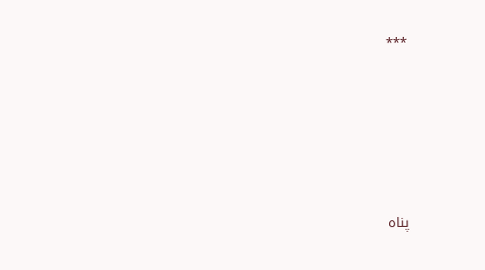٭٭٭






پناہ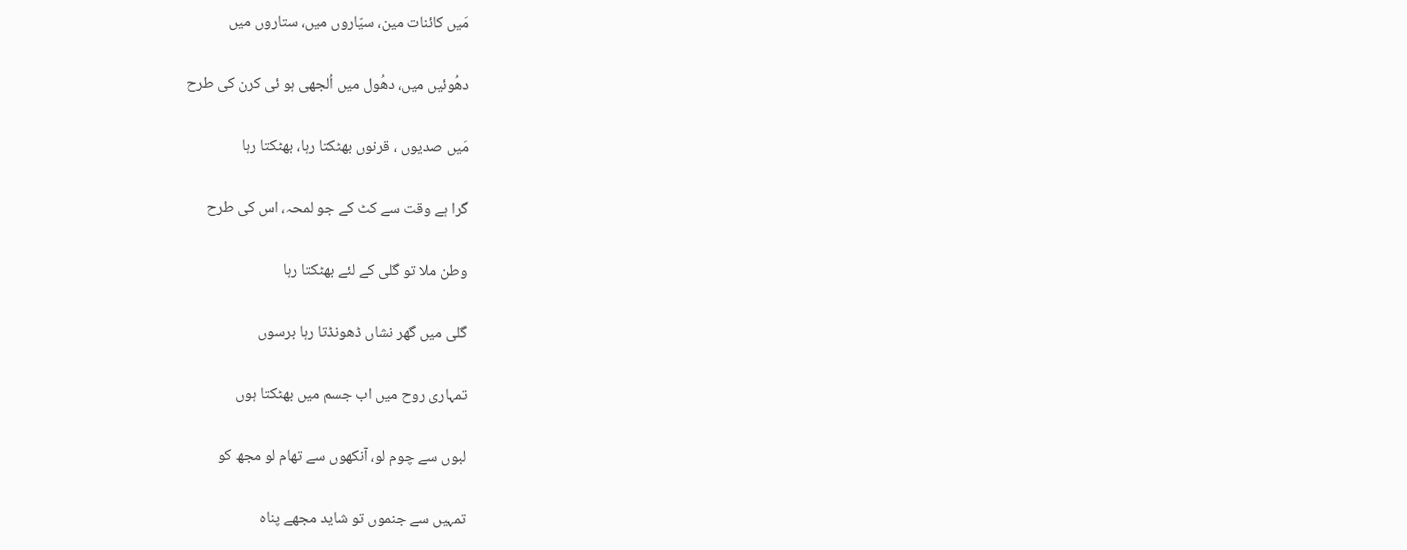مَیں کائنات مین، سیّاروں میں، ستاروں میں

دھُوئیں میں، دھُول میں اُلجھی ہو ئی کرن کی طرح

مَیں صدیوں ، قرنوں بھٹکتا رہا، بھٹکتا رہا

گرا ہے وقت سے کٹ کے جو لمحہ، اس کی طرح

وطن ملا تو گلی کے لئے بھٹکتا رہا

گلی میں گھر نشاں ڈھونڈتا رہا برسوں

تمہاری روح میں اب جسم میں بھٹکتا ہوں

لبوں سے چوم لو، آنکھوں سے تھام لو مجھ کو

تمہیں سے جنموں تو شاید مجھے پناہ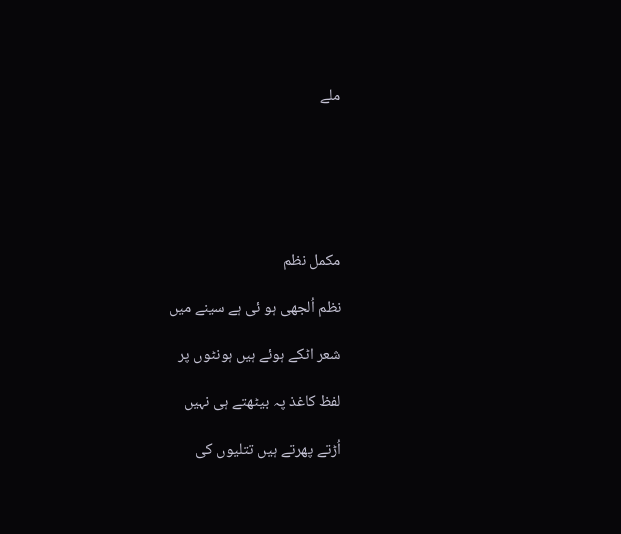ملے






مکمل نظم

نظم اُلجھی ہو ئی ہے سینے میں

شعر اٹکے ہوئے ہیں ہونٹوں پر

لفظ کاغذ پہ بیٹھتے ہی نہیں

اُڑتے پھرتے ہیں تتلیوں کی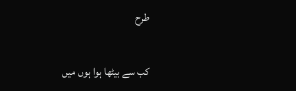طرح

کب سے بیٹھا ہوا ہوں میں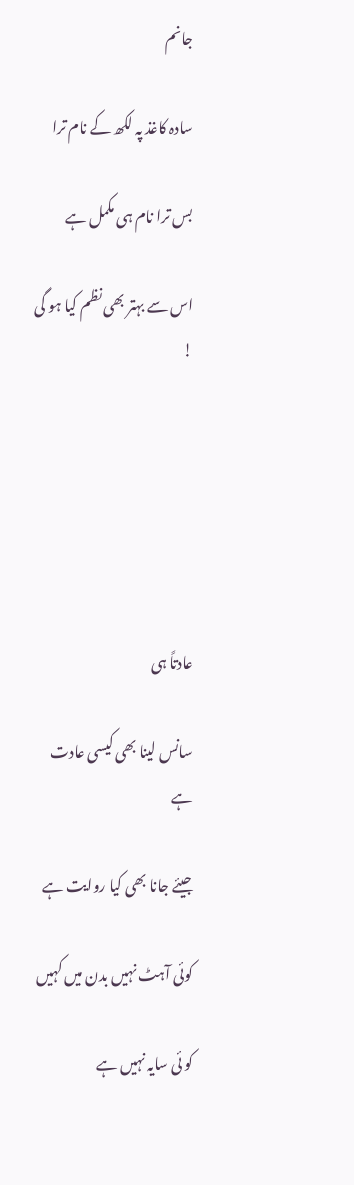جانم

سادہ کاغذ پہ لکھ کے نام ترا

بس ترا نام ہی مکمل ہے

اس سے بہتر بھی نظم کیا ہو گی !






عادتاً ہی

سانس لینا بھی کیسی عادت ہے

جیئے جانا بھی کیا روایت ہے

کوئی آہٹ نہیں بدن میں کہیں

کو ئی سایہ نہیں ہے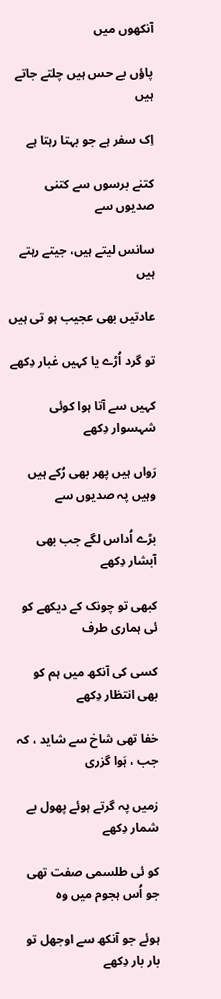آنکھوں میں

پاؤں بے حس ہیں چلتے جاتے ہیں

اِک سفر ہے جو بہتا رہتا ہے

کتنے برسوں سے کتنی صدیوں سے

سانس لیتے ہیں، جیتے رہتے ہیں

عادتیں بھی عجیب ہو تی ہیں

تو گرد اُڑے یا کہیں غبار دِکھے

کہیں سے آتا ہوا کوئی شہسوار دِکھے

رَواں ہیں پھر بھی رُکے ہیں وہیں پہ صدیوں سے

بڑے اُداس لگے جب بھی آبشار دِکھے

کبھی تو چونک کے دیکھے کو ئی ہماری طرف

کسی کی آنکھ میں ہم کو بھی انتظار دِکھے

خفا تھی شاخ سے شاید ، کہ جب ، ہَوا گزری

زمیں پہ گرتے ہوئے پھول بے شمار دِکھے

کو ئی طلسمی صفت تھی جو اُس ہجوم میں وہ

ہوئے جو آنکھ سے اوجھل تو بار بار دِکھے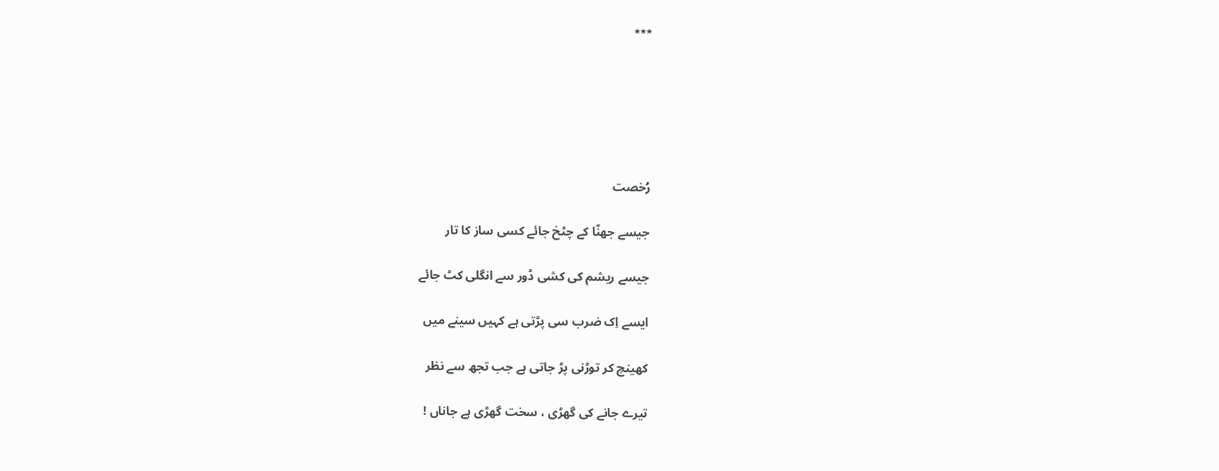٭٭٭






رُخصت

جیسے جھنّا کے چٹخ جائے کسی ساز کا تار

جیسے ریشم کی کشی ڈور سے انگلی کٹ جائے

ایسے اِک ضرب سی پڑتی ہے کہیں سینے میں

کھینچ کر توڑنی پڑ جاتی ہے جب تجھ سے نظر

تیرے جانے کی گھڑی ، سخت گھڑی ہے جاناں !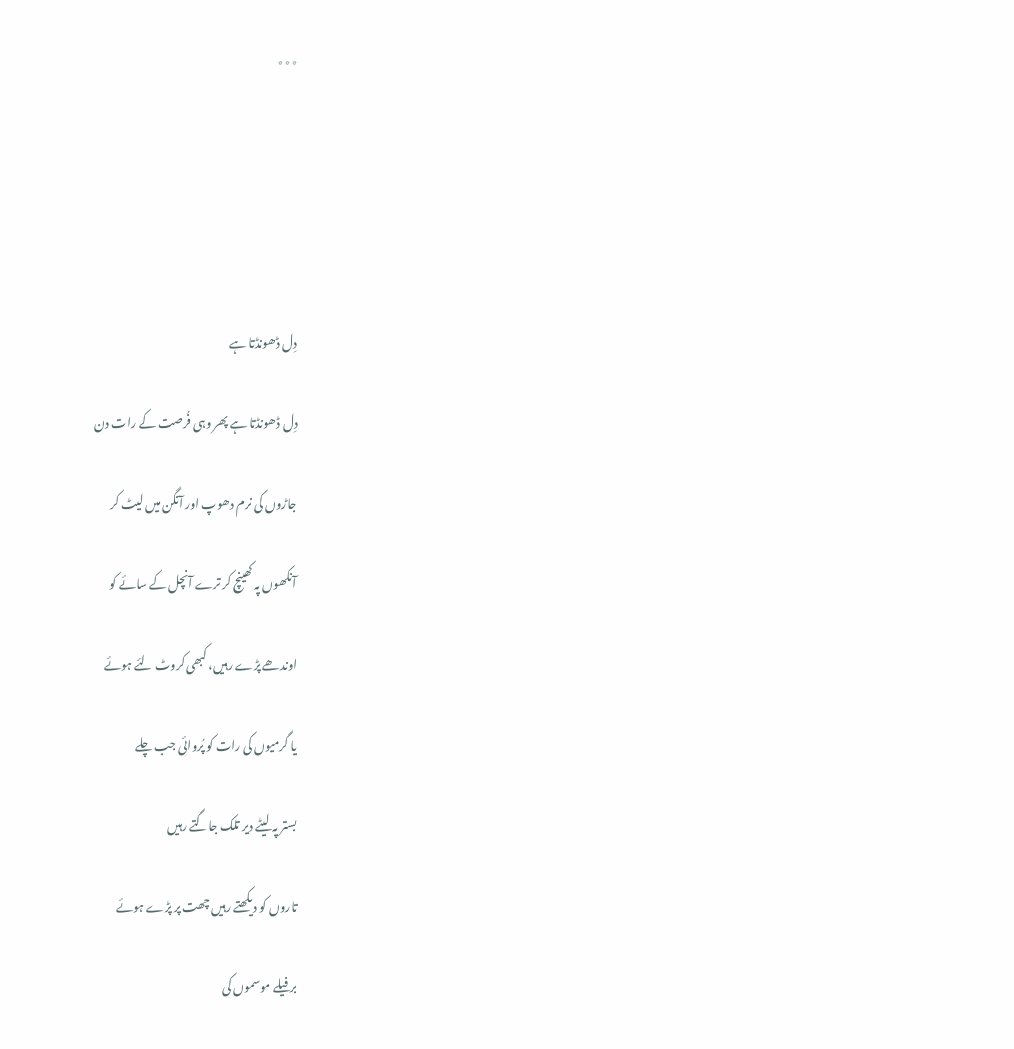٭٭٭






دِل ڈھونڈتا ہے

دِل ڈھونڈتا ہے پھر وہی فُرصت کے رات دن

جاڑوں کی نرم دھوپ اور آنگن میں لیٹ کر

آنکھوں پہ کھینچ کر ترے آنچل کے سائے کو

اوندھے پڑے رہیں، کبھی کروٹ لئے ہوئے

یا گرمیوں کی رات کو پُروائی جب چلے

بستر پہ لیٹے دیر تلک جاگتے رہیں

تاروں کو دیکھتے رہیں چھت پر پڑے ہوئے

برفیلے موسموں کی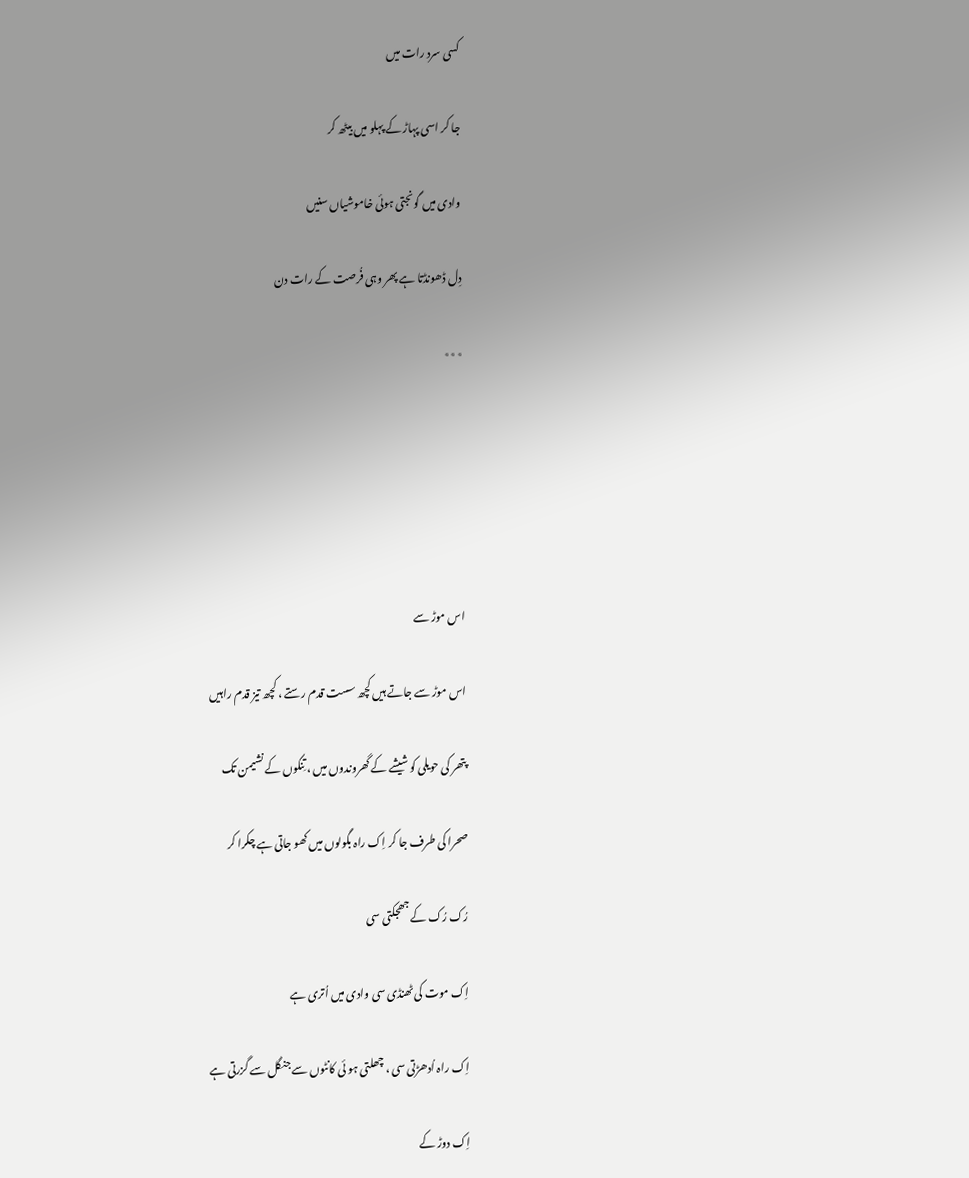کسی سرد رات میں

جا کر اسی پہاڑ کے پہلو میں بیٹھ کر

وادی میں گونجتی ہوئی خاموشیاں سنیں

دِل ڈھونڈتا ہے پھر وہی فُرصت کے رات دن

٭٭٭






اس موڑ سے

اس موڑ سے جاتے ہیں کچھ سست قدم رستے ، کچھ تیز قدم راہیں

پتھر کی حویلی کو شیشے کے گھروندوں میں ، تِنکوں کے نشیمن تک

صحرا کی طرف جا کر اِک راہ بگولوں میں کھو جاتی ہے چکرا کر

رُک رُک کے جھجکتی سی

اِک موت کی ٹھنڈی سی وادی میں اُتری ہے

اِک راہ اُدھڑتی سی ، چھلتی ہو ئی کانٹوں سے جنگل سے گزرتی ہے

اِک دوڑ کے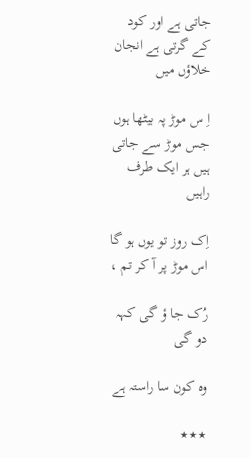جاتی ہے اور کود کے گرتی ہے انجان خلاؤں میں

اِ س موڑ پہ بیٹھا ہوں جس موڑ سے جاتی ہیں ہر ایک طرف راہیں

اِک روز تو یوں ہو گا اس موڑ پر آ کر تم ،

رُک جا ؤ گی کہہ دو گی

وہ کون سا راستہ ہے

٭٭٭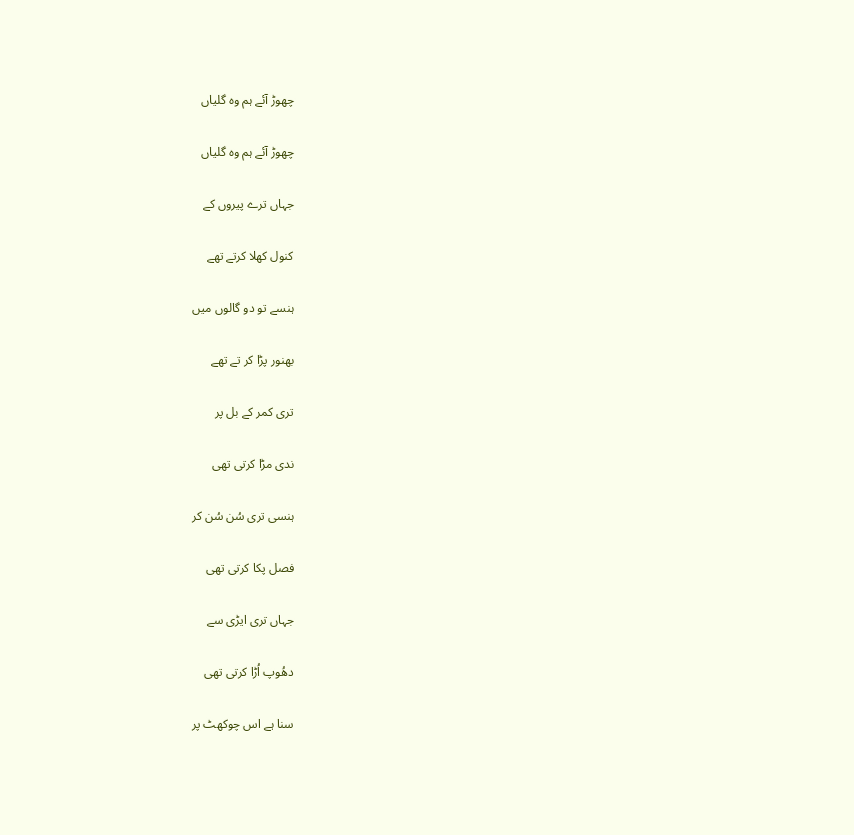چھوڑ آئے ہم وہ گلیاں

چھوڑ آئے ہم وہ گلیاں

جہاں ترے پیروں کے

کنول کھلا کرتے تھے

ہنسے تو دو گالوں میں

بھنور پڑا کر تے تھے

تری کمر کے بل پر

ندی مڑا کرتی تھی

ہنسی تری سُن سُن کر

فصل پکا کرتی تھی

جہاں تری ایڑی سے

دھُوپ اُڑا کرتی تھی

سنا ہے اس چوکھٹ پر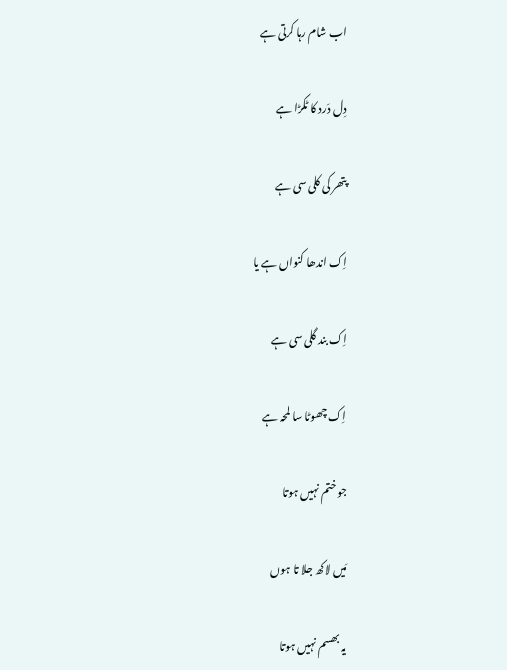اب شام رہا کرتی ہے

دِل دَرد کا ٹکڑا ہے

پتھر کی کلی سی ہے

اِک اندھا کنواں ہے یا

اِک بند گلی سی ہے

اِک چھوٹا سا لمحہ ہے

جو ختم نہیں ہوتا

مَیں لاکھ جلا تا ہوں

یہ بھسم نہیں ہوتا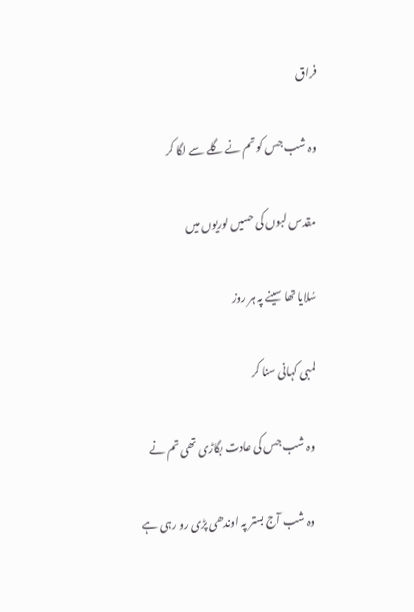فراق

وہ شب جس کو تم نے گلے سے لگا کر

مقدس لبوں کی حسیں لوریوں میں

سُلایا تھا سینے پہ ہر روز

لمبی کہانی سنا کر

وہ شب جس کی عادت بگاڑی تھی تم نے

وہ شب آج بستر پہ اوندھی پڑی رو رہی ہے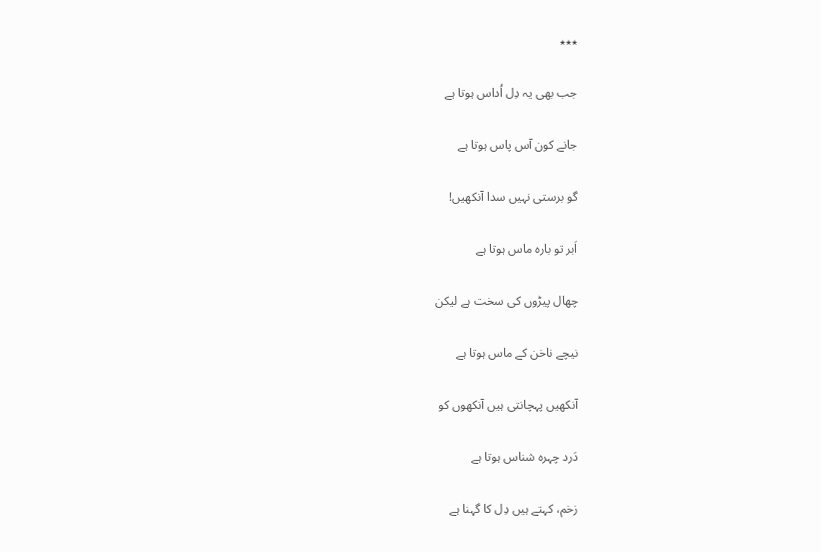٭٭٭

جب بھی یہ دِل اُداس ہوتا ہے

جانے کون آس پاس ہوتا ہے

گو برستی نہیں سدا آنکھیں!

اَبر تو بارہ ماس ہوتا ہے

چھال پیڑوں کی سخت ہے لیکن

نیچے ناخن کے ماس ہوتا ہے

آنکھیں پہچانتی ہیں آنکھوں کو

دَرد چہرہ شناس ہوتا ہے

زخم، کہتے ہیں دِل کا گہنا ہے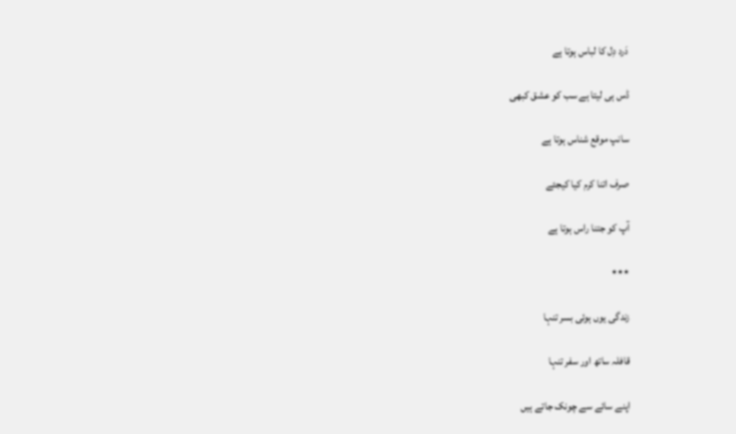دَرد دِل کا لباس ہوتا ہے

ڈس ہی لیتا ہے سب کو عشق کبھی

سانپ موقع شناس ہوتا ہے

صرف اتنا کرم کیا کیجئے

آپ کو جتنا راس ہوتا ہے

٭٭٭

زندگی یوں ہوئی بسر تنہا

قافلہ ساتھ اور سفر تنہا

اپنے سائے سے چونک جاتے ہیں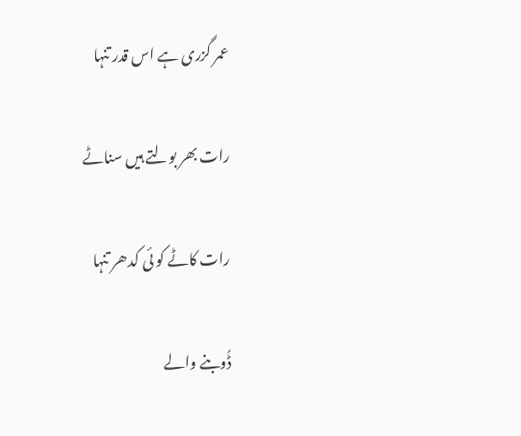عمر گزری ہے اس قدر تنہا

رات بھر بولتے ہیں سناٹے

رات کاٹے کو ئی کدھر تنہا

ڈُوبنے والے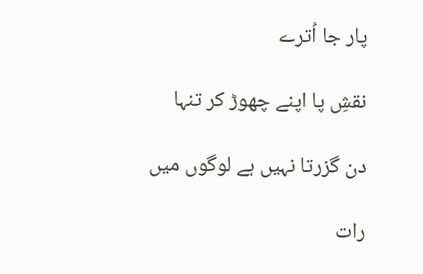پار جا اُترے

نقشِ پا اپنے چھوڑ کر تنہا

دن گزرتا نہیں ہے لوگوں میں

رات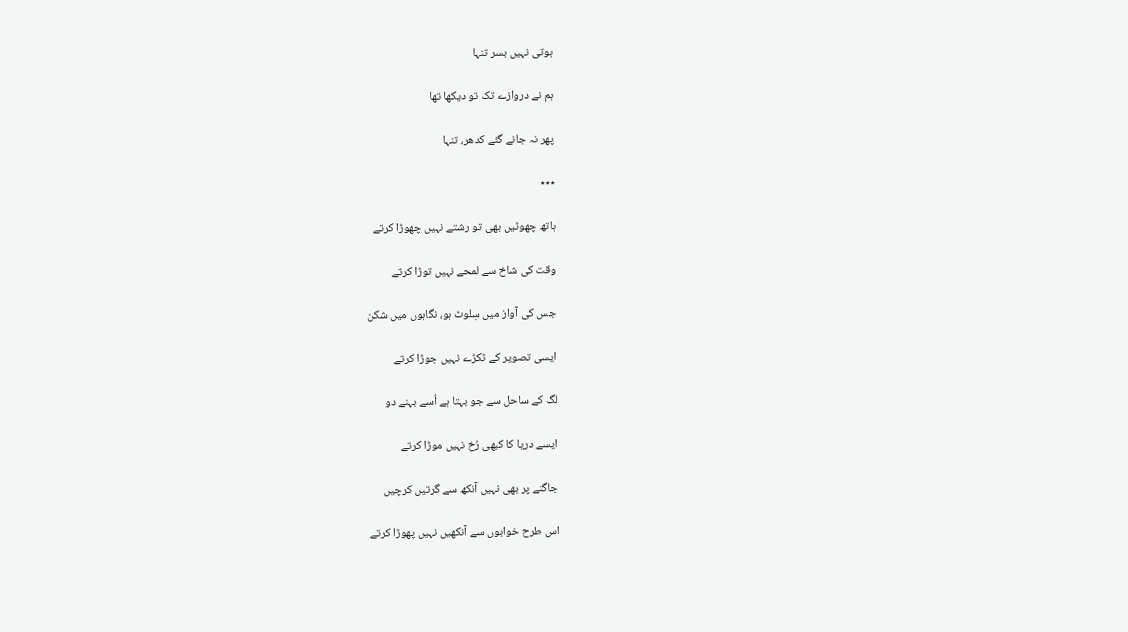ہوتی نہیں بسر تنہا

ہم نے دروازے تک تو دیکھا تھا

پھر نہ جانے گئے کدھر، تنہا

٭٭٭

ہاتھ چھوٹیں بھی تو رشتے نہیں چھوڑا کرتے

وقت کی شاخ سے لمحے نہیں توڑا کرتے

جس کی آواز میں سِلوٹ ہو، نگاہوں میں شکن

ایسی تصویر کے ٹکڑے نہیں جوڑا کرتے

لگ کے ساحل سے جو بہتا ہے اُسے بہنے دو

ایسے دریا کا کبھی رُخ نہیں موڑا کرتے

جاگنے پر بھی نہیں آنکھ سے گرتیں کرچیں

اس طرح خوابوں سے آنکھیں نہیں پھوڑا کرتے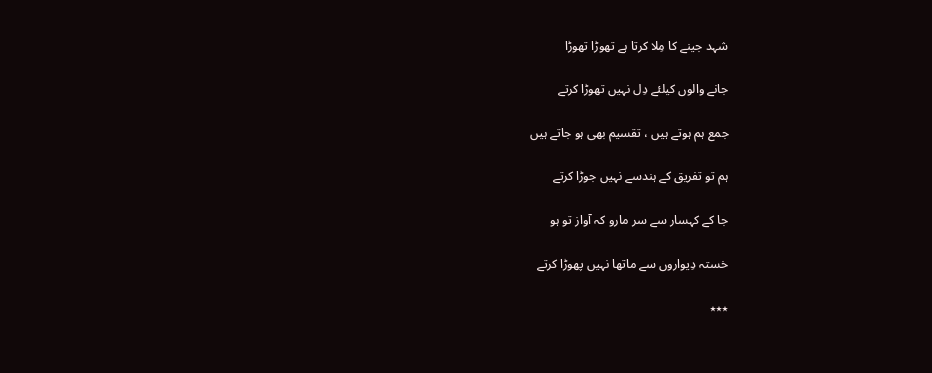شہد جینے کا مِلا کرتا ہے تھوڑا تھوڑا

جانے والوں کیلئے دِل نہیں تھوڑا کرتے

جمع ہم ہوتے ہیں ، تقسیم بھی ہو جاتے ہیں

ہم تو تفریق کے ہندسے نہیں جوڑا کرتے

جا کے کہسار سے سر مارو کہ آواز تو ہو

خستہ دِیواروں سے ماتھا نہیں پھوڑا کرتے

٭٭٭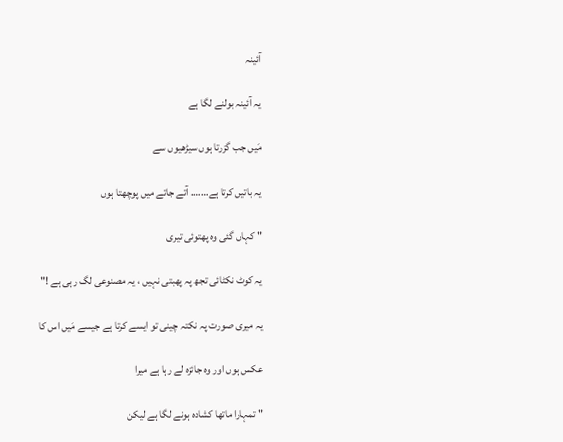آئینہ

یہ آئینہ بولنے لگا ہے

مَیں جب گزرتا ہوں سیڑھیوں سے

یہ باتیں کرتا ہے……. آتے جاتے میں پوچھتا ہوں

" کہاں گئی وہ پھتوئی تیری

یہ کوٹ نکٹائی تجھ پہ پھبتی نہیں ، یہ مصنوعی لگ رہی ہے !"

یہ میری صورت پہ نکتہ چینی تو ایسے کرتا ہے جیسے مَیں اس کا

عکس ہوں اور وہ جائزہ لے رہا ہے میرا

" تمہارا ماتھا کشادہ ہونے لگا ہے لیکن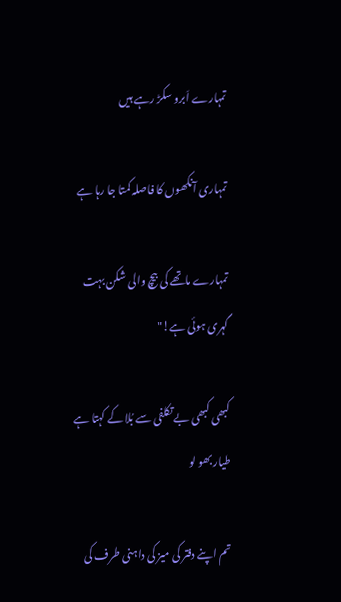تمہارے اَبرو سکڑ رہے ہیں

تمہاری آنکھوں کا فاصلہ کمتا جا رہا ہے

تمہارے ماتھے کی بیچ والی شکن بہت گہری ہوئی ہے!"

کبھی کبھی بے تکلفی سے بُلا کے کہتا ہے طیار بھو لو

تم اپنے دفتر کی میز کی داہنی طرف کی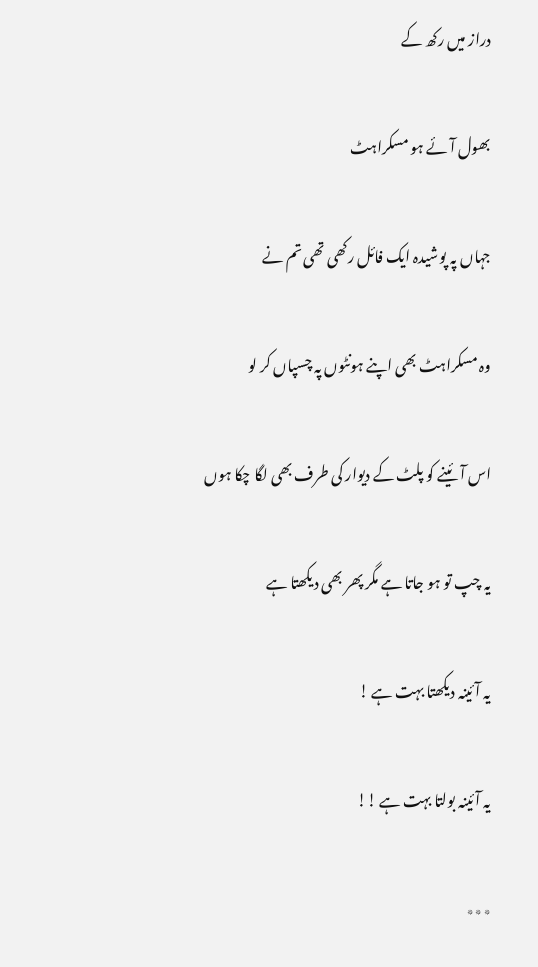دراز میں رکھ کے

بھول آئے ہو مسکراہٹ

جہاں پہ پوشیدہ ایک فائل رکھی تھی تم نے

وہ مسکراہٹ بھی اپنے ہونٹوں پہ چسپاں کر لو

اس آئینے کو پلٹ کے دیوار کی طرف بھی لگا چکا ہوں

یہ چپ تو ہو جاتا ہے مگر پھر بھی دیکھتا ہے

یہ آئینہ دیکھتا بہت ہے !

یہ آئینہ بولتا بہت ہے !!

٭٭٭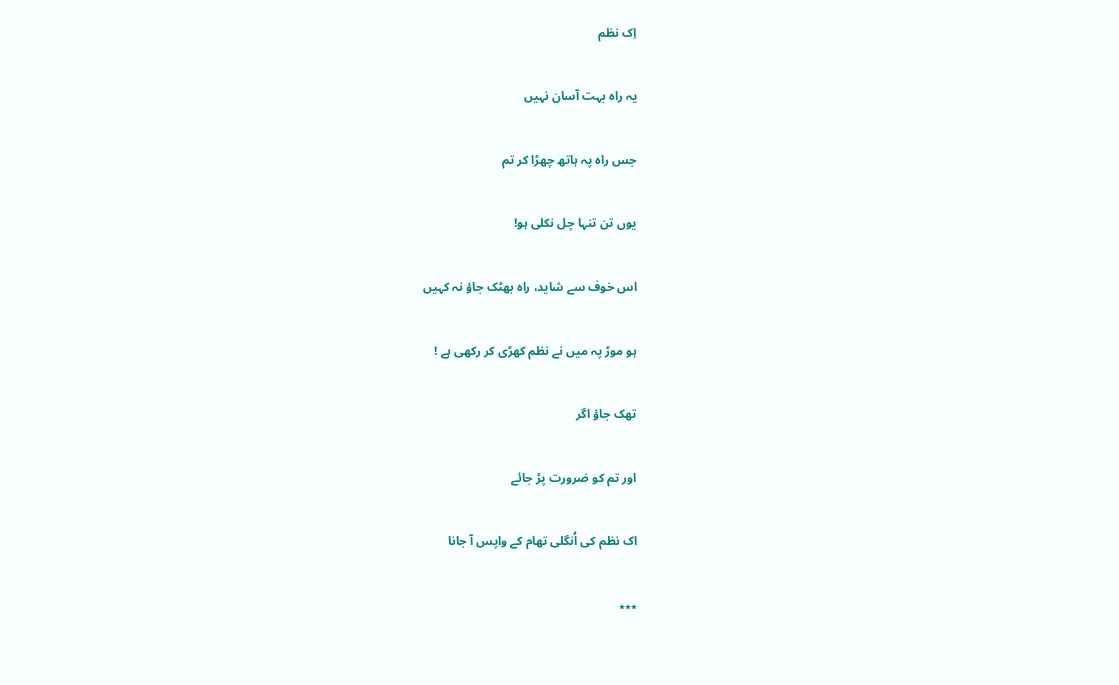اِک نظم

یہ راہ بہت آسان نہیں

جس راہ پہ ہاتھ چھڑا کر تم

یوں تن تنہا چل نکلی ہو!

اس خوف سے شاید، راہ بھٹک جاؤ نہ کہیں

ہو موڑ پہ میں نے نظم کھڑی کر رکھی ہے !

تھک جاؤ اگر

اور تم کو ضرورت پڑ جائے

اک نظم کی اُنگلی تھام کے واپس آ جانا

٭٭٭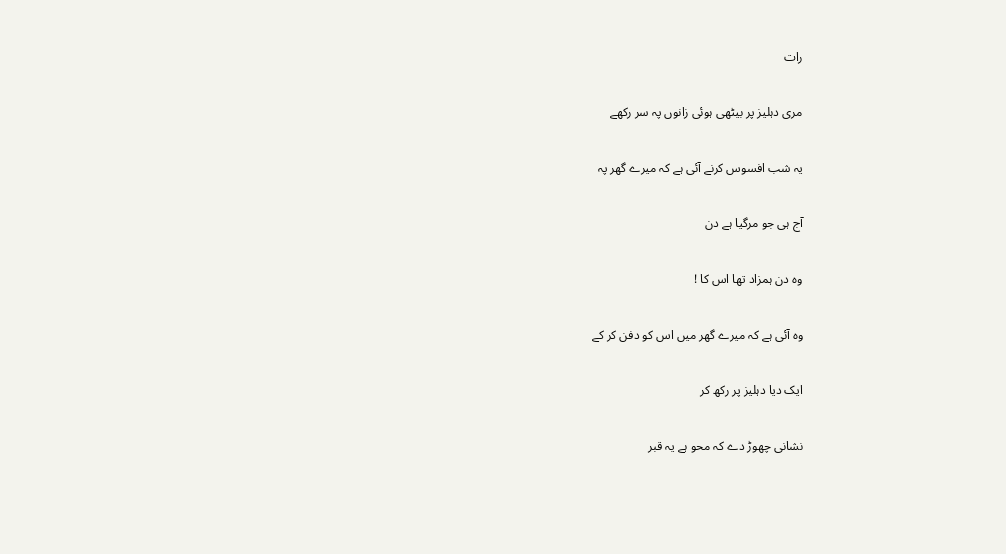رات

مری دہلیز پر بیٹھی ہوئی زانوں پہ سر رکھے

یہ شب افسوس کرنے آئی ہے کہ میرے گھر پہ

آج ہی جو مرگیا ہے دن

وہ دن ہمزاد تھا اس کا !

وہ آئی ہے کہ میرے گھر میں اس کو دفن کر کے

ایک دیا دہلیز پر رکھ کر

نشانی چھوڑ دے کہ محو ہے یہ قبر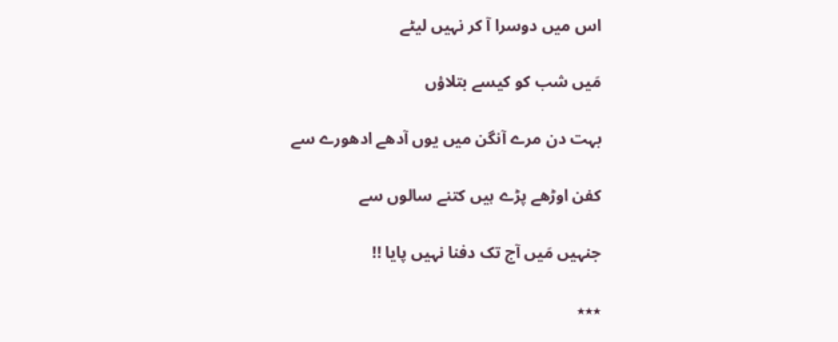اس میں دوسرا آ کر نہیں لیٹے

مَیں شب کو کیسے بتلاؤں

بہت دن مرے آنگن میں یوں آدھے ادھورے سے

کفن اوڑھے پڑے ہیں کتنے سالوں سے

جنہیں مَیں آج تک دفنا نہیں پایا !!

٭٭٭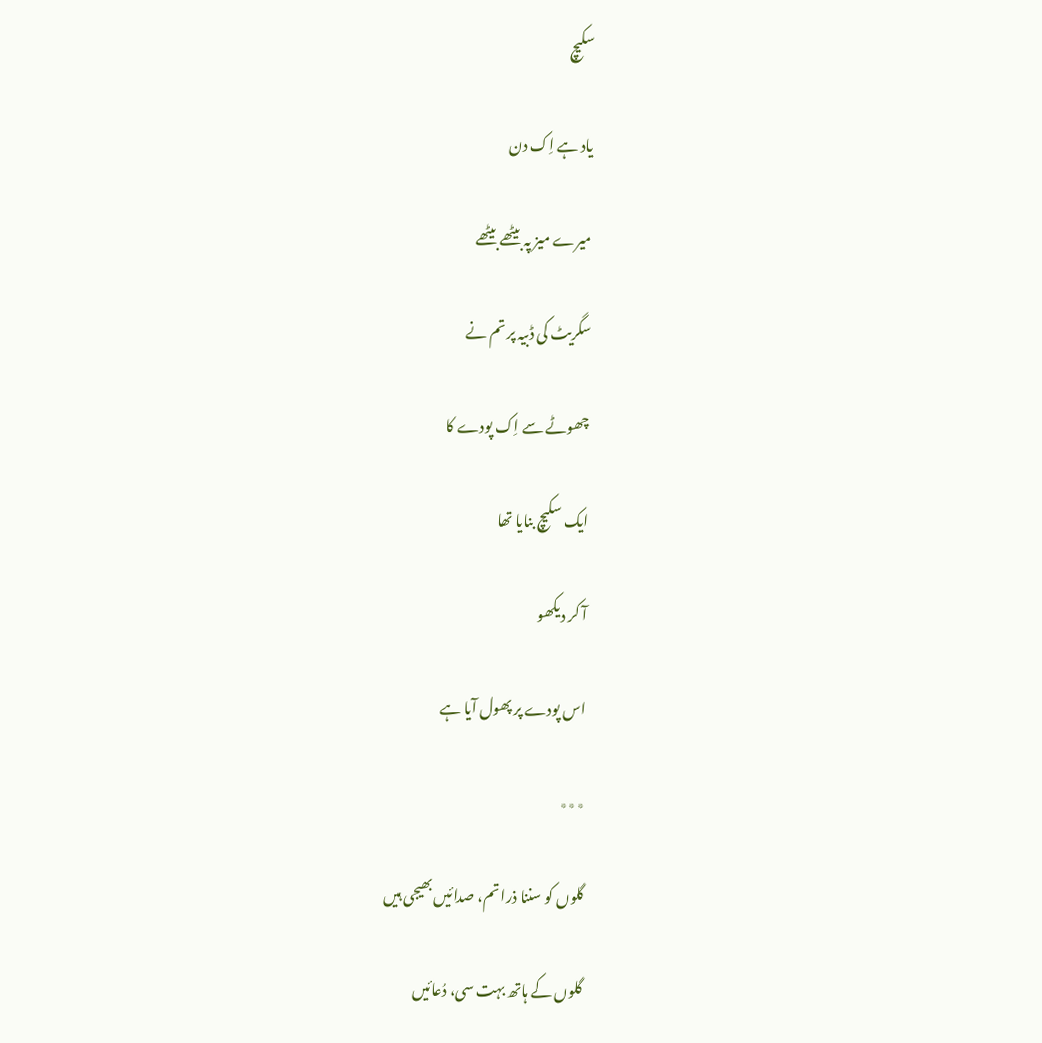سکیچ

یاد ہے اِک دن

میرے میز پہ بیٹھے بیٹھے

سگریٹ کی ڈبیہ پر تم نے

چھوٹے سے اِک پودے کا

ایک سکیچ بنایا تھا

آ کر دیکھو

اس پودے پر پھول آیا ہے

٭٭٭

گلوں کو سننا ذرا تم، صدائیں بھیجی ہیں

گلوں کے ہاتھ بہت سی، دُعائیں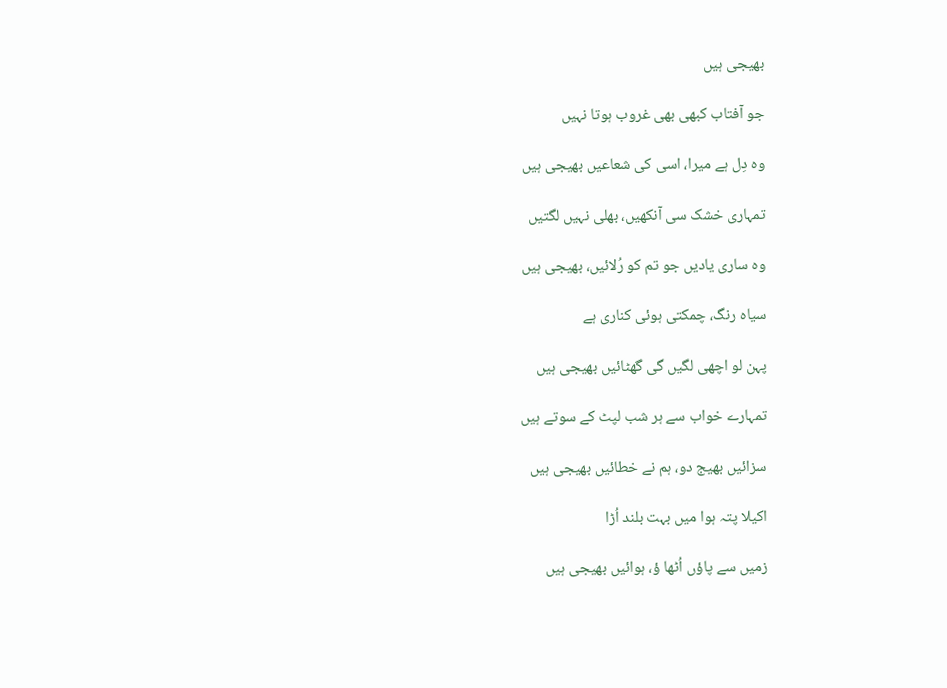بھیجی ہیں

جو آفتاب کبھی بھی غروب ہوتا نہیں

وہ دِل ہے میرا، اسی کی شعاعیں بھیجی ہیں

تمہاری خشک سی آنکھیں، بھلی نہیں لگتیں

وہ ساری یادیں جو تم کو رُلائیں، بھیجی ہیں

سیاہ رنگ، چمکتی ہوئی کناری ہے

پہن لو اچھی لگیں گی گھٹائیں بھیجی ہیں

تمہارے خواب سے ہر شب لپٹ کے سوتے ہیں

سزائیں بھیج دو، ہم نے خطائیں بھیجی ہیں

اکیلا پتہ ہوا میں بہت بلند اُڑا

زمیں سے پاؤں اُٹھا ؤ، ہوائیں بھیجی ہیں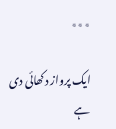٭٭٭

ایک پرواز دکھائی دی ہے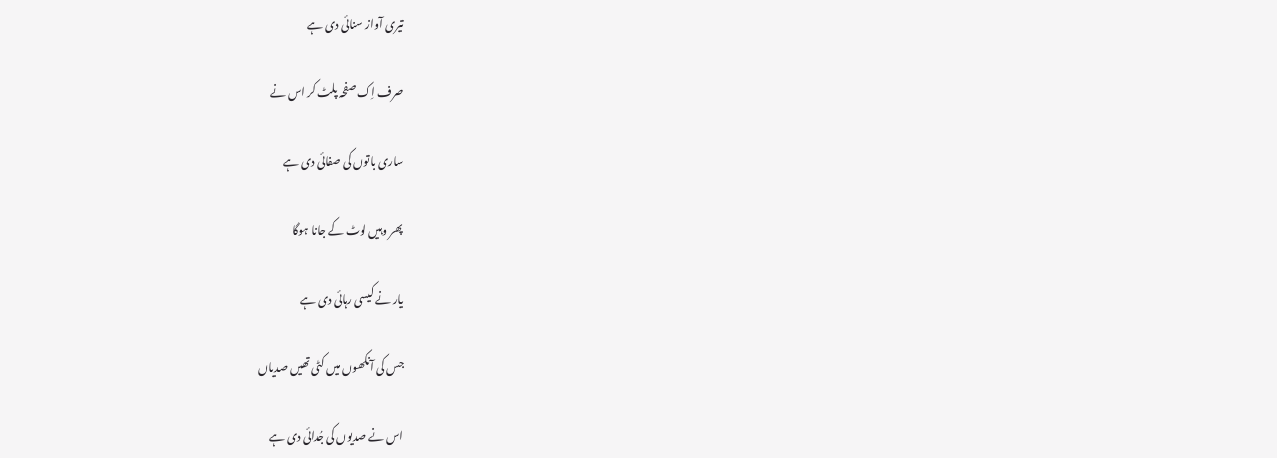تیری آواز سنائی دی ہے

صرف اِک صفحہ پلٹ کر اس نے

ساری باتوں کی صفائی دی ہے

پھر وہیں لوٹ کے جانا ہوگا

یار نے کیسی رہائی دی ہے

جس کی آنکھوں میں کٹی تھیں صدیاں

اس نے صدیوں کی جُدائی دی ہے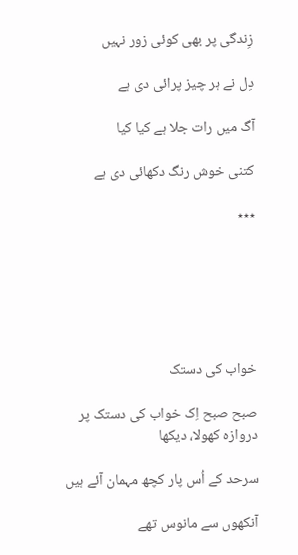زِندگی پر بھی کوئی زور نہیں

دِل نے ہر چیز پرائی دی ہے

آگ میں رات جلا ہے کیا کیا

کتنی خوش رنگ دکھائی دی ہے

٭٭٭






خواب کی دستک

صبح صبح اِک خواب کی دستک پر دروازہ کھولا، دیکھا

سرحد کے اُس پار کچھ مہمان آئے ہیں

آنکھوں سے مانوس تھے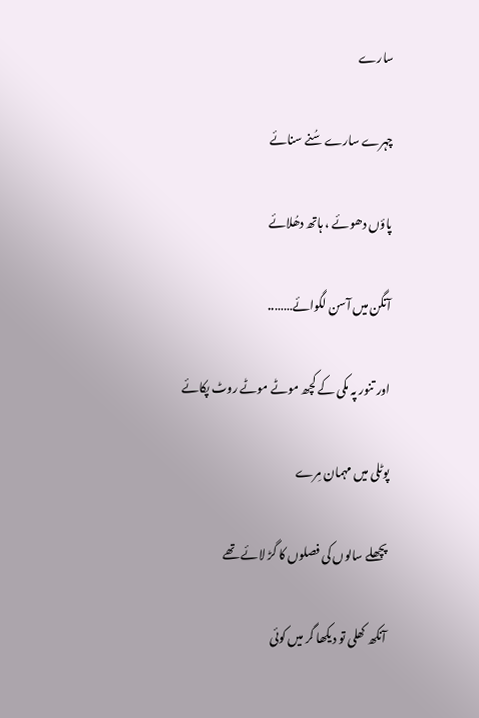سارے

چہرے سارے سُنے سنائے

پاؤں دھوئے ، ہاتھ دھُلائے

آنگن میں آسن لگوائے……..

اور تنور پہ مکی کے کچھ موٹے موٹے روٹ پکائے

پوٹلی میں مہمان مِرے

پچھلے سالوں کی فصلوں کا گڑ لائے تھے

آنکھ کھلی تو دیکھا گر میں کوئی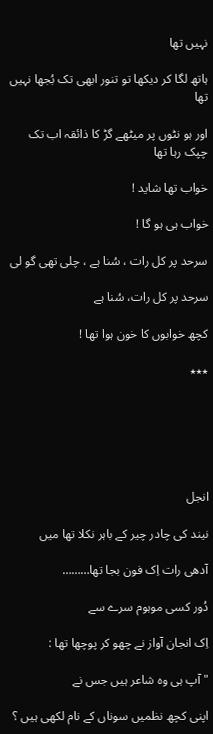نہیں تھا

ہاتھ لگا کر دیکھا تو تنور ابھی تک بُجھا نہیں تھا

اور ہو نٹوں پر میٹھے گڑ کا ذائقہ اب تک چپک رہا تھا

خواب تھا شاید !

خواب ہی ہو گا !

سرحد پر کل رات ، سُنا ہے ، چلی تھی گو لی

سرحد پر کل رات، سُنا ہے

کچھ خوابوں کا خون ہوا تھا !

٭٭٭






انجل

نیند کی چادر چیر کے باہر نکلا تھا میں

آدھی رات اِک فون بجا تھا………

دُور کسی موہوم سرے سے

اِک انجان آواز نے چھو کر پوچھا تھا :

" آپ ہی وہ شاعر ہیں جس نے

اپنی کچھ نظمیں سوناں کے نام لکھی ہیں ؟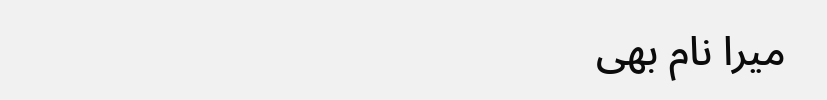میرا نام بھی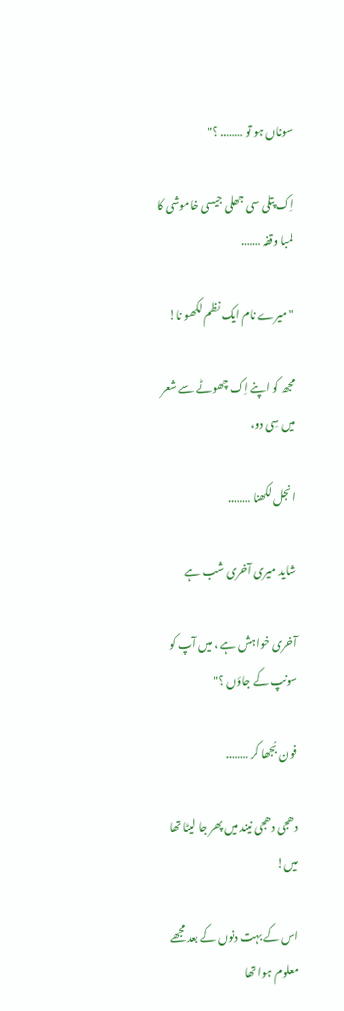سوناں ہو تو …….. ؟"

اِک پتلی سی جھلی جیسی خاموشی کا لمبا وقفہ …….

" میرے نام ایک نظم لکھو نا!

مجھ کو اپنے اِک چھوٹے سے شعر میں سِی دو،

انجل لکھنا ……..

شاید میری آخری شب ہے

آخری خواہش ہے ، میں آپ کو سونپ کے جاؤں ؟"

فون بُجھا کر ……..

دھجی دھجی نیند میں پھر جا لیٹا تھا میں!

اس کے بہت دنوں کے بعد مجھے معلوم ہوا تھا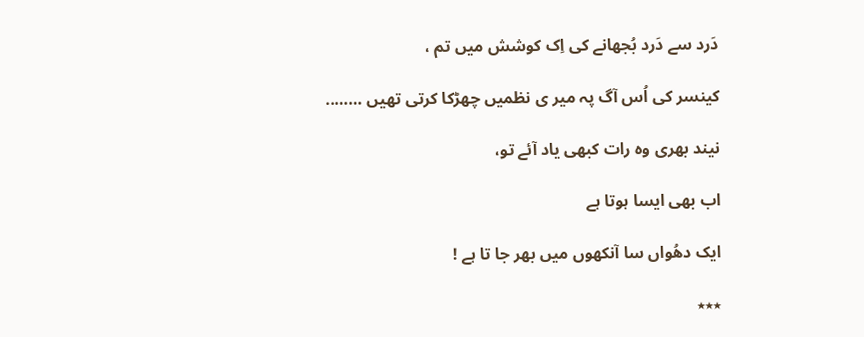دَرد سے دَرد بُجھانے کی اِک کوشش میں تم ،

کینسر کی اُس آگ پہ میر ی نظمیں چھڑکا کرتی تھیں ……..

نیند بھری وہ رات کبھی یاد آئے تو،

اب بھی ایسا ہوتا ہے

ایک دھُواں سا آنکھوں میں بھر جا تا ہے !

٭٭٭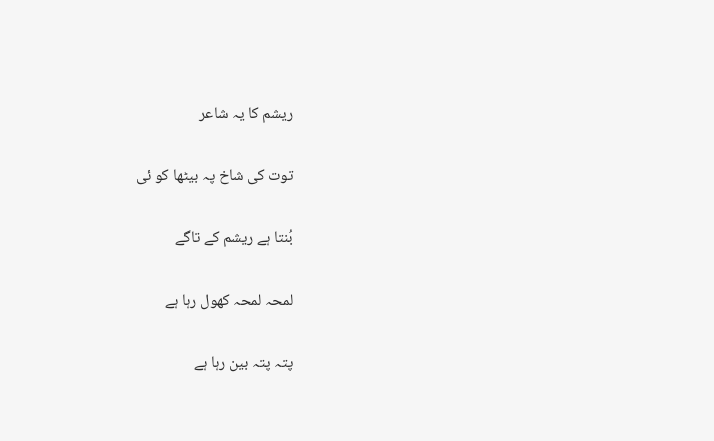ریشم کا یہ شاعر

توت کی شاخ پہ بیٹھا کو ئی

بُنتا ہے ریشم کے تاگے

لمحہ لمحہ کھول رہا ہے

پتہ پتہ بین رہا ہے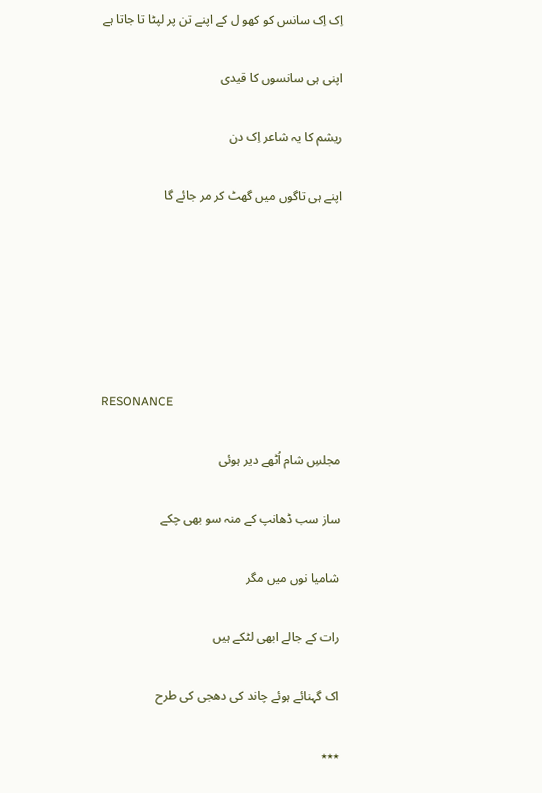اِک اِک سانس کو کھو ل کے اپنے تن پر لپٹا تا جاتا ہے

اپنی ہی سانسوں کا قیدی

ریشم کا یہ شاعر اِک دن

اپنے ہی تاگوں میں گھٹ کر مر جائے گا






RESONANCE

مجلسِ شام اُٹھے دیر ہوئی

ساز سب ڈھانپ کے منہ سو بھی چکے

شامیا نوں میں مگر

رات کے جالے ابھی لٹکے ہیں

اک گہنائے ہوئے چاند کی دھجی کی طرح

٭٭٭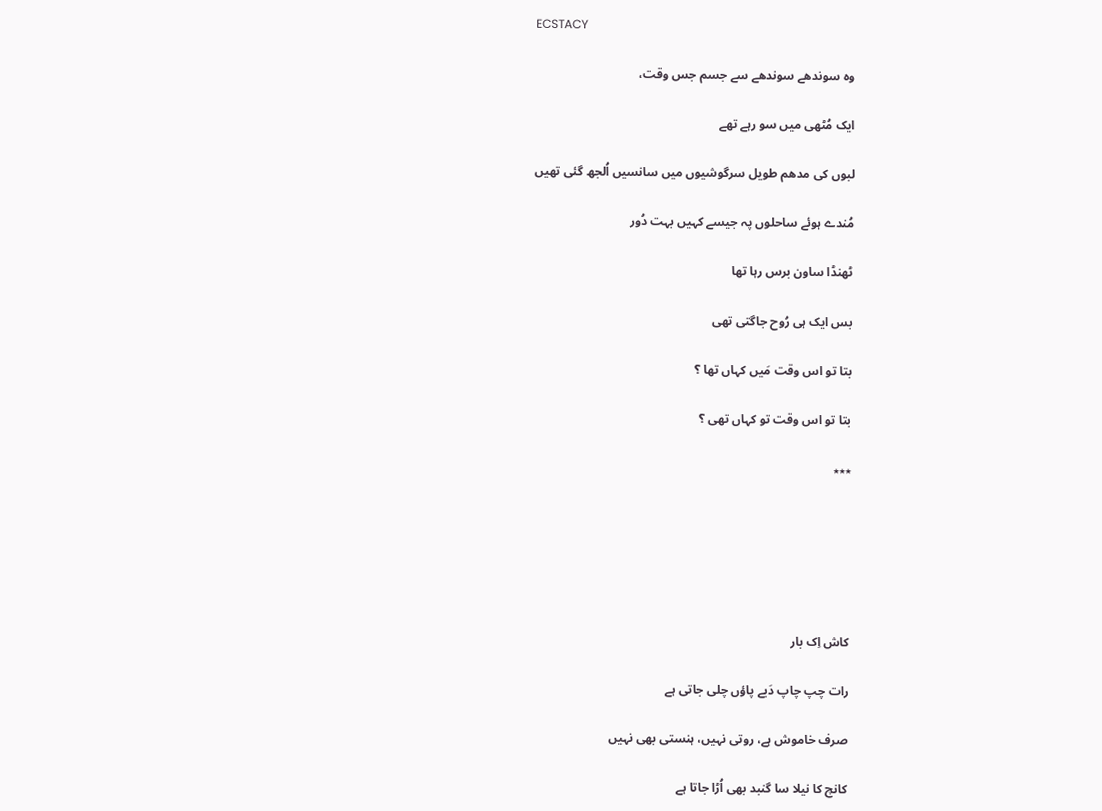ECSTACY

وہ سوندھے سوندھے سے جسم جس وقت،

ایک مُٹھی میں سو رہے تھے

لبوں کی مدھم طویل سرگوشیوں میں سانسیں اُلجھ گئی تھیں

مُندے ہوئے ساحلوں پہ جیسے کہیں بہت دُور

ٹھنڈا ساون برس رہا تھا

بس ایک ہی رُوح جاگتی تھی

بتا تو اس وقت مَیں کہاں تھا ؟

بتا تو اس وقت تو کہاں تھی ؟

٭٭٭






کاش اِک بار

رات چپ چاپ دَبے پاؤں چلی جاتی ہے

صرف خاموش ہے، روتی نہیں، ہنستی بھی نہیں

کانچ کا نیلا سا گنبد بھی اُڑا جاتا ہے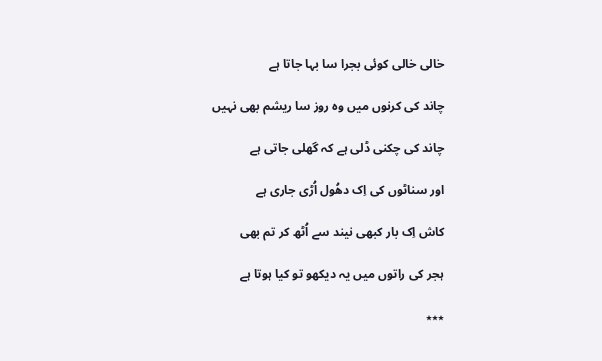خالی خالی کوئی بجرا سا بہا جاتا ہے

چاند کی کرنوں میں وہ روز سا ریشم بھی نہیں

چاند کی چکنی ڈلی ہے کہ گھلی جاتی ہے

اور سناٹوں کی اِک دھُول اُڑی جاری ہے

کاش اِک بار کبھی نیند سے اُٹھ کر تم بھی

ہجر کی راتوں میں یہ دیکھو تو کیا ہوتا ہے

٭٭٭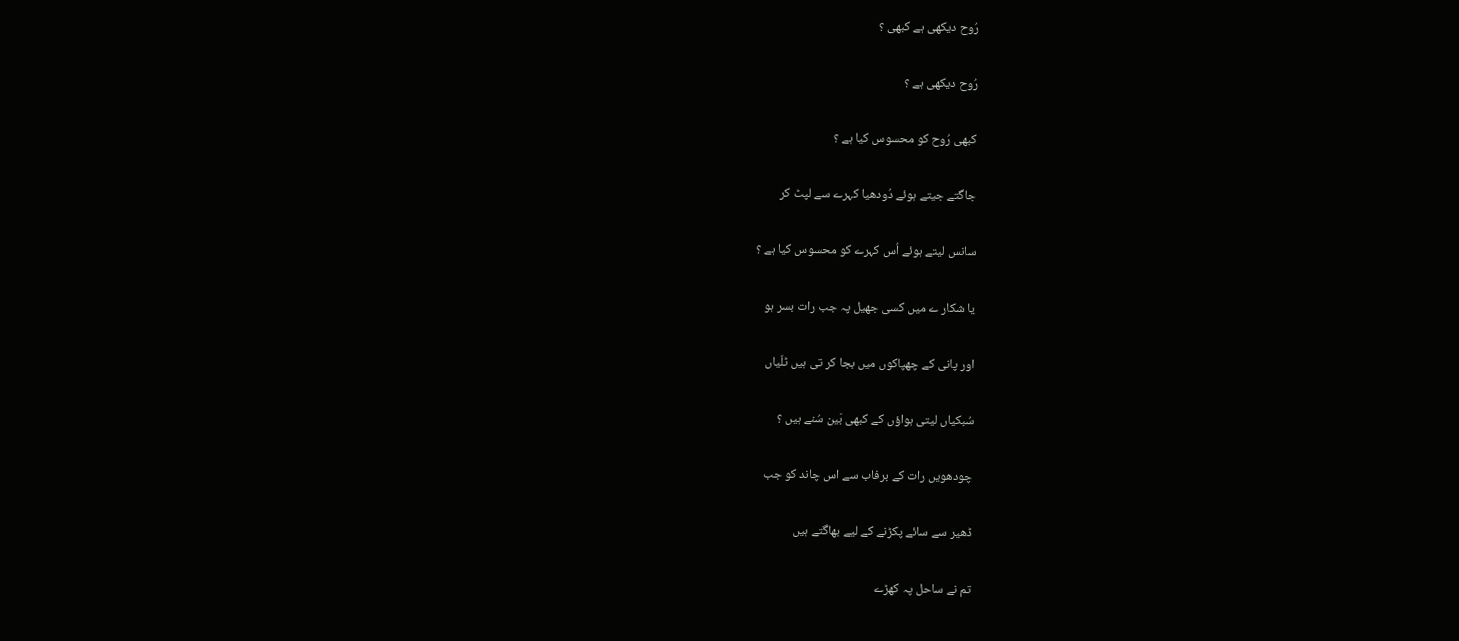رُوح دیکھی ہے کبھی ؟

رُوح دیکھی ہے ؟

کبھی رُوح کو محسوس کیا ہے ؟

جاگتے جیتے ہوئے دُودھیا کہرے سے لپٹ کر

سانس لیتے ہوئے اُس کہرے کو محسوس کیا ہے ؟

یا شکار ے میں کسی جھیل پہ جب رات بسر ہو

اور پانی کے چھپاکوں میں بجا کر تی ہیں ٹلّیاں

سُبکیاں لیتی ہواؤں کے کبھی بَین سُنے ہیں ؟

چودھویں رات کے برفاب سے اس چاند کو جب

ڈھیر سے سائے پکڑنے کے لیے بھاگتے ہیں

تم نے ساحل پہ کھڑے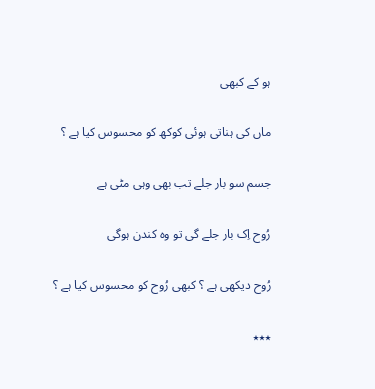ہو کے کبھی

ماں کی ہناتی ہوئی کوکھ کو محسوس کیا ہے ؟

جسم سو بار جلے تب بھی وہی مٹی ہے

رُوح اِک بار جلے گی تو وہ کندن ہوگی

رُوح دیکھی ہے ؟ کبھی رُوح کو محسوس کیا ہے ؟

٭٭٭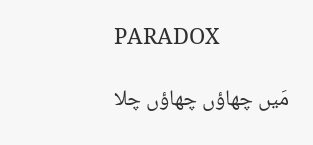PARADOX

مَیں چھاؤں چھاؤں چلا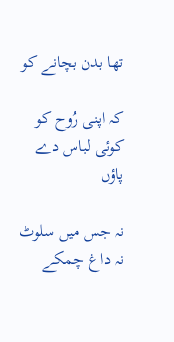تھا بدن بچانے کو

کہ اپنی رُوح کو کوئی لباس دے پاؤں

نہ جس میں سلوٹ نہ داغ چمکے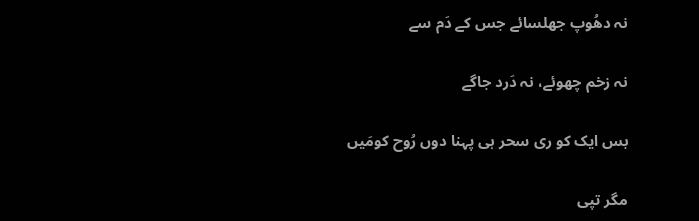نہ دھُوپ جھلسائے جس کے دَم سے

نہ زخم چھوئے، نہ دَرد جاگے

بس ایک کو ری سحر ہی پہنا دوں رُوح کومَیں

مگر تپی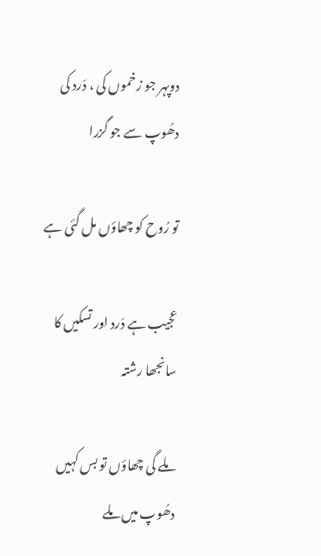دوپہر جو زخموں کی ، دَرد کی دھُوپ سے جو گزرا

تو رُوح کو چھاؤں مل گئی ہے

عجیب ہے دَرد اور تسکیں کا سانجھا رشتہ

ملے گی چھاؤں تو بس کہیں دھُوپ میں ملے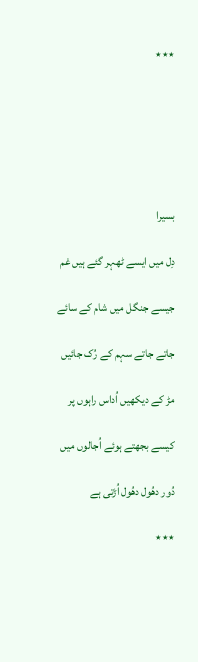٭٭٭






بسیرا

دِل میں ایسے ٹھہر گئے ہیں غم

جیسے جنگل میں شام کے سائے

جاتے جاتے سہم کے رُک جائیں

مڑ کے دیکھیں اُداس راہوں پر

کیسے بجھتے ہوئے اُجالوں میں

دُور دھُول دھُول اُڑتی ہے

٭٭٭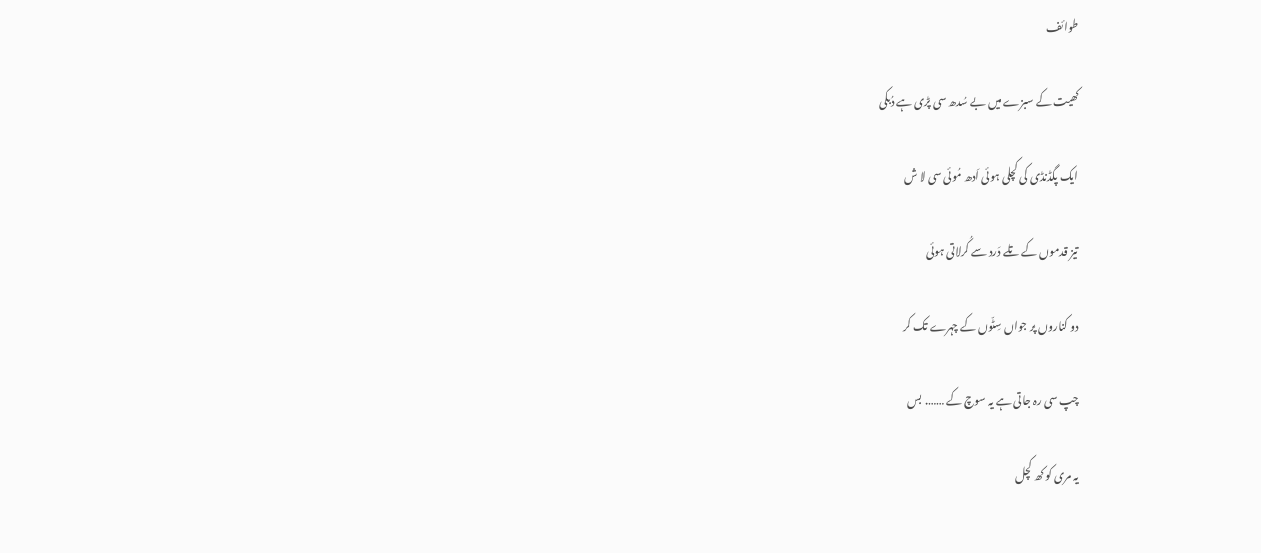طوائف

کھیت کے سبزے میں بے سُدھ سی پڑی ہے دُبکی

ایک پگڈنڈی کی کچلی ہوئی اَدھ مُوئی سی لا ش

تیز قدموں کے تلے دَرد سے کُرلاتی ہوئی

دو کناروں پر جواں سِٹّوں کے چہرے تک کر

چپ سی رہ جاتی ہے یہ سوچ کے ……. بس

یہ مری کو کھ کچل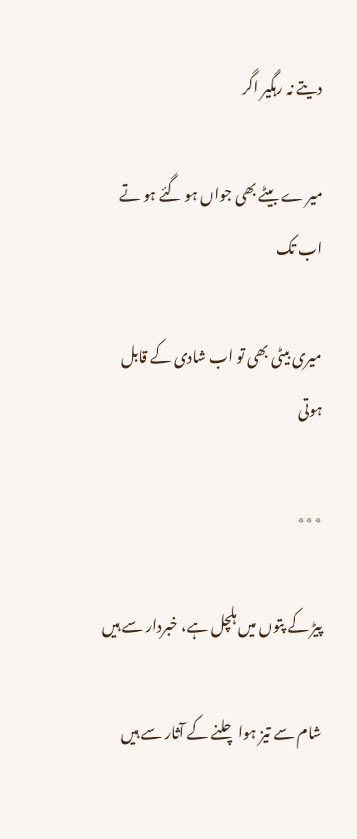دیتے نہ رہگیر اگر

میر ے بیٹے بھی جواں ہو گئے ہو تے اب تک

میری بیٹی بھی تو اب شادی کے قابل ہوتی

٭٭٭

پیڑ کے پتوں میں ہلچل ہے، خبردار سے ہیں

شام سے تیز ہوا چلنے کے آثار سے ہیں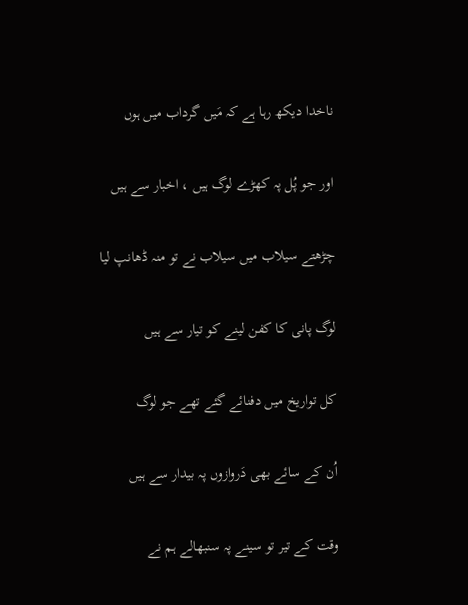ناخدا دیکھ رہا ہے کہ مَیں گرداب میں ہوں

اور جو پُل پہ کھڑے لوگ ہیں ، اخبار سے ہیں

چڑھتے سیلاب میں سیلاب نے تو منہ ڈھانپ لیا

لوگ پانی کا کفن لینے کو تیار سے ہیں

کل تواریخ میں دفنائے گئے تھے جو لوگ

اُن کے سائے بھی دَروازوں پہ بیدار سے ہیں

وقت کے تیر تو سینے پہ سنبھالے ہم نے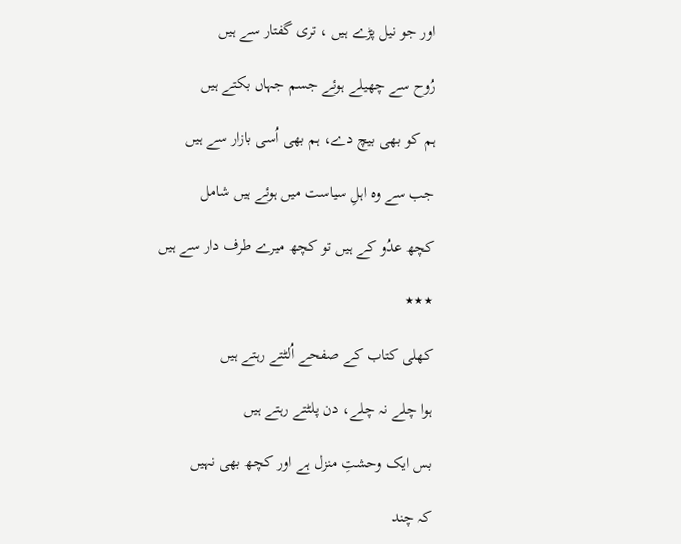اور جو نیل پڑے ہیں ، تری گفتار سے ہیں

رُوح سے چھیلے ہوئے جسم جہاں بکتے ہیں

ہم کو بھی بیچ دے، ہم بھی اُسی بازار سے ہیں

جب سے وہ اہلِ سیاست میں ہوئے ہیں شامل

کچھ عدُو کے ہیں تو کچھ میرے طرف دار سے ہیں

٭٭٭

کھلی کتاب کے صفحے اُلٹتے رہتے ہیں

ہوا چلے نہ چلے، دن پلٹتے رہتے ہیں

بس ایک وحشتِ منزل ہے اور کچھ بھی نہیں

کہ چند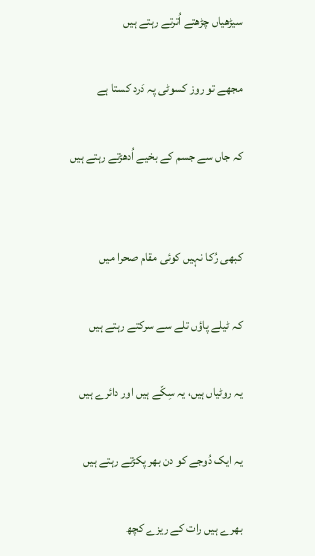سیڑھیاں چڑھتے اُترتے رہتے ہیں

مجھے تو روز کسوٹی پہ دَرد کستا ہے

کہ جاں سے جسم کے بخیے اُدھڑتے رہتے ہیں


کبھی رُکا نہیں کوئی مقام صحرا میں

کہ ٹیلے پاؤں تلے سے سرکتے رہتے ہیں

یہ روٹیاں ہیں، یہ سِکّے ہیں اور دائرے ہیں

یہ ایک دُوجے کو دن بھر پکڑتے رہتے ہیں

بھرے ہیں رات کے ریزے کچھ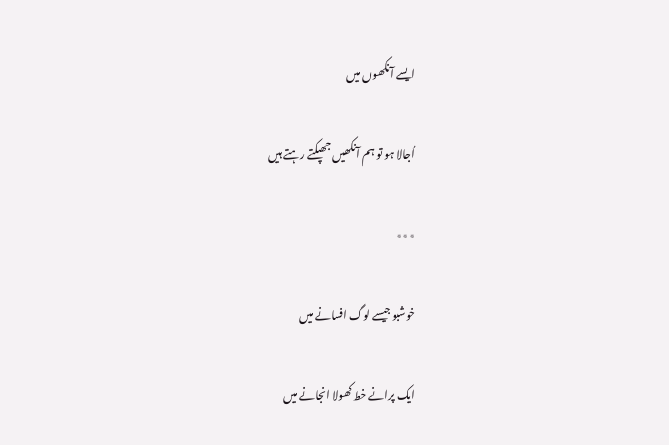ایسے آنکھوں میں

اُجالا ہو تو ہم آنکھیں جھپکتے رہتے ہیں

٭٭٭

خوشبو جیسے لوگ افسانے میں

ایک پرانے خط کھولا انجانے میں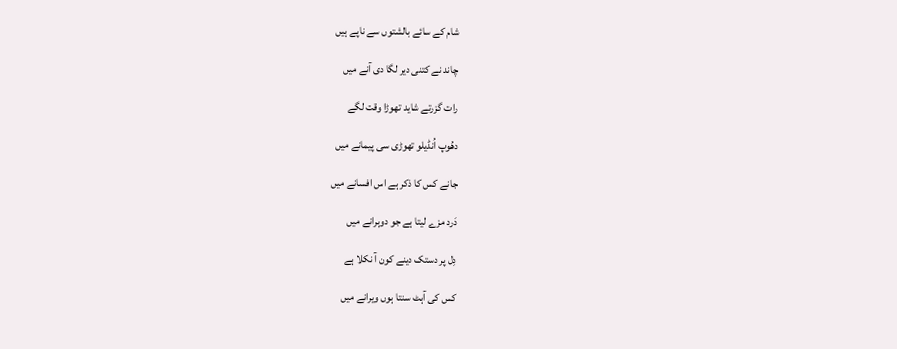شام کے سائے بالشتوں سے ناپے ہیں

چاند نے کتنی دیر لگا دی آنے میں

رات گزرتے شاید تھوڑا وقت لگے

دھُوپ اُنڈیلو تھوڑی سی پیمانے میں

جانے کس کا ذکر ہے اس افسانے میں

دَرد مزے لیتا ہے جو دوہرانے میں

دِل پر دستک دینے کون آ نکلا ہے

کس کی آہٹ سنتا ہوں ویرانے میں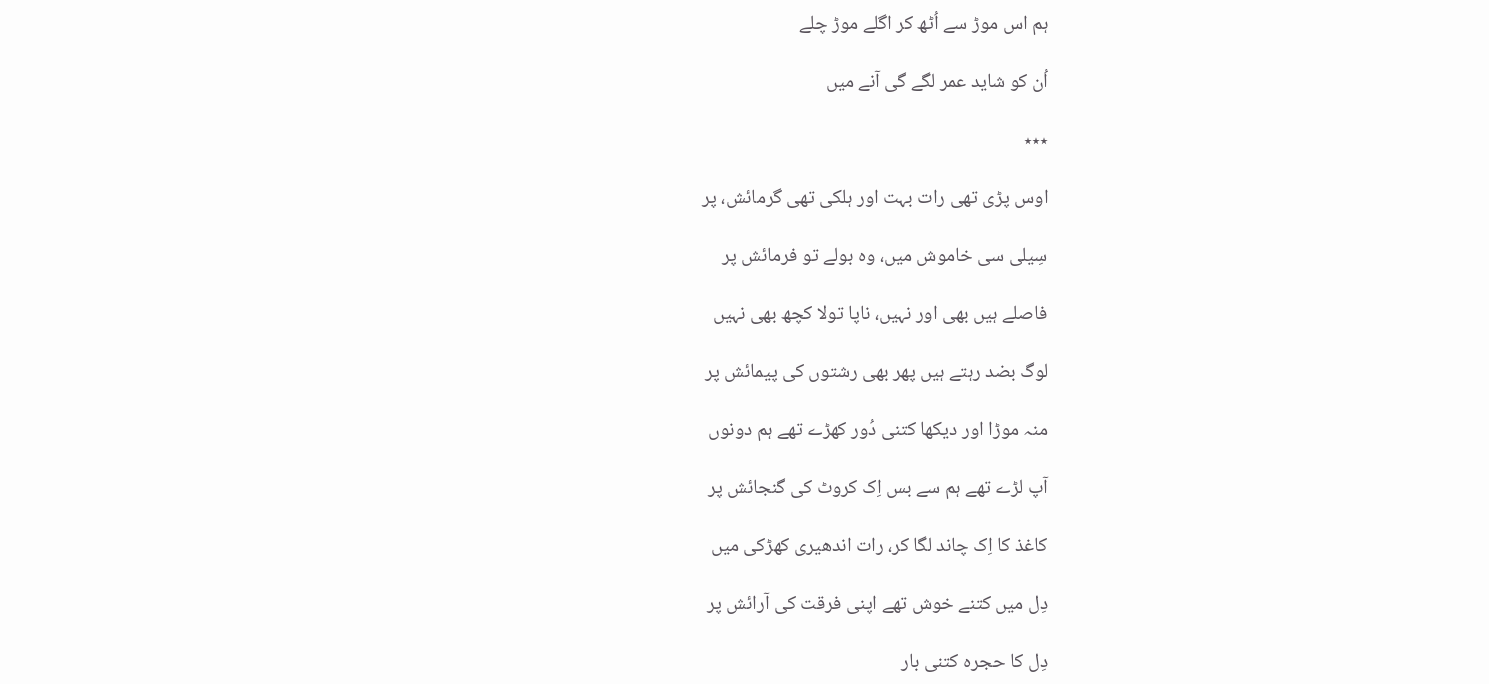ہم اس موڑ سے اُٹھ کر اگلے موڑ چلے

اُن کو شاید عمر لگے گی آنے میں

٭٭٭

اوس پڑی تھی رات بہت اور ہلکی تھی گرمائش، پر

سِیلی سی خاموش میں، وہ بولے تو فرمائش پر

فاصلے ہیں بھی اور نہیں، ناپا تولا کچھ بھی نہیں

لوگ بضد رہتے ہیں پھر بھی رشتوں کی پیمائش پر

منہ موڑا اور دیکھا کتنی دُور کھڑے تھے ہم دونوں

آپ لڑے تھے ہم سے بس اِک کروٹ کی گنجائش پر

کاغذ کا اِک چاند لگا کر، رات اندھیری کھڑکی میں

دِل میں کتنے خوش تھے اپنی فرقت کی آرائش پر

دِل کا حجرہ کتنی بار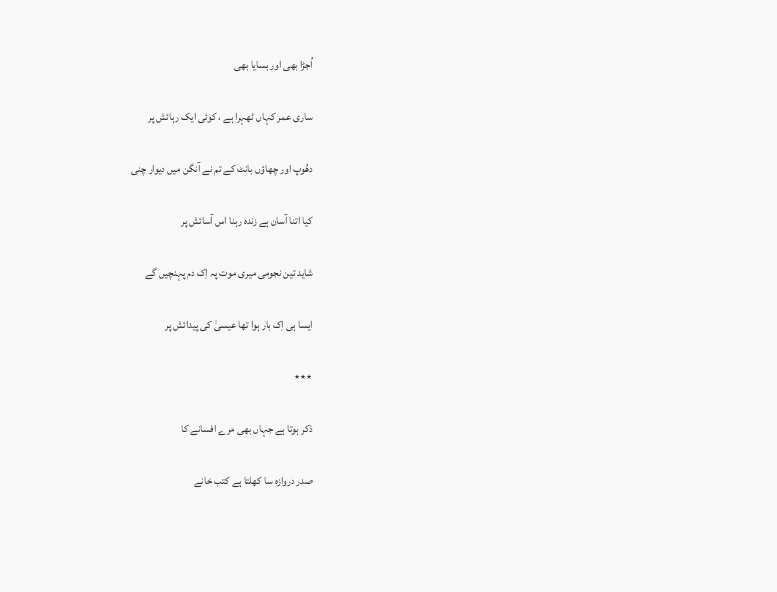اُجڑا بھی اور بسایا بھی

ساری عمر کہاں ٹھہرا ہے ، کوئی ایک رہائش پر

دھُوپ اور چھاؤں بانٹ کے تم نے آنگن میں دیوار چنی

کیا اتنا آسان ہے زندہ رہنا اس آسائش پر

شاید تین نجومی میری موت پہ اِک دم پہنچیں گے

ایسا ہی اِک بار ہوا تھا عیسیٰ کی پیدائش پر

٭٭٭

ذکر ہوتا ہے جہاں بھی مرے افسانے کا

صدر دروازہ سا کھلتا ہے کتب خانے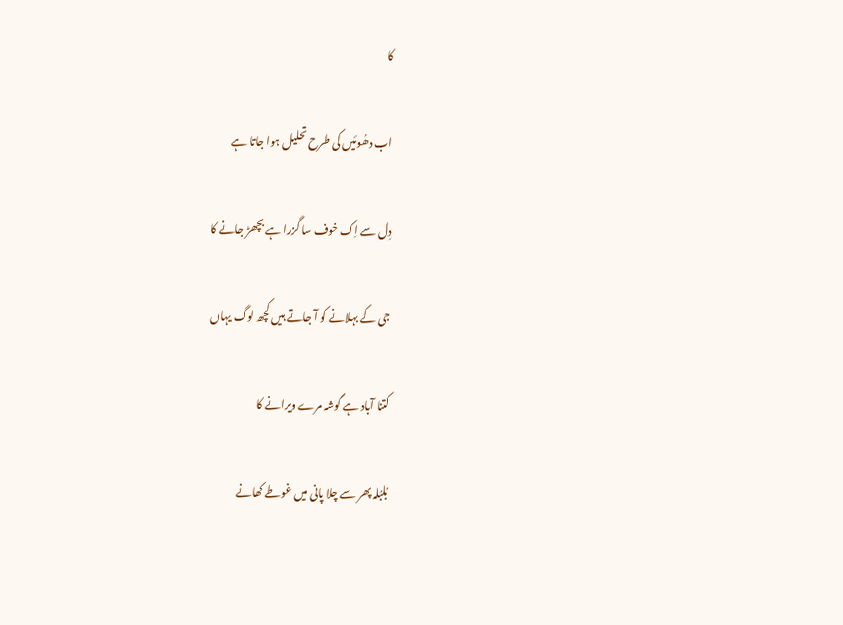کا

اب دھُوئیں کی طرح تحلیل ہوا جاتا ہے

دِل سے اِک خوف سا گزرا ہے بچھڑ جانے کا

جی کے بہلانے کو آ جاتے ہیں کچھ لوگ یہاں

کتنا آباد ہے گوشہ مرے ویرانے کا

بُلبُلہ پھر سے چلا پانی میں غوطے کھانے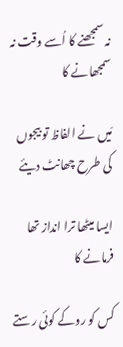نہ سمجھنے کا اُسے وقت نہ سمجھانے کا

مَیں نے الفاظ تو بیجوں کی طرح چھانٹ دیئے

ایسا میٹھا ترا انداز تھا فرمانے کا

کس کو روکے کوئی رستے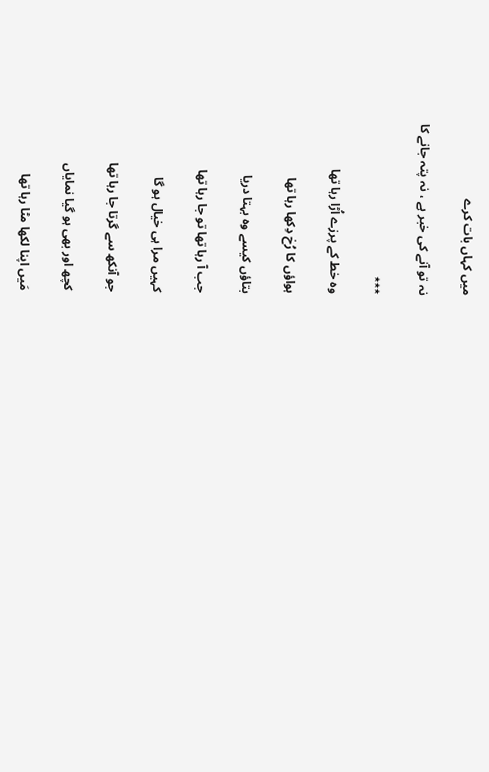میں کہاں بات کرے

نہ تو آنے کی خبر ہے ، نہ پتہ جانے کا

٭٭٭

وہ خط کے پرزے اُڑا رہا تھا

ہواؤں کا رُخ دِکھا رہا تھا

بتاؤں کیسے وہ بہتا دریا

جب آ رہا تھا تو جا رہا تھا

کہیں مرا ہی خیال ہو گا

جو آنکھ سے گرتا جا رہا تھا

کچھ اور بھی ہو گیا نمایاں

مَیں اپنا لکھا مٹا رہا تھا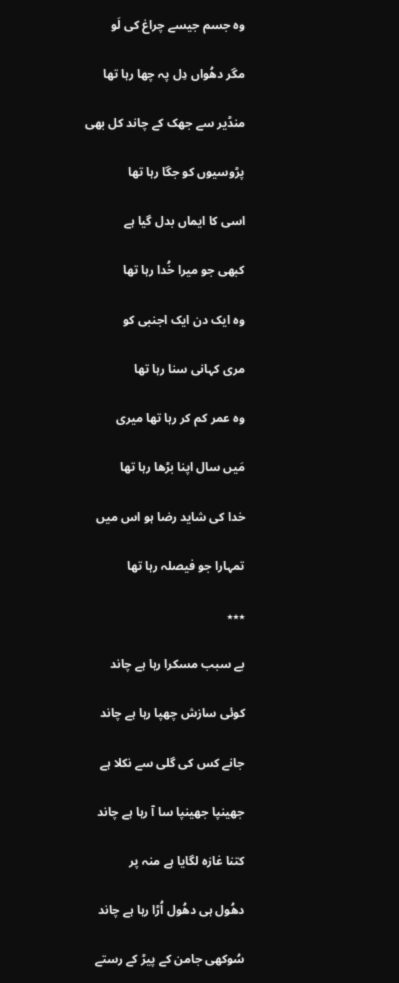وہ جسم جیسے چراغ کی لَو

مگر دھُواں دِل پہ چھا رہا تھا

منڈیر سے جھک کے چاند کل بھی

پڑوسیوں کو جگا رہا تھا

اسی کا ایماں بدل گیا ہے

کبھی جو میرا خُدا رہا تھا

وہ ایک دن ایک اجنبی کو

مری کہانی سنا رہا تھا

وہ عمر کم کر رہا تھا میری

مَیں سال اپنا بڑھا رہا تھا

خدا کی شاید رضا ہو اس میں

تمہارا جو فیصلہ رہا تھا

٭٭٭

بے سبب مسکرا رہا ہے چاند

کوئی سازش چھپا رہا ہے چاند

جانے کس کی گلی سے نکلا ہے

جھینپا جھینپا سا آ رہا ہے چاند

کتنا غازہ لگایا ہے منہ پر

دھُول ہی دھُول اُڑا رہا ہے چاند

سُوکھی جامن کے پیڑ کے رستے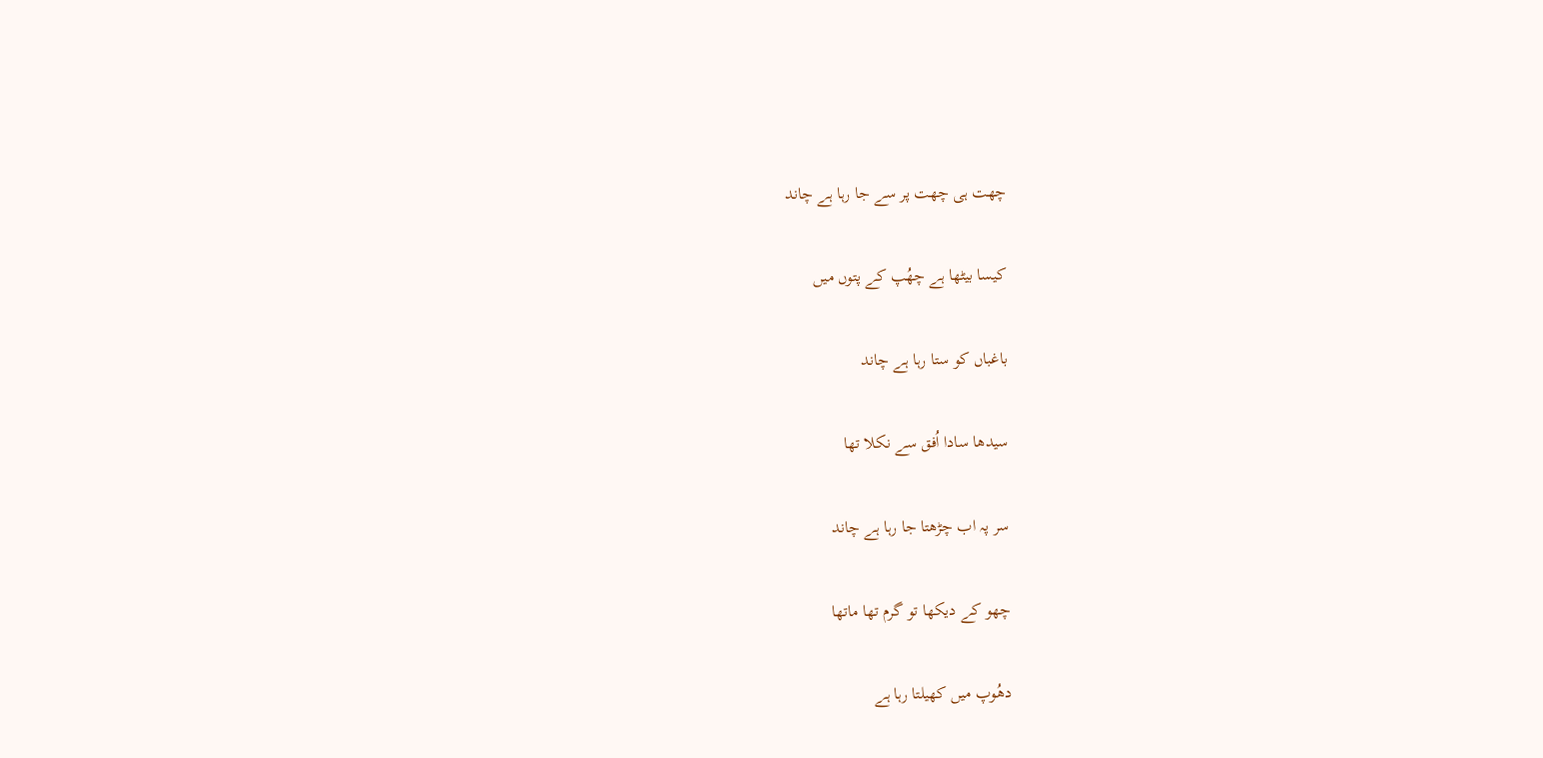چھت ہی چھت پر سے جا رہا ہے چاند

کیسا بیٹھا ہے چھُپ کے پتوں میں

باغباں کو ستا رہا ہے چاند

سیدھا سادا اُفق سے نکلا تھا

سر پہ اب چڑھتا جا رہا ہے چاند

چھو کے دیکھا تو گرم تھا ماتھا

دھُوپ میں کھیلتا رہا ہے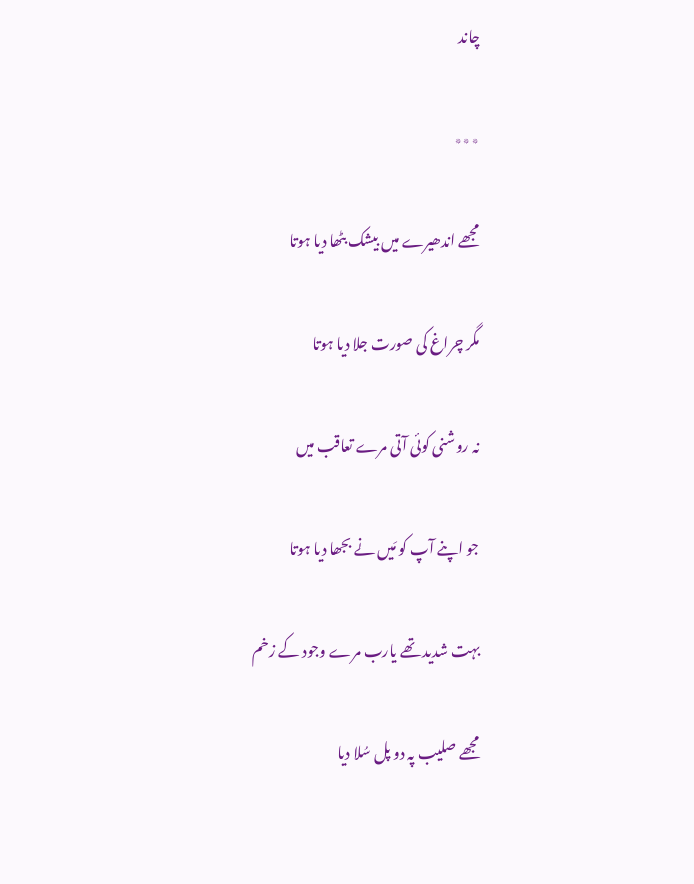چاند

٭٭٭

مجھے اندھیرے میں بیشک بٹھا دیا ہوتا

مگر چراغ کی صورت جلا دیا ہوتا

نہ روشنی کوئی آتی مرے تعاقب میں

جو اپنے آپ کو مَیں نے بجھا دیا ہوتا

بہت شدید تھے یارب مرے وجود کے زخم

مجھے صلیب پہ دو پل سُلا دیا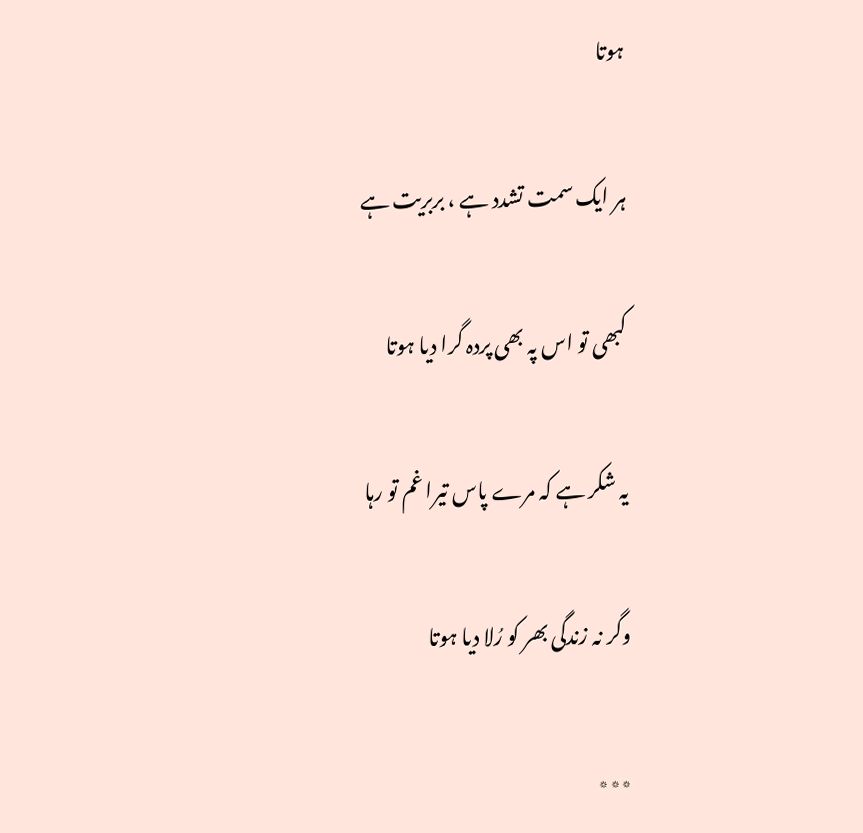ہوتا

ہر ایک سمت تشدد ہے ، بربریت ہے

کبھی تو اس پہ بھی پردہ گرا دیا ہوتا

یہ شکر ہے کہ مرے پاس تیرا غم تو رہا

وگر نہ زندگی بھر کو رُلا دیا ہوتا

٭٭٭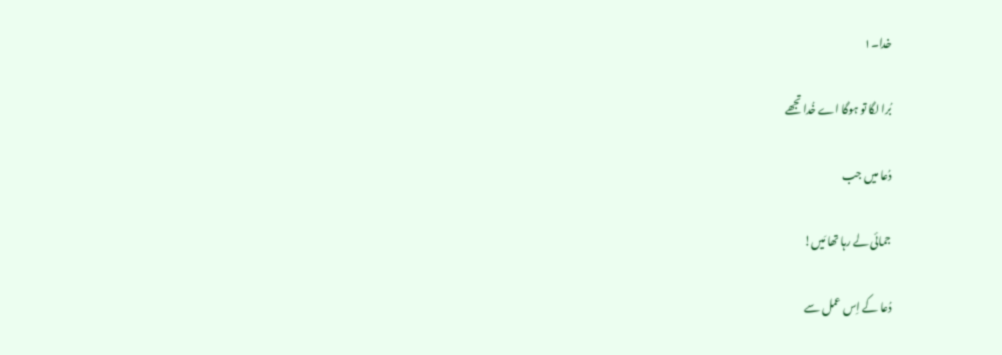خدا۔١

بُرا لگا تو ہوگا اے خُدا تجھے

دُعا میں جب

جمائی لے رہا تھا مَیں!

دُعا کے اِس عمل سے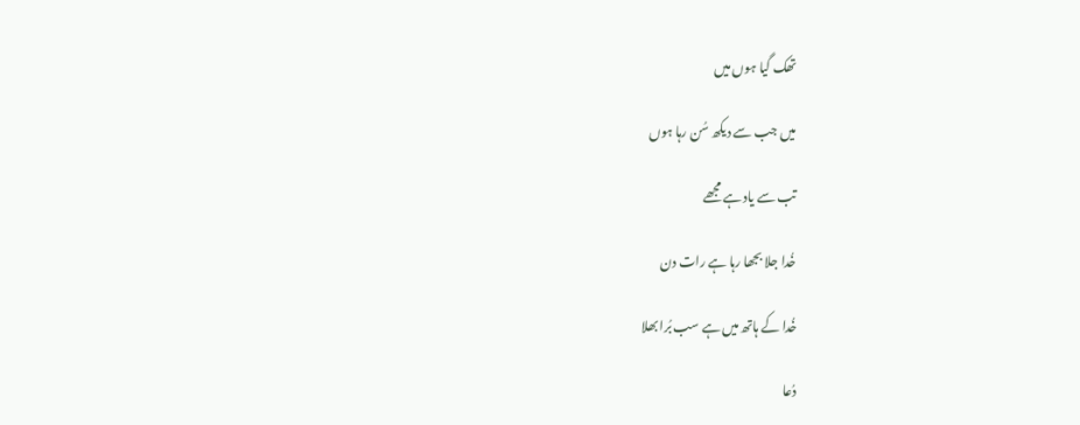تھک گیا ہوں میں

میں جب سے دیکھ سُن رہا ہوں

تب سے یاد ہے مجھے

خُدا جلا بجھا رہا ہے رات دن

خُدا کے ہاتھ میں ہے سب بُرا بھلا

دُعا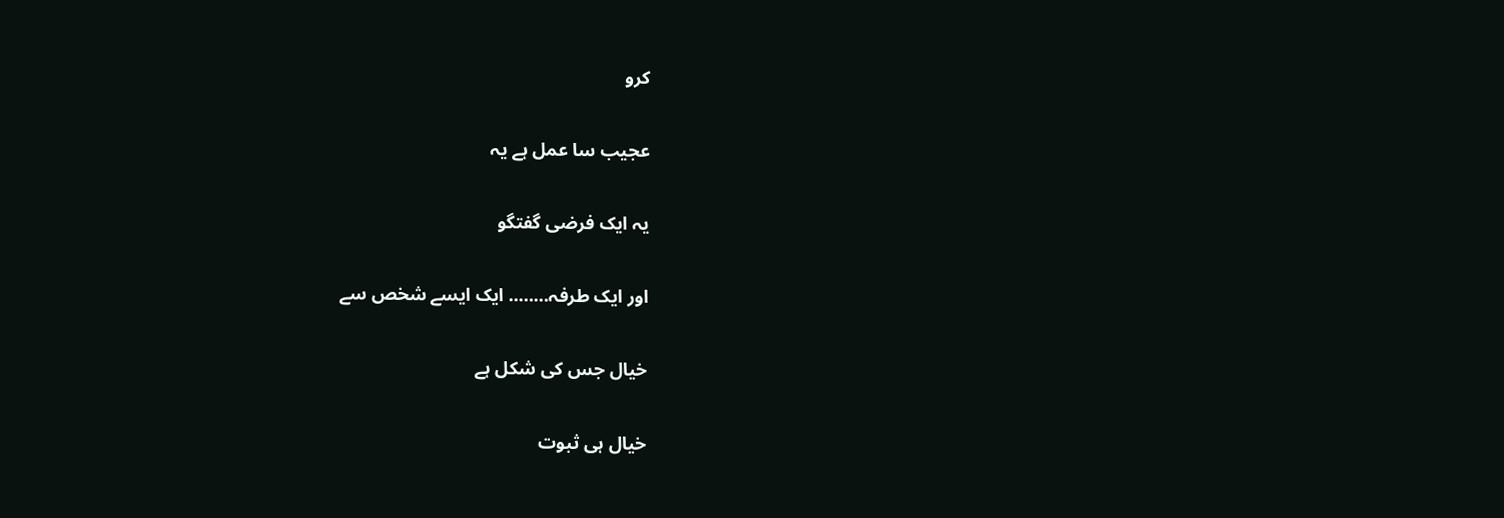کرو

عجیب سا عمل ہے یہ

یہ ایک فرضی گفتگو

اور ایک طرفہ…….. ایک ایسے شخص سے

خیال جس کی شکل ہے

خیال ہی ثبوت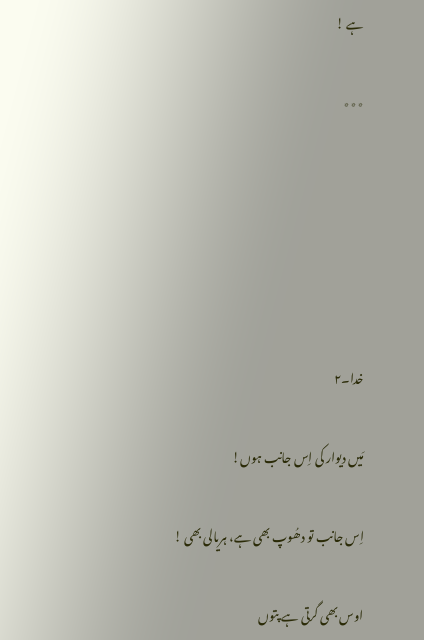ہے !

٭٭٭






خدا۔٢

مَیں دیوار کی اِس جانب ہوں!

اِس جانب تو دھُوپ بھی ہے، ہریالی بھی !

اوس بھی گرتی ہے پتوں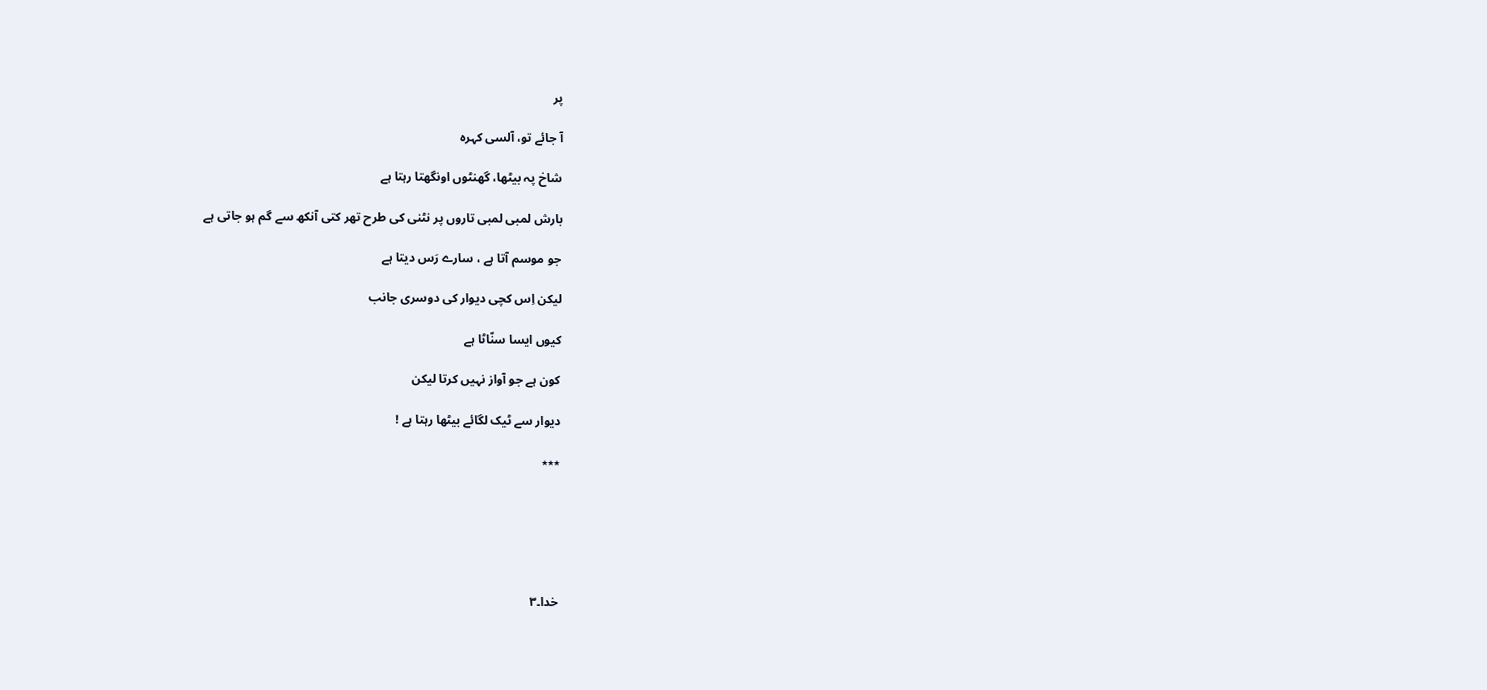پر

آ جائے تو، آلسی کہرہ

شاخ پہ بیٹھا، گھنٹوں اونگھتا رہتا ہے

بارش لمبی لمبی تاروں پر نٹنی کی طرح تھر کتی آنکھ سے گم ہو جاتی ہے

جو موسم آتا ہے ، سارے رَس دیتا ہے

لیکن اِس کچی دیوار کی دوسری جانب

کیوں ایسا سنّاٹا ہے

کون ہے جو آواز نہیں کرتا لیکن

دیوار سے ٹیک لگائے بیٹھا رہتا ہے !

٭٭٭






خدا۔٣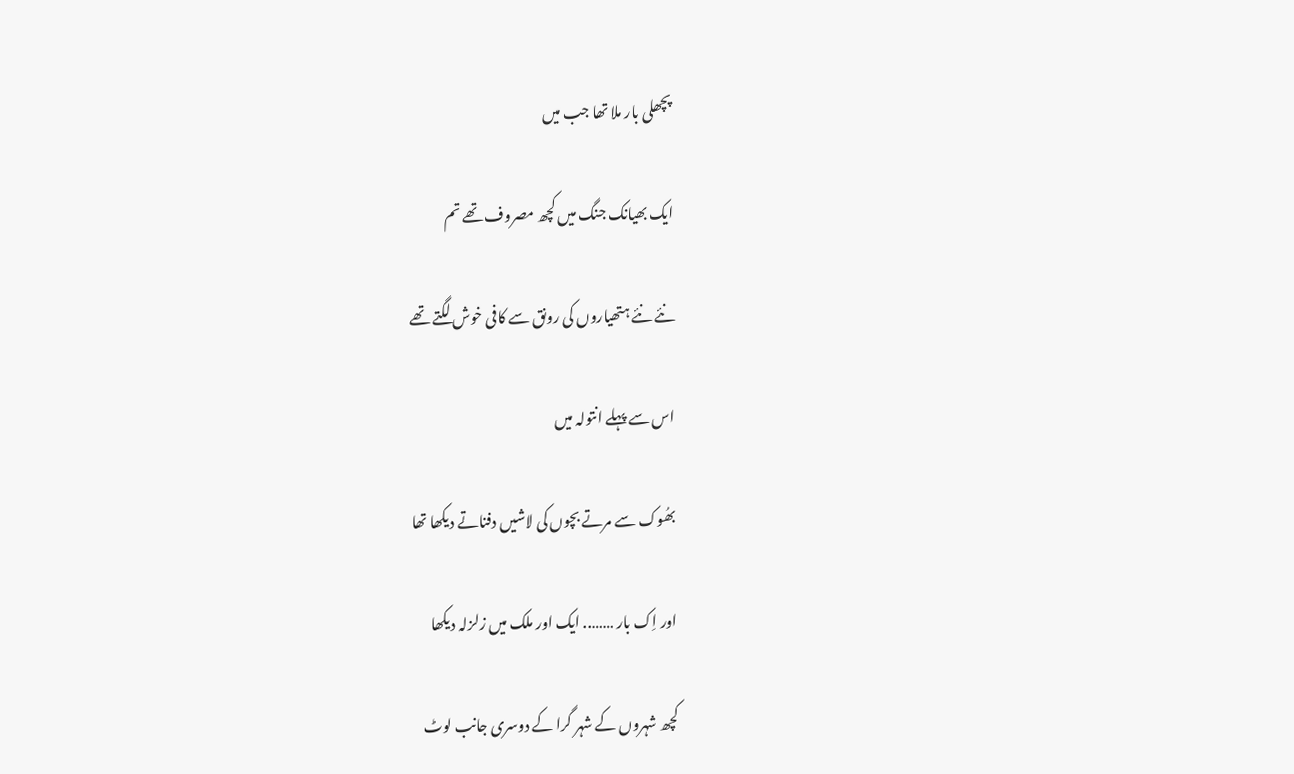پچھلی بار ملا تھا جب میں

ایک بھیانک جنگ میں کچھ مصروف تھے تم

نئے نئے ہتھیاروں کی رونق سے کافی خوش لگتے تھے

اس سے پہلے انتولہ میں

بھُوک سے مرتے بچوں کی لاشیں دفناتے دیکھا تھا

اور اِک بار …….. ایک اور ملک میں زلزلہ دیکھا

کچھ شہروں کے شہر گرا کے دوسری جانب لوٹ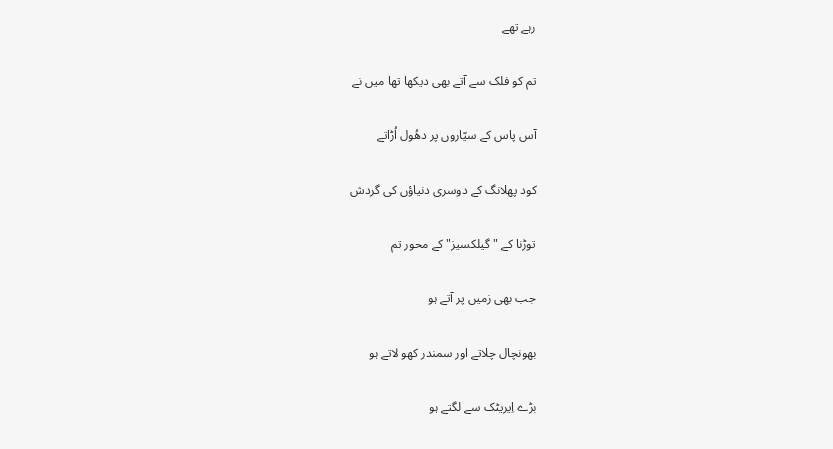رہے تھے

تم کو فلک سے آتے بھی دیکھا تھا میں نے

آس پاس کے سیّاروں پر دھُول اُڑاتے

کود پھلانگ کے دوسری دنیاؤں کی گردش

توڑنا کے " گیلکسیز" کے محور تم

جب بھی زمیں پر آتے ہو

بھونچال چلاتے اور سمندر کھو لاتے ہو

بڑے اِیریٹک سے لگتے ہو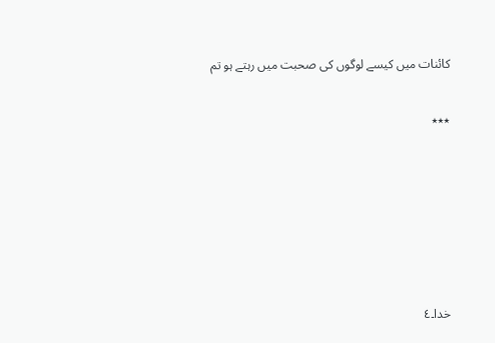کائنات میں کیسے لوگوں کی صحبت میں رہتے ہو تم

٭٭٭






خدا۔٤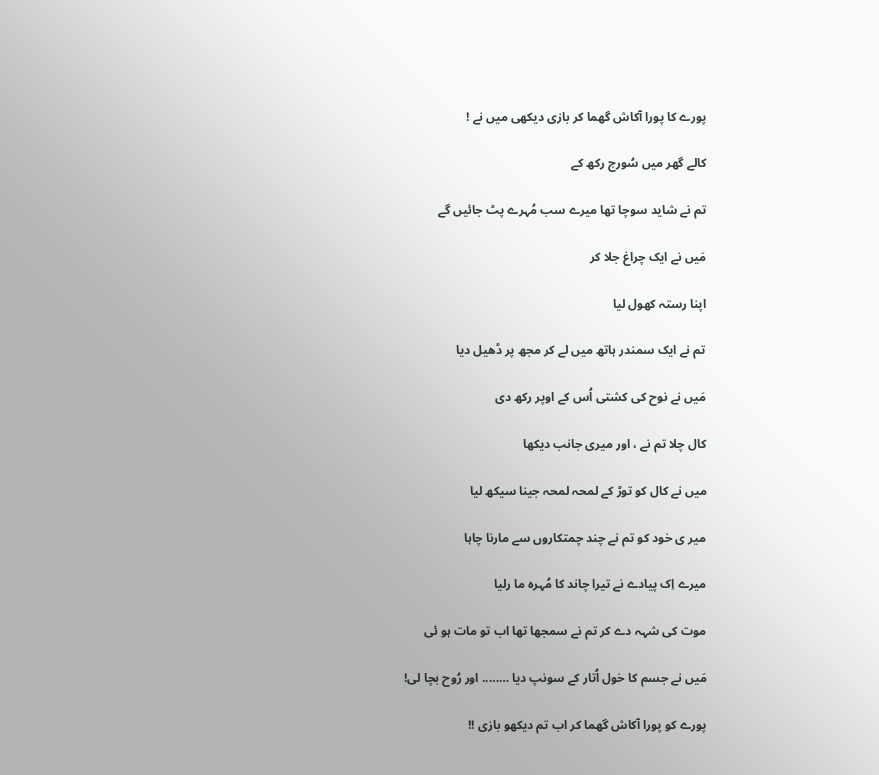پورے کا پورا آکاش گھما کر بازی دیکھی میں نے !

کالے گھر میں سُورج رکھ کے

تم نے شاید سوچا تھا میرے سب مُہرے پٹ جائیں گے

مَیں نے ایک چراغ جلا کر

اپنا رستہ کھول لیا

تم نے ایک سمندر ہاتھ میں لے کر مجھ پر ڈھیل دیا

مَیں نے نوح کی کشتی اُس کے اوپر رکھ دی

کال چلا تم نے ، اور میری جانب دیکھا

میں نے کال کو توڑ کے لمحہ لمحہ جینا سیکھ لیا

میر ی خود کو تم نے چند چمتکاروں سے مارنا چاہا

میرے اِک پیادے نے تیرا چاند کا مُہرہ ما رلیا

موت کی شہہ دے کر تم نے سمجھا تھا اب تو مات ہو ئی

مَیں نے جسم کا خول اُتار کے سونپ دیا …….. اور رُوح بچا لی!

پورے کو پورا آکاش گھما کر اب تم دیکھو بازی !!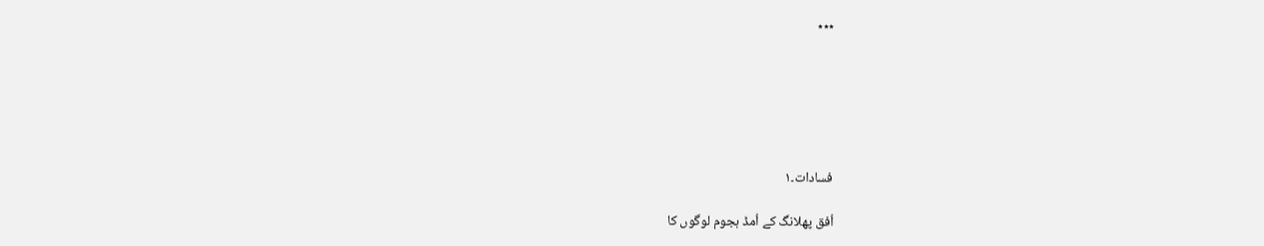٭٭٭






فسادات۔١

اُفق پھلانگ کے اُمڈ ہجوم لوگوں کا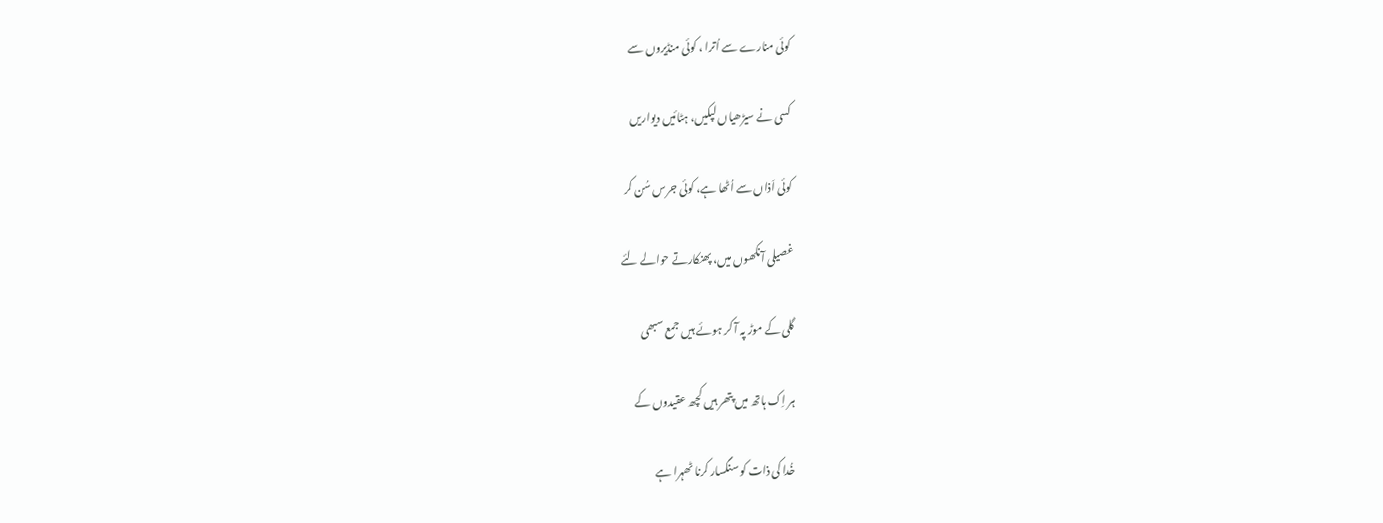کوئی منارے سے اُترا ، کوئی منڈیروں سے

کسی نے سیڑھیاں لپکیں، ہٹائیں دیواریں

کوئی اَذاں سے اُٹھا ہے، کوئی جرس سُن کر

غصیلی آنکھوں میں، پھنکارتے حوالے لئے

گلی کے موڑ پہ آ کر ہوئے ہیں جمع سبھی

ہر اِک ہاتھ میں پتھر ہیں کچھ عقیدوں کے

خُدا کی ذات کو سنگسار کرنا ٹھہرا ہے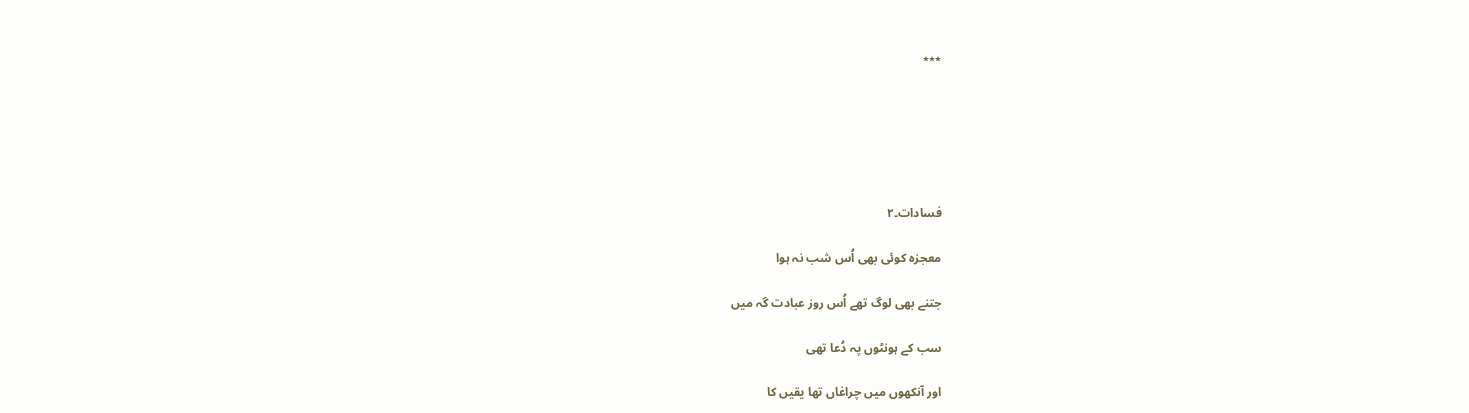٭٭٭






فسادات۔٢

معجزہ کوئی بھی اُس شب نہ ہوا

جتنے بھی لوگ تھے اُس روز عبادت گہ میں

سب کے ہونٹوں پہ دُعا تھی

اور آنکھوں میں چراغاں تھا یقیں کا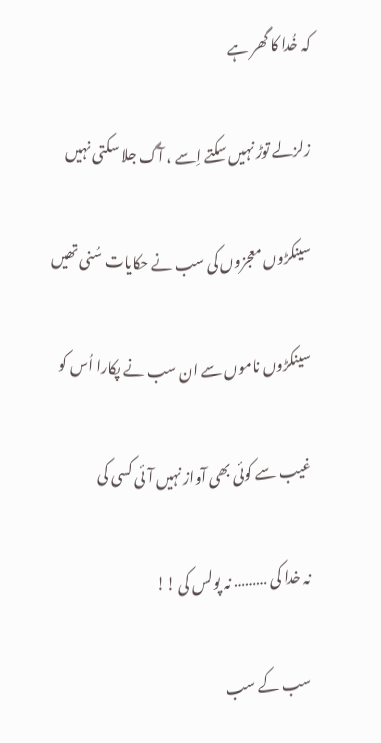کہ خُدا کا گھر ہے

زلزلے توڑ نہیں سکتے اِسے ، آگ جلا سکتی نہیں

سینکڑوں معجزوں کی سب نے حکایات سُنی تھیں

سینکڑوں ناموں سے ان سب نے پکارا اُس کو

غیب سے کوئی بھی آواز نہیں آئی کسی کی

نہ خدا کی ……… نہ پولس کی !!

سب کے سب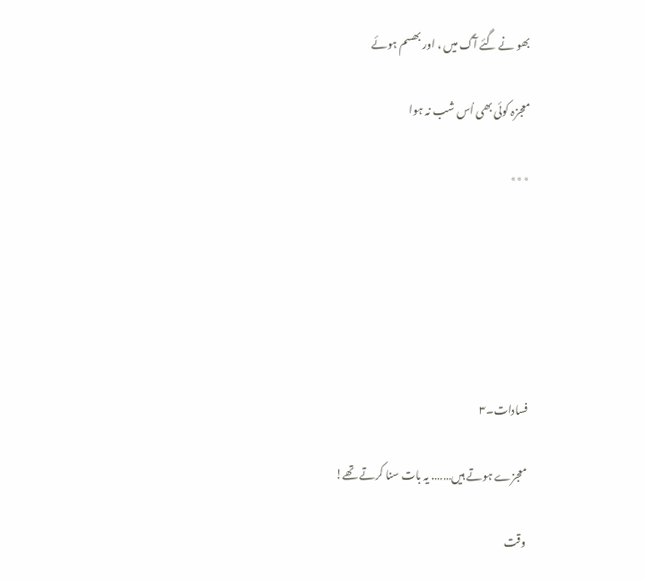بھو نے گئے آگ میں ، اور بھسم ہوئے

معجزہ کوئی بھی اُس شب نہ ہوا

٭٭٭






فسادات۔٣

معجزے ہوتے ہیں……. یہ بات سنا کرتے تھے!

وقت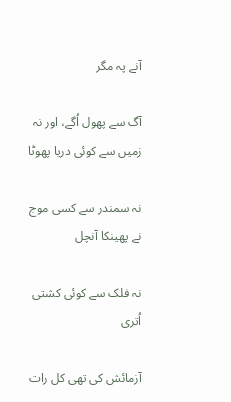آنے پہ مگر

آگ سے پھول اُگے، اور نہ زمیں سے کوئی دریا پھوٹا

نہ سمندر سے کسی موج نے پھینکا آنچل

نہ فلک سے کوئی کشتی اُتری

آزمائش کی تھی کل رات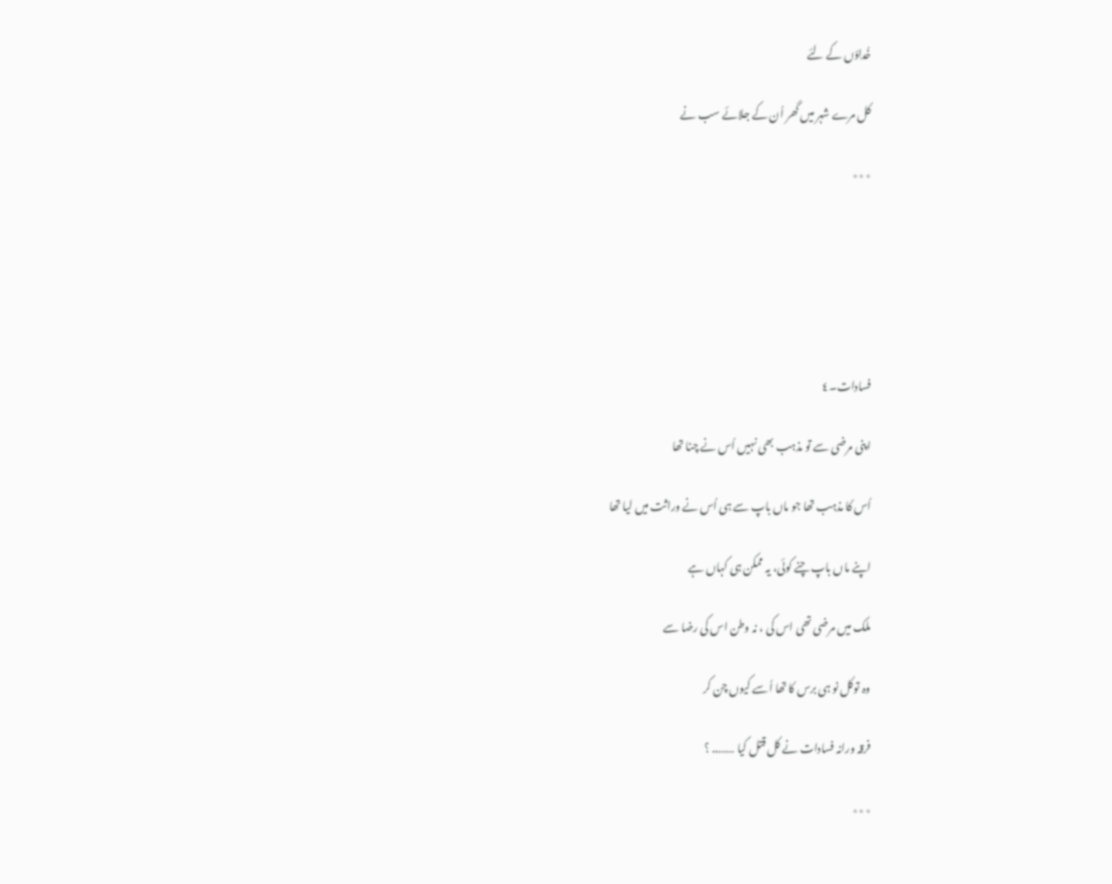خُداؤں کے لئے

کل مرے شہر میں گھر اُن کے جلائے سب نے

٭٭٭






فسادات۔٤

اپنی مرضی سے تو مذہب بھی نہیں اُس نے چنا تھا

اُس کا مذہب تھا جو ماں باپ سے ہی اُس نے وراثت میں لیا تھا

اپنے ماں باپ چنے کوئی، یہ ممکن ہی کہاں ہے

ملک میں مرضی تھی اس کی ، نہ وطن اس کی رضا سے

وہ توکل نو ہی برس کا تھا اُسے کیوں چن کر

فرقہ ورانہ فسادات نے کل قتل کیا …….. ؟

٭٭٭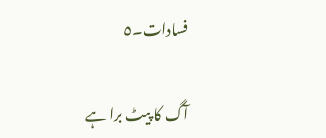فسادات۔٥

آگ کا پیٹ برا ہے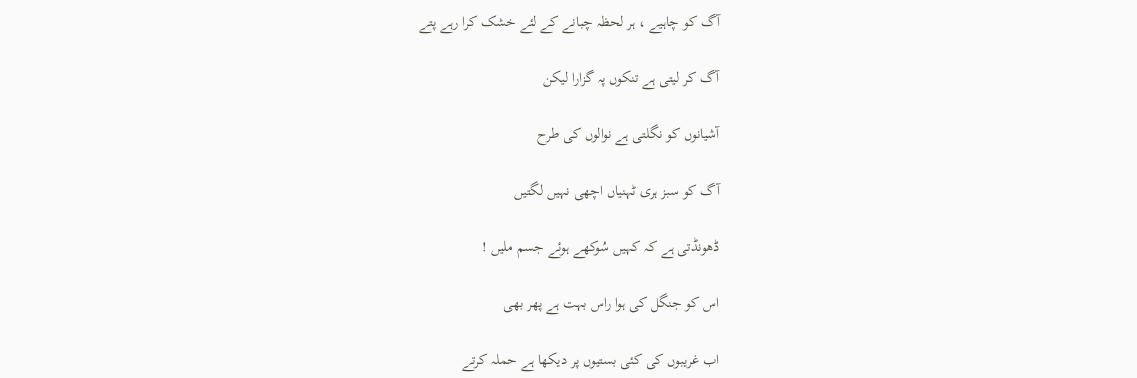آگ کو چاہیے ، ہر لحظہ چبانے کے لئے خشک کرا رہے پتے

آگ کر لیتی ہے تنکوں پہ گزارا لیکن

آشیانوں کو نگلتی ہے نوالوں کی طرح

آگ کو سبز ہری ٹہنیاں اچھی نہیں لگتیں

ڈھونڈتی ہے کہ کہیں سُوکھے ہوئے جسم ملیں !

اس کو جنگل کی ہوا راس بہت ہے پھر بھی

اب غریبوں کی کئی بستیوں پر دیکھا ہے حملہ کرتے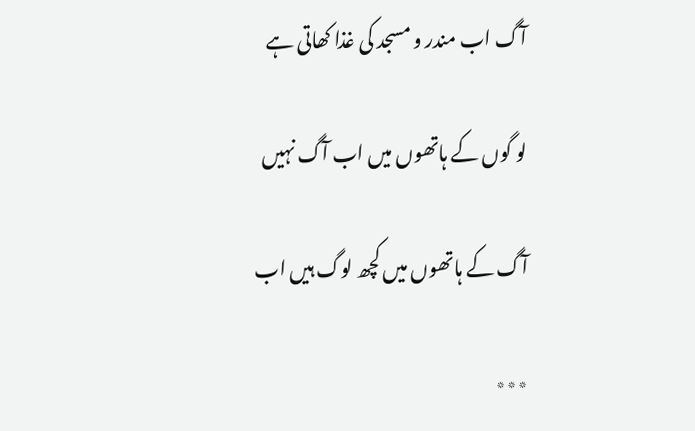آگ اب مندر و مسجد کی غذا کھاتی ہے

لو گوں کے ہاتھوں میں اب آگ نہیں

آگ کے ہاتھوں میں کچھ لوگ ہیں اب

٭٭٭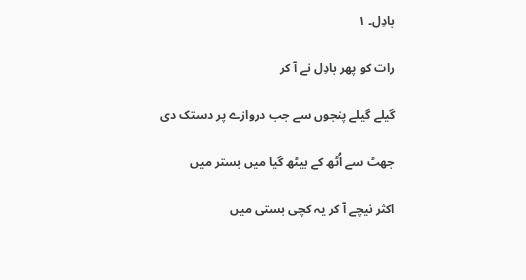بادِل۔ ۱

رات کو پھر بادِل نے آ کر

گیلے گیلے پنجوں سے جب دروازے پر دستک دی

جھٹ سے اُٹھ کے بیٹھ گیا میں بستر میں

اکثر نیچے آ کر یہ کچی بستی میں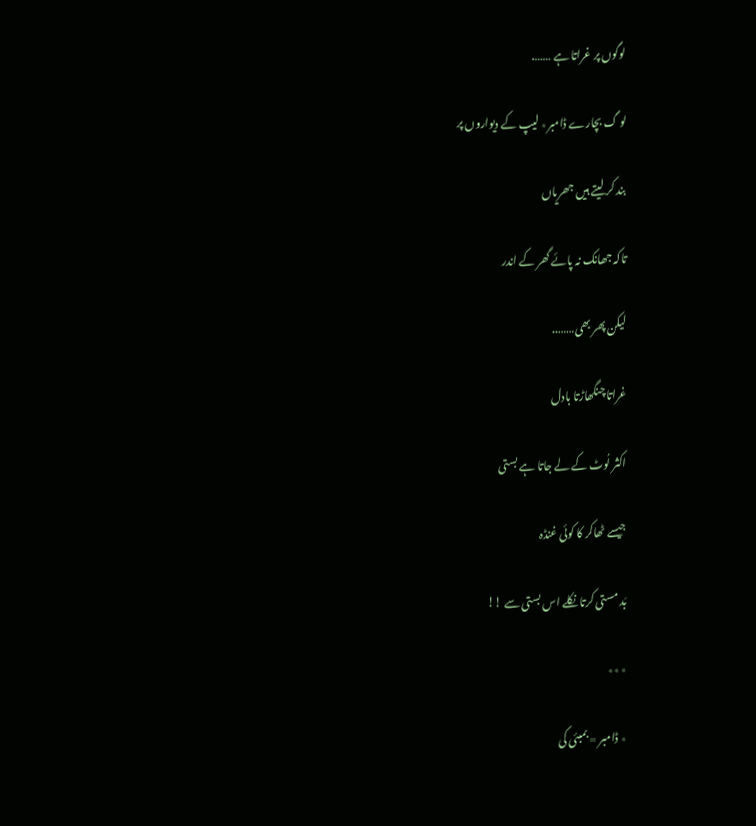لوگوں پر غراتا ہے …….

لو گ بچارے ڈامبر٭ لیپ کے دیواروں پر

بند کر لیتے ہیں جھریاں

تاکہ جھانک نہ پائے گھر کے اندر

لیکن پھر بھی……..

غراتا چنگھاڑتا بادل

اکثر لُوٹ کے لے جاتا ہے بستی

جیسے ٹھاکر کا کوئی غنڈہ

بَد مستی کرتا نکلے اس بستی سے !!

٭٭٭

٭ ڈامبر = بمبئی کی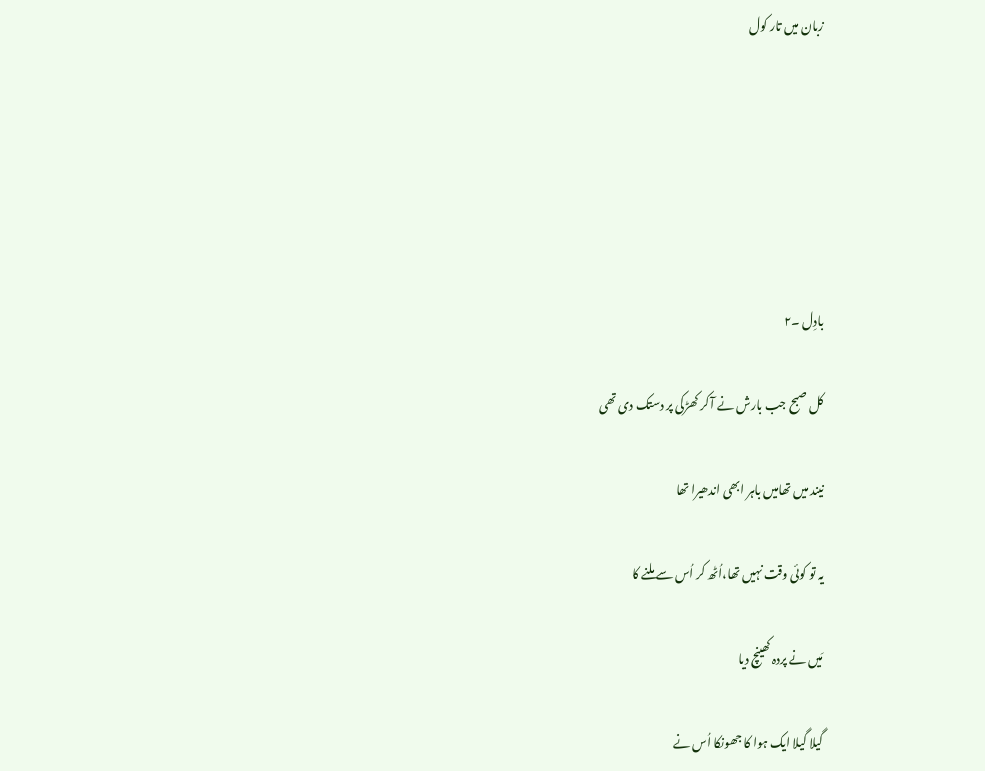زبان میں تار کول






بادِل ۔۲

کل صبح جب بارش نے آ کر کھڑکی پر دستک دی تھی

نیند میں تھامیں باہر ابھی اندھیرا تھا

یہ تو کوئی وقت نہیں تھا،اُٹھ کر اُس سے ملنے کا

مَیں نے پردہ کھینچ دیا

گیلا گیلا ایک ہوا کا جھونکا اُس نے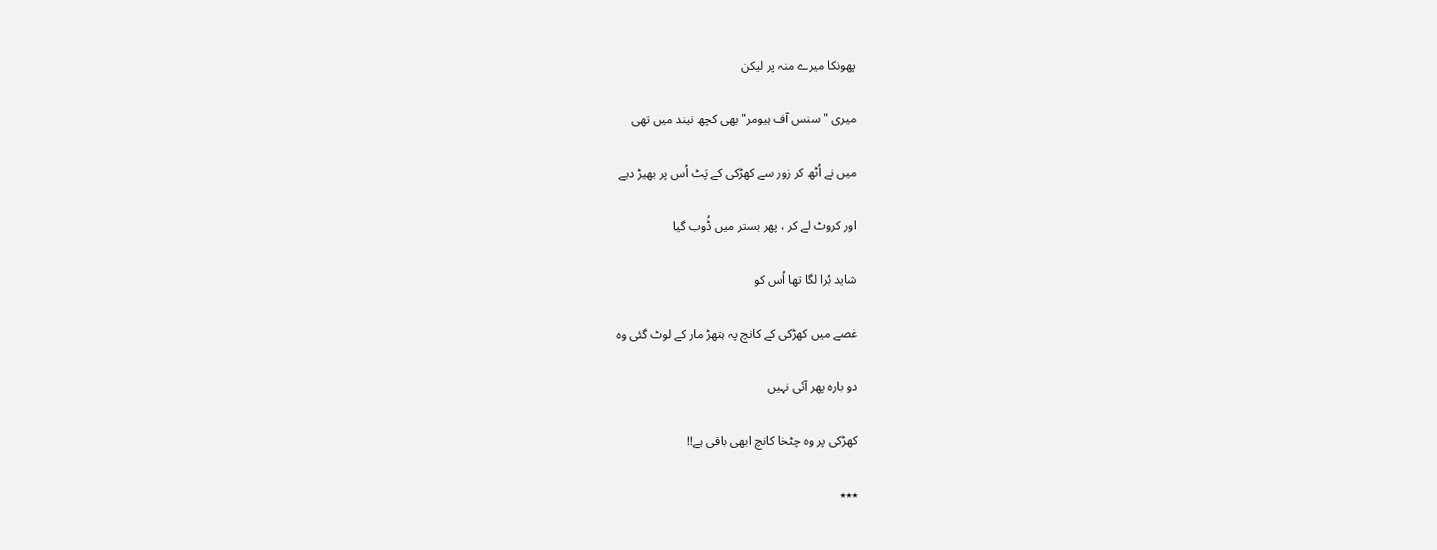پھونکا میرے منہ پر لیکن

میری " سنس آف ہیومر" بھی کچھ نیند میں تھی

میں نے اُٹھ کر زور سے کھڑکی کے پَٹ اُس پر بھیڑ دیے

اور کروٹ لے کر ، پھر بستر میں ڈُوب گیا

شاید بُرا لگا تھا اُس کو

غصے میں کھڑکی کے کانچ پہ ہتھڑ مار کے لوٹ گئی وہ

دو بارہ پھر آئی نہیں

کھڑکی پر وہ چٹخا کانچ ابھی باقی ہے!!

٭٭٭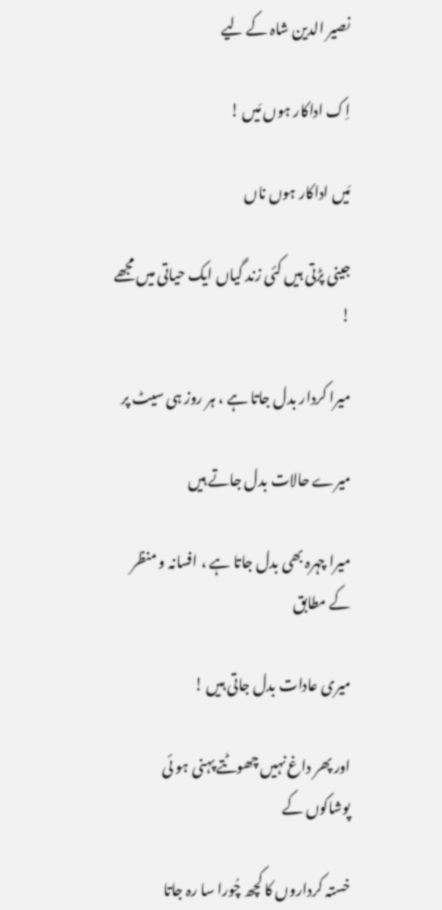نصیر الدین شاہ کے لیے

اِک اداکار ہوں مَیں !

مَیں اداکار ہوں ناں

جینی پڑتی ہیں کئی زند گیاں ایک حیاتی میں مجھے !

میرا کردار بدل جاتا ہے ، ہر روز ہی سیٹ پر

میرے حالات بدل جاتے ہیں

میرا چہرہ بھی بدل جاتا ہے ، افسانہ و منظر کے مطابق

میری عادات بدل جاتی ہیں !

اور پھر داغ نہیں چھوٹتے پہنی ہو ئی پوشاکوں کے

خستہ کرداروں کا کچھ چُورا سا رہ جاتا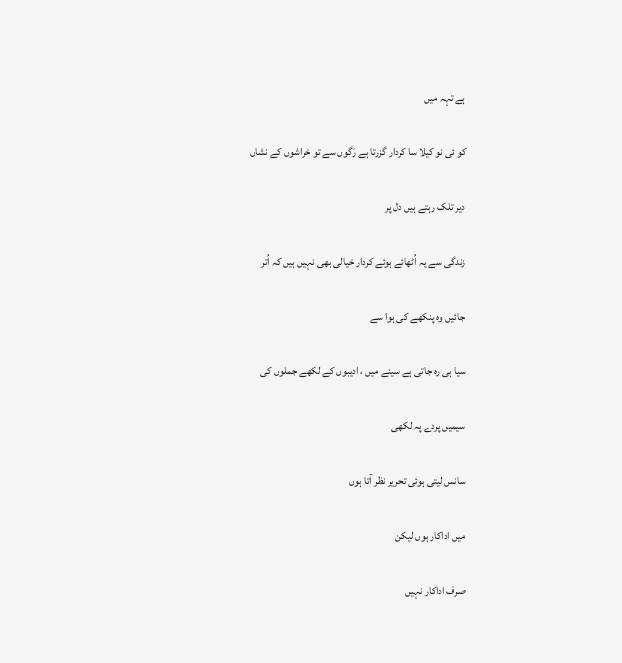ہے تہہ میں

کو ئی نو کیلا سا کردار گزرتا ہے رَگوں سے تو خراشوں کے نشاں

دیر تلک رہتے ہیں دل پر

زندگی سے یہ اُٹھائے ہوئے کردار خیالی بھی نہیں ہیں کہ اُتر

جائیں وہ پنکھے کی ہوا سے

سیا ہی رہ جاتی ہے سینے میں ، ادیبوں کے لکھے جملوں کی

سیمیں پردے پہ لکھی

سانس لیتی ہوئی تحریر نظر آتا ہوں

میں اداکار ہوں لیکن

صرف اداکار نہیں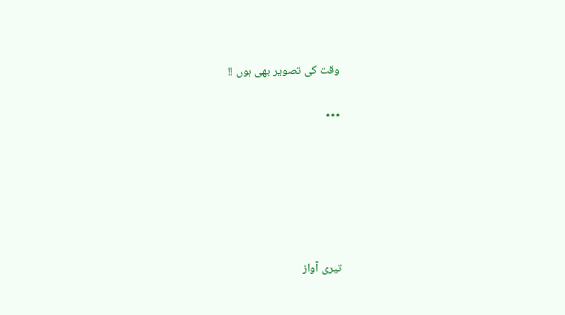وقت کی تصویر بھی ہوں !!

٭٭٭






تیری آواز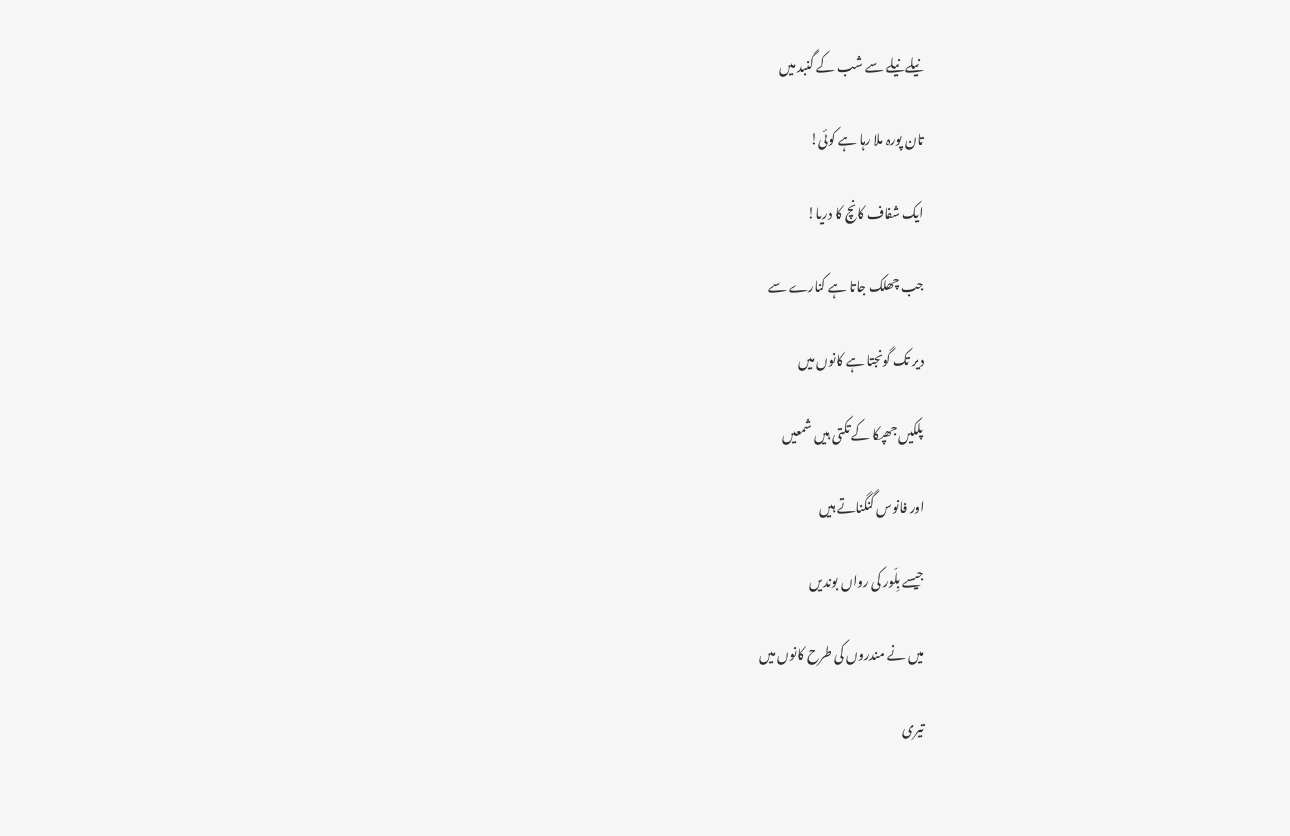نیلے نیلے سے شب کے گنبد میں

تان پورہ ملا رہا ہے کوئی!

ایک شفاف کانچ کا دریا!

جب چھلک جاتا ہے کنارے سے

دیر تک گونجتا ہے کانوں میں

پلکیں جھپکا کے تکتی ہیں شمعیں

اور فانوس گنگناتے ہیں

جیسے بِلّور کی رواں بوندیں

میں نے مندروں کی طرح کانوں میں

تیری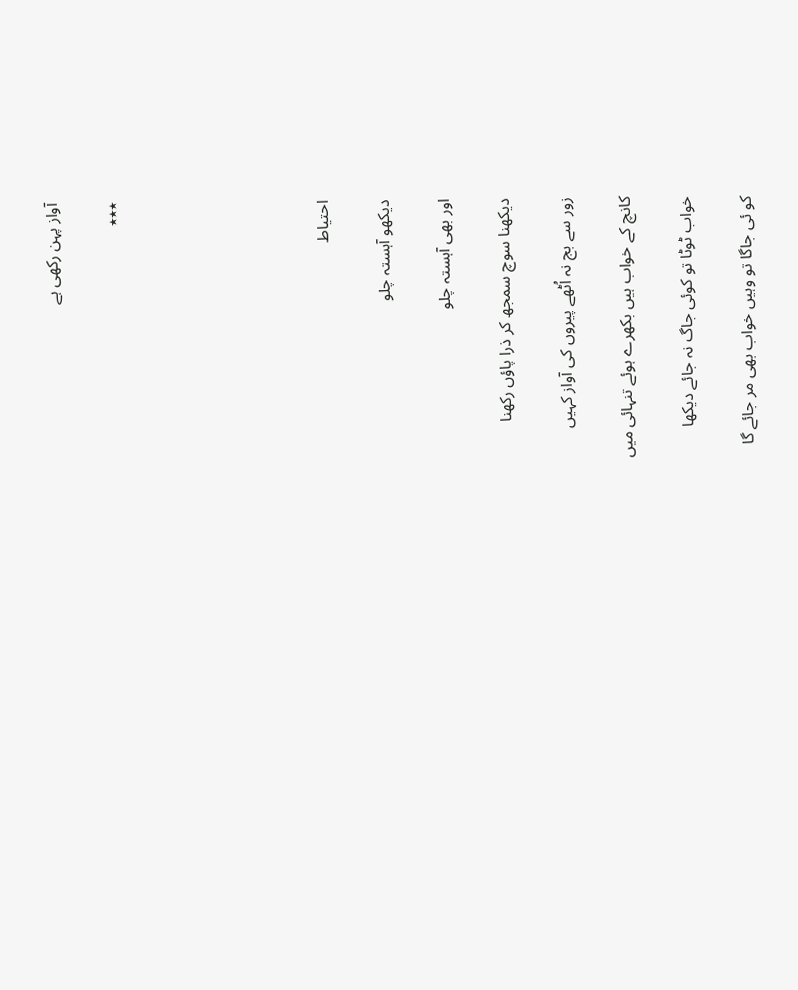آواز پہن رکھی ہے

٭٭٭






احتیاط

دیکھو آہستہ چلو

اور بھی آہستہ چلو

دیکھنا سوچ سمجھ کر ذرا پاؤں رکھنا

زور سے بج نہ اُٹھے پیروں کی آواز کہیں

کانچ کے خواب ہیں بکھرے ہوئے تنہائی میں

خواب ٹوٹا تو کوئی جاگ نہ جائے دیکھا

کو ئی جاگا تو وہیں خواب بھی مر جائے گا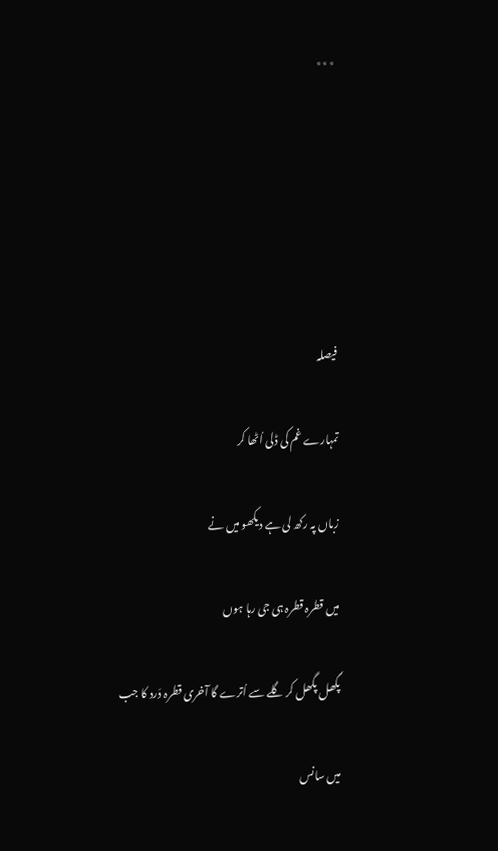٭٭٭






فیصلہ

تمہارے غم کی ڈلی اُٹھا کر

زباں پہ رکھ لی ہے دیکھو میں نے

میں قطرہ قطرہ ہی جی رہا ہوں

پگھل پگھل کر گلے سے اُترے گا آخری قطرہ دَرد کا جب

میں سانس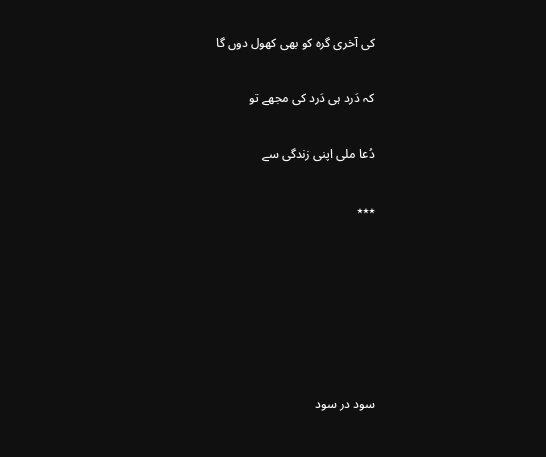کی آخری گرہ کو بھی کھول دوں گا

کہ دَرد ہی دَرد کی مجھے تو

دُعا ملی اپنی زندگی سے

٭٭٭






سود در سود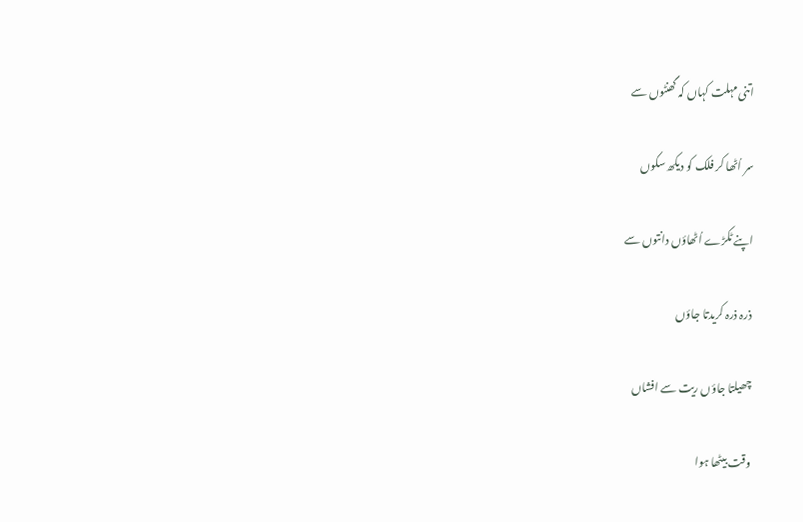اتنی مہلت کہاں کہ گھنٹوں سے

سر اُٹھا کر فلک کو دیکھ سکوں

اپنے ٹکڑے اُٹھاؤں دانتوں سے

ذرہ ذرہ کریدتا جاؤں

چھیلتا جاؤں ریت سے افشاں

وقت بیٹھا ہوا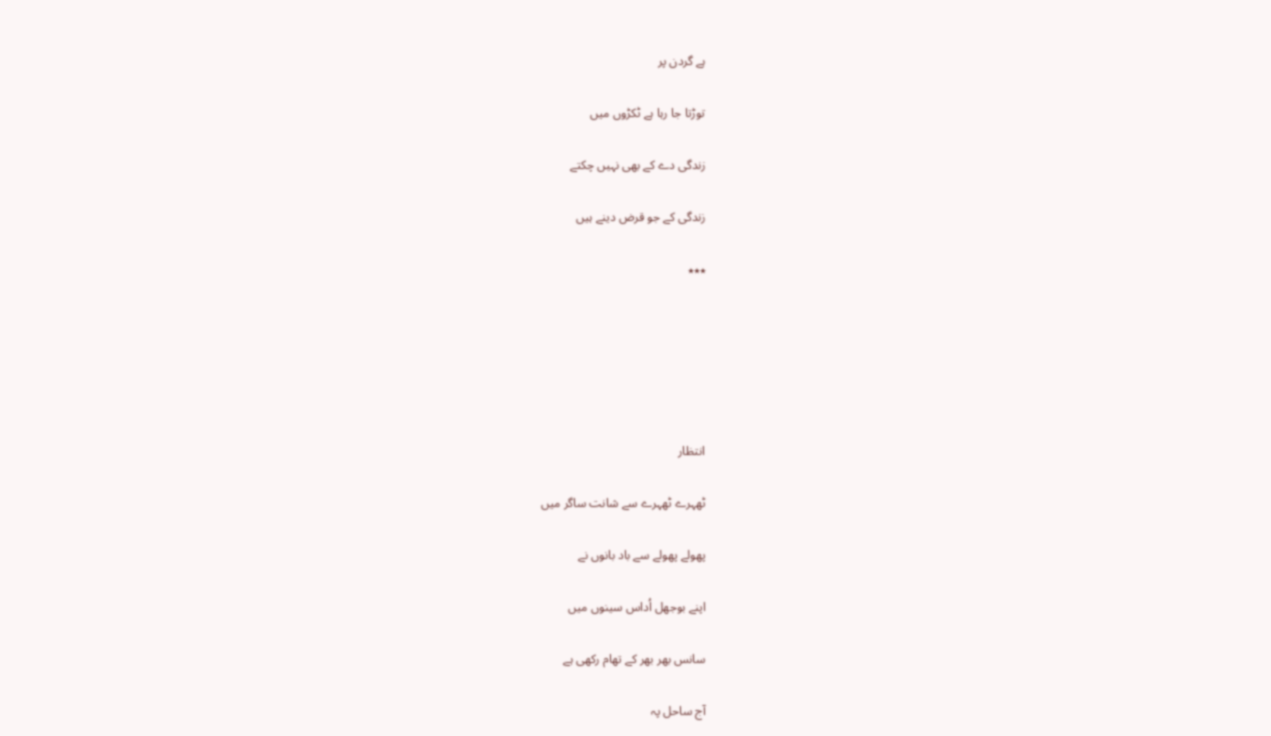ہے گردن پر

توڑتا جا رہا ہے ٹکڑوں میں

زندگی دے کے بھی نہیں چکتے

زندگی کے جو قرض دینے ہیں

٭٭٭






انتظار

ٹھہرے ٹھہرے سے شانت ساگر میں

پھولے پھولے سے باد بانوں نے

اپنے بوجھل اُداس سینوں میں

سانس بھر بھر کے تھام رکھی ہے

آج ساحل پہ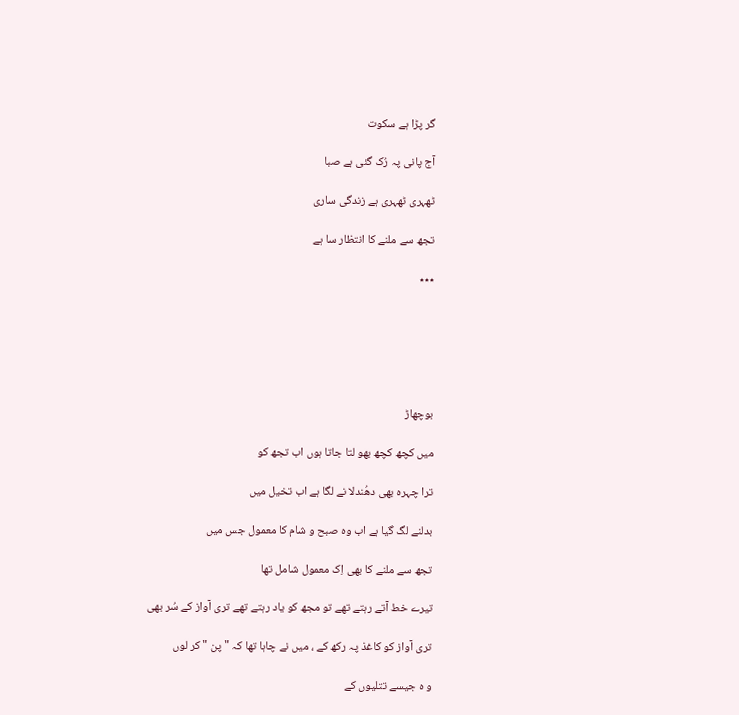گر پڑا ہے سکوت

آج پانی پہ رُک گئی ہے صبا

ٹھہری ٹھہری ہے زندگی ساری

تجھ سے ملنے کا انتظار سا ہے

٭٭٭






بوچھاڑ

میں کچھ کچھ بھو لتا جاتا ہوں اب تجھ کو

ترا چہرہ بھی دھُندلا نے لگا ہے اب تخیل میں

بدلنے لگ گیا ہے اب وہ صبح و شام کا معمول جس میں

تجھ سے ملنے کا بھی اِک معمول شامل تھا

تیرے خط آتے رہتے تھے تو مجھ کو یاد رہتے تھے تری آواز کے سُر بھی

تری آواز کو کاغذ پہ رکھ کے ، میں نے چاہا تھا کہ " پن " کر لوں

و ہ جیسے تتلیوں کے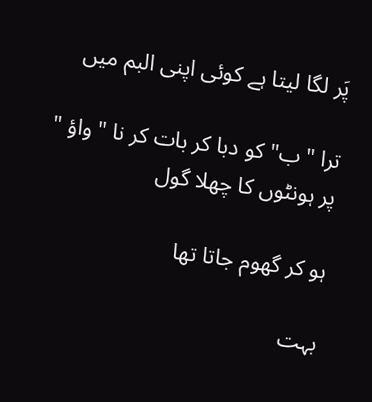پَر لگا لیتا ہے کوئی اپنی البم میں

ترا " ب" کو دبا کر بات کر نا " واؤ " پر ہونٹوں کا چھلا گول

ہو کر گھوم جاتا تھا

بہت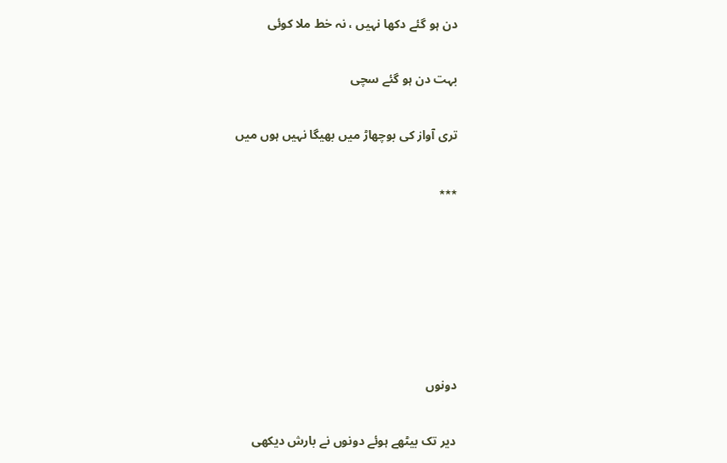دن ہو گئے دکھا نہیں ، نہ خط ملا کوئی

بہت دن ہو گئے سچی

تری آواز کی بوچھاڑ میں بھیگا نہیں ہوں میں

٭٭٭






دونوں

دیر تک بیٹھے ہوئے دونوں نے بارش دیکھی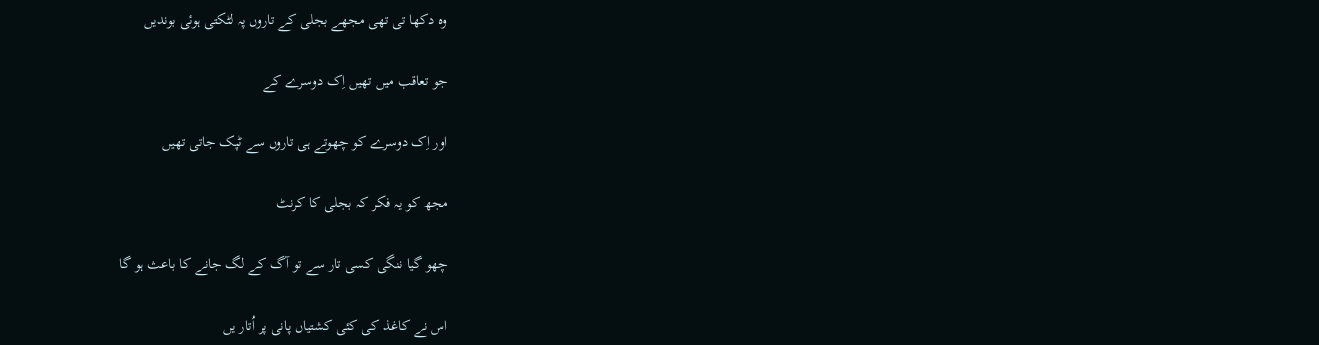وہ دکھا تی تھی مجھے بجلی کے تاروں پہ لٹکتی ہوئی بوندیں

جو تعاقب میں تھیں اِک دوسرے کے

اور اِک دوسرے کو چھوتے ہی تاروں سے ٹپک جاتی تھیں

مجھ کو یہ فکر کہ بجلی کا کرنٹ

چھو گیا ننگی کسی تار سے تو آگ کے لگ جانے کا باعث ہو گا

اس نے کاغذ کی کئی کشتیاں پانی پر اُتار یں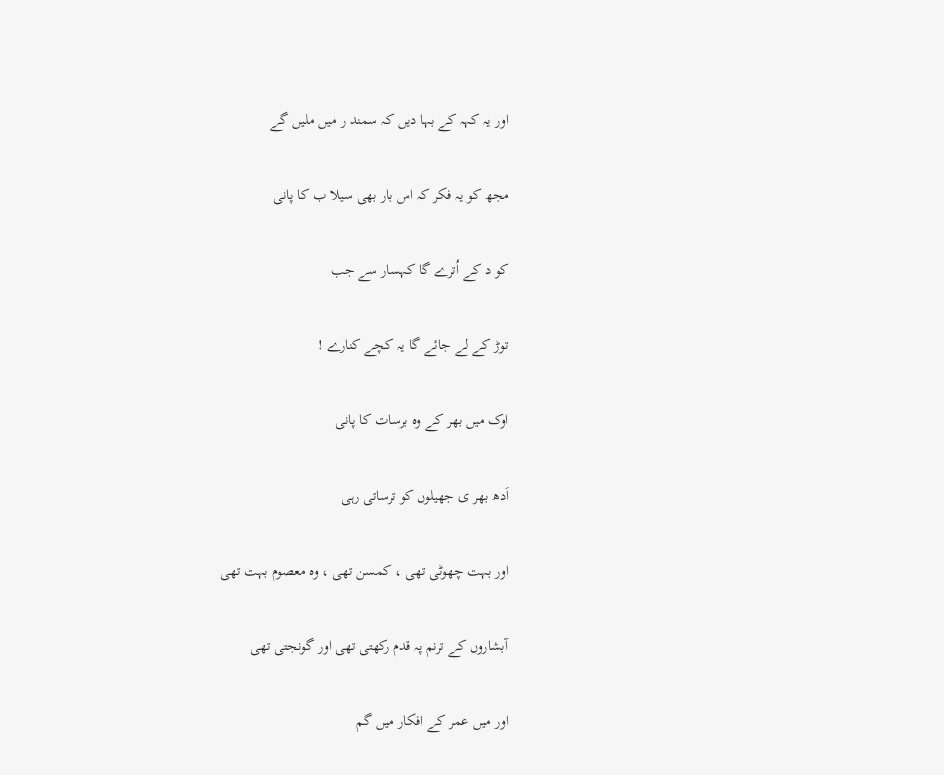اور یہ کہہ کے بہا دیں کہ سمند ر میں ملیں گے

مجھ کو یہ فکر کہ اس بار بھی سیلا ب کا پانی

کو د کے اُترے گا کہسار سے جب

توڑ کے لے جائے گا یہ کچے کنارے !

اوک میں بھر کے وہ برسات کا پانی

اَدھ بھر ی جھیلوں کو ترساتی رہی

اور بہت چھوٹی تھی ، کمسن تھی ، وہ معصوم بہت تھی

آبشاروں کے ترنم پہ قدم رکھتی تھی اور گونجتی تھی

اور میں عمر کے افکار میں گم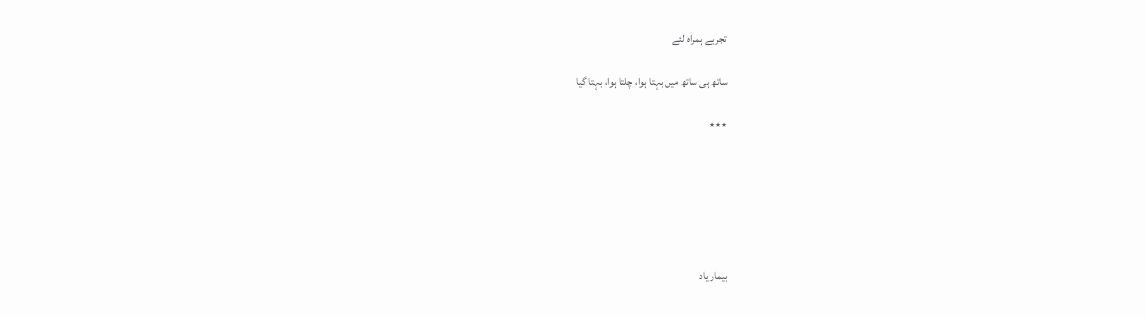تجربے ہمراہ لئے

ساتھ ہی ساتھ میں بہتا ہوا، چلتا ہوا، بہتا گیا

٭٭٭






بیمار یاد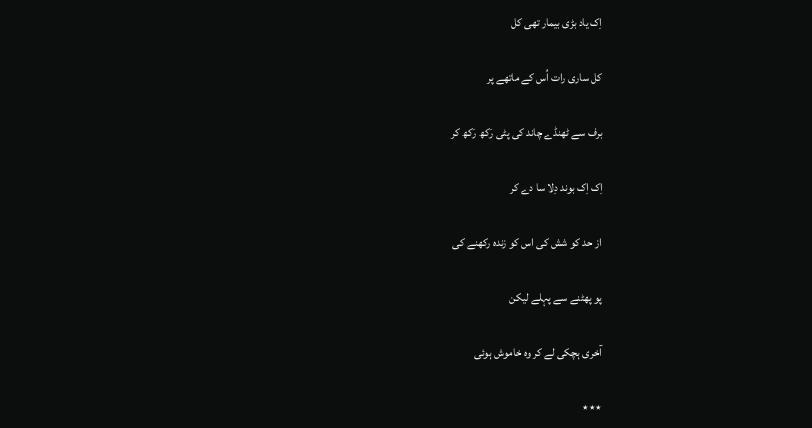اِک یاد بڑی بیمار تھی کل

کل ساری رات اُس کے ماتھے پر

برف سے ٹھنڈے چاند کی پٹی رَکھ رَکھ کر

اِک اِک بوند دِلا سا دے کر

از حد کو شش کی اس کو زندہ رکھنے کی

پو پھٹنے سے پہلے لیکن

آخری ہچکی لے کر وہ خاموش ہوئی

٭٭٭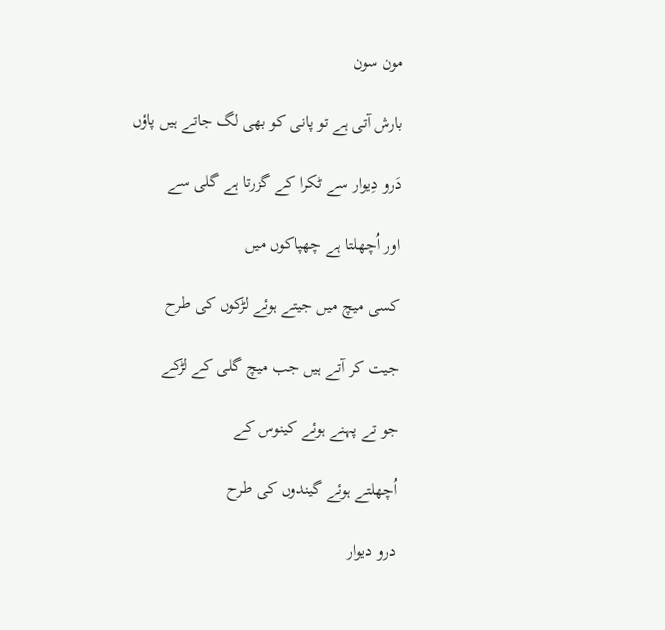مون سون

بارش آتی ہے تو پانی کو بھی لگ جاتے ہیں پاؤں

دَرو دِیوار سے ٹکرا کے گزرتا ہے گلی سے

اور اُچھلتا ہے چھپاکوں میں

کسی میچ میں جیتے ہوئے لڑکوں کی طرح

جیت کر آتے ہیں جب میچ گلی کے لڑکے

جو تے پہنے ہوئے کینوس کے

اُچھلتے ہوئے گیندوں کی طرح

درو دیوار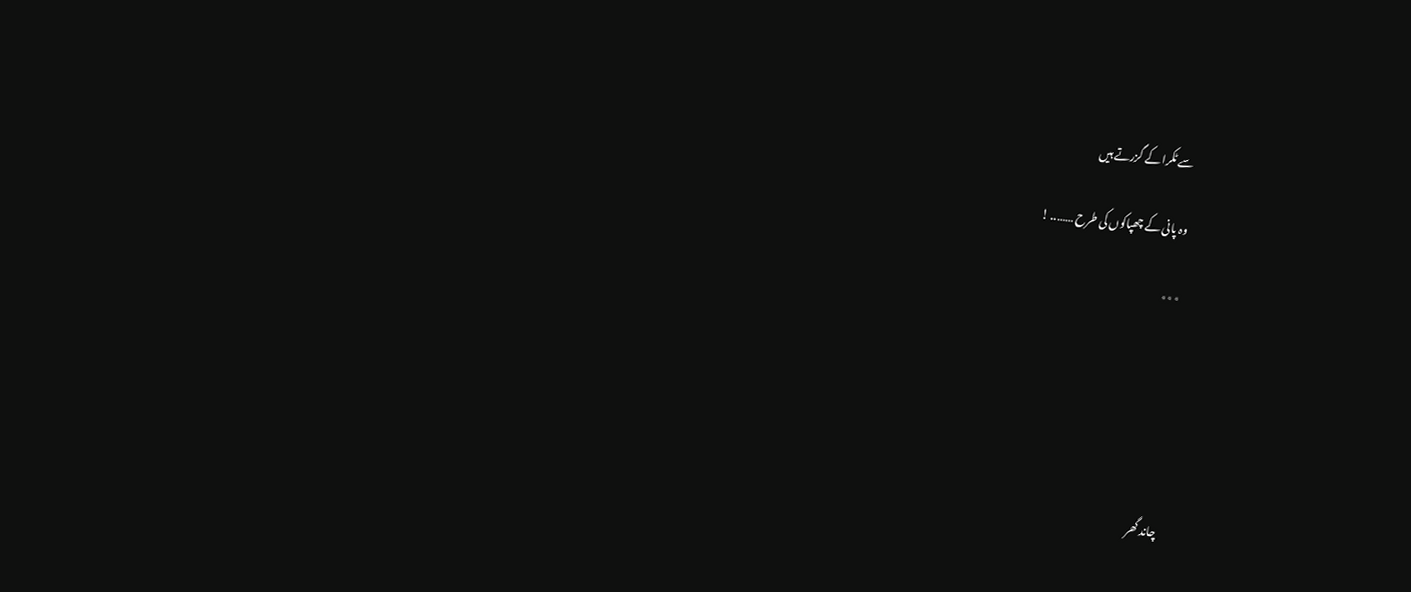سے ٹکرا کے گزرتے ہیں

وہ پانی کے چھپاکوں کی طرح …….. !

٭٭٭






چاند گھر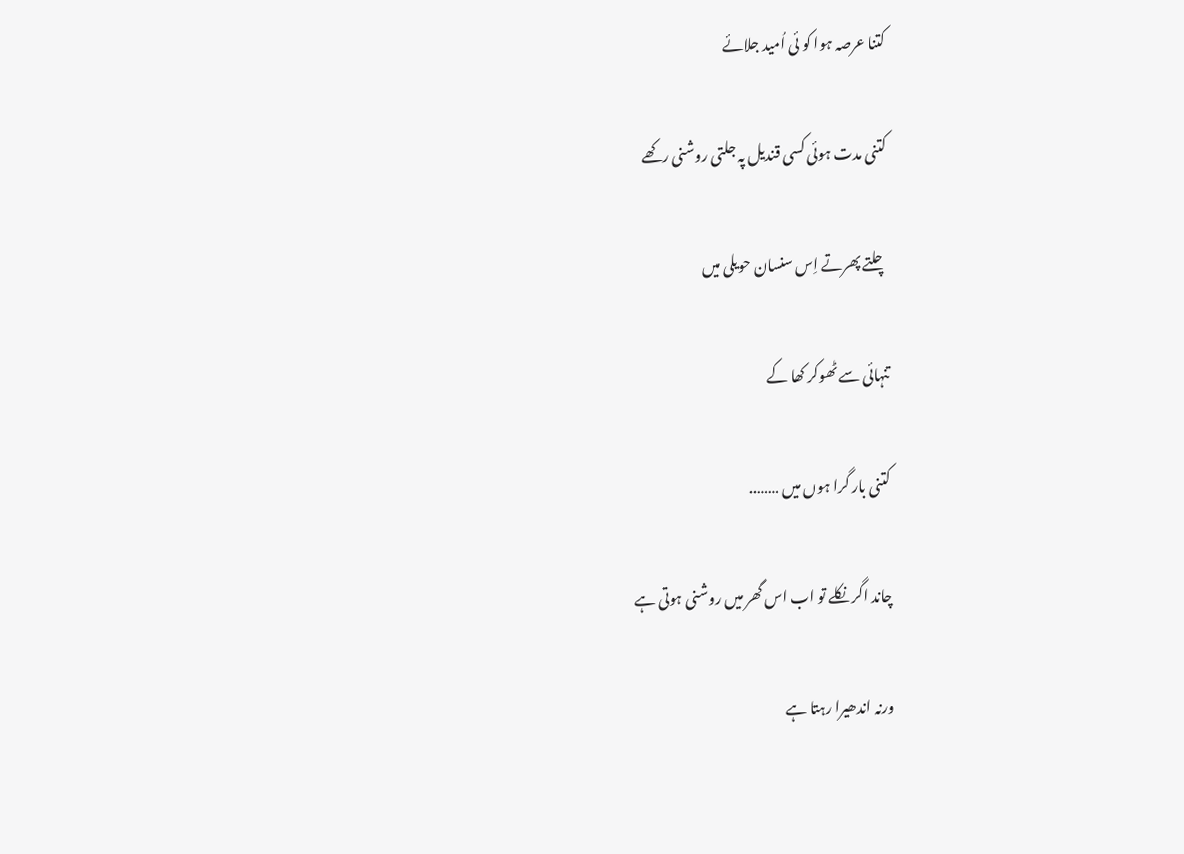کتنا عرصہ ہوا کو ئی اُمید جلائے

کتنی مدت ہوئی کسی قندیل پہ جلتی روشنی رکھے

چلتے پھرتے اِس سنسان حویلی میں

تنہائی سے ٹھوکر کھا کے

کتنی بار گرا ہوں میں ……..

چاند اگر نکلے تو اب اس گھر میں روشنی ہوتی ہے

ورنہ اندھیرا رہتا ہے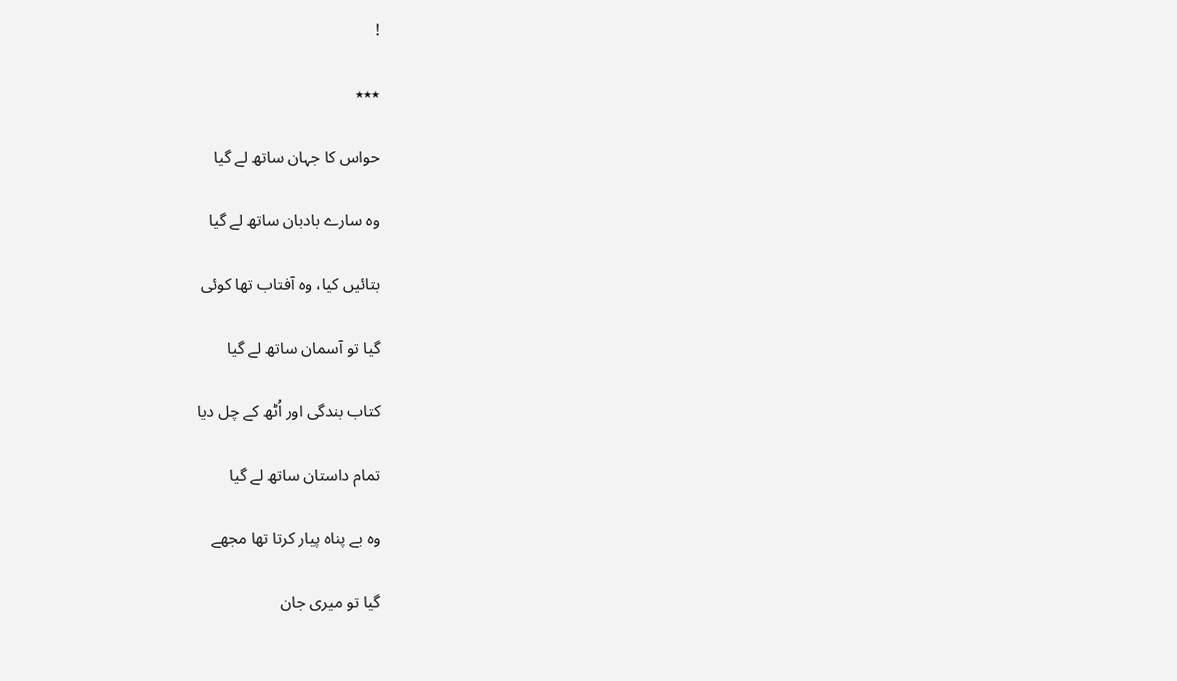!

٭٭٭

حواس کا جہان ساتھ لے گیا

وہ سارے بادبان ساتھ لے گیا

بتائیں کیا، وہ آفتاب تھا کوئی

گیا تو آسمان ساتھ لے گیا

کتاب بندگی اور اُٹھ کے چل دیا

تمام داستان ساتھ لے گیا

وہ بے پناہ پیار کرتا تھا مجھے

گیا تو میری جان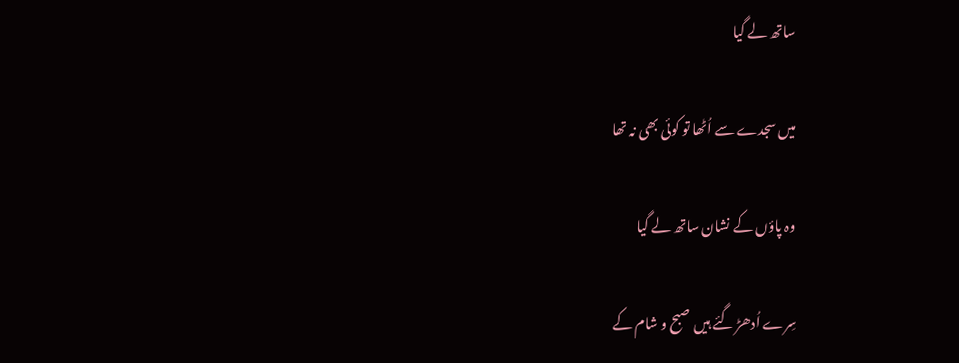ساتھ لے گیا

میں سجدے سے اُٹھا تو کوئی بھی نہ تھا

وہ پاؤں کے نشان ساتھ لے گیا

سِرے اُدھڑ گئے ہیں صبح و شام کے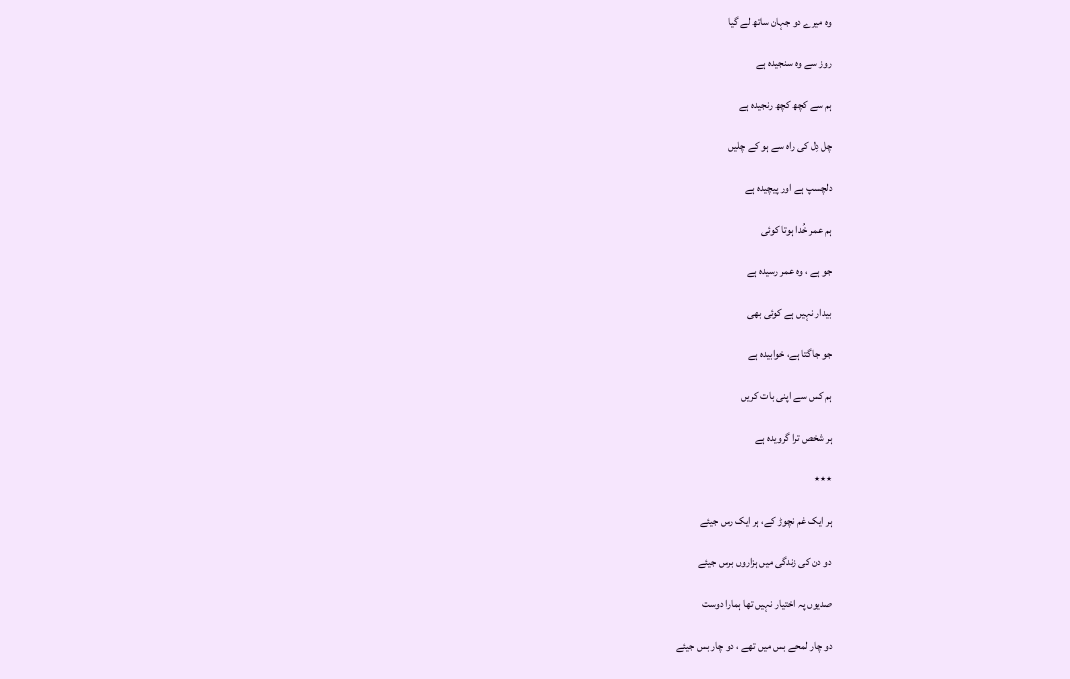وہ میرے دو جہان ساتھ لے گیا

روز سے وہ سنجیدہ ہے

ہم سے کچھ کچھ رنجیدہ ہے

چل دِل کی راہ سے ہو کے چلیں

دلچسپ ہے اور پیچیدہ ہے

ہم عمر خُدا ہوتا کوئی

جو ہے ، وہ عمر رسیدہ ہے

بیدار نہیں ہے کوئی بھی

جو جاگتا ہے، خوابیدہ ہے

ہم کس سے اپنی بات کریں

ہر شخص ترا گرویدہ ہے

٭٭٭

ہر ایک غم نچوڑ کے، ہر ایک رس جیئے

دو دن کی زندگی میں ہزاروں برس جیئے

صدیوں پہ اختیار نہیں تھا ہمارا دوست

دو چار لمحے بس میں تھے ، دو چار بس جیئے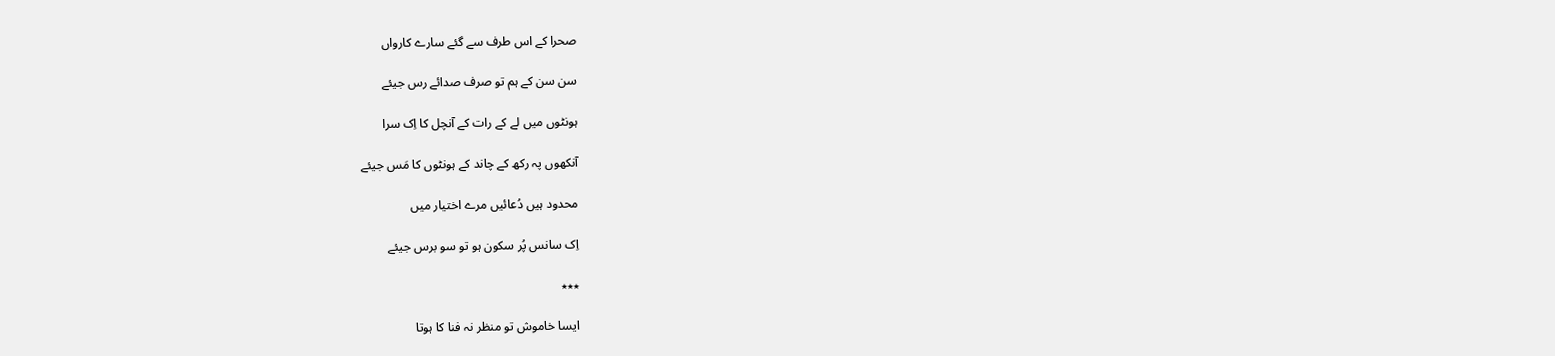صحرا کے اس طرف سے گئے سارے کارواں

سن سن کے ہم تو صرف صدائے رس جیئے

ہونٹوں میں لے کے رات کے آنچل کا اِک سرا

آنکھوں پہ رکھ کے چاند کے ہونٹوں کا مَس جیئے

محدود ہیں دُعائیں مرے اختیار میں

اِک سانس پُر سکون ہو تو سو برس جیئے

٭٭٭

ایسا خاموش تو منظر نہ فنا کا ہوتا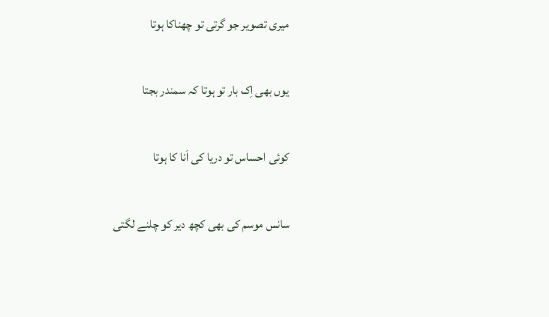میری تصویر جو گرتی تو چھناکا ہوتا

یوں بھی اِک بار تو ہوتا کہ سمندر بجتا

کوئی احساس تو دریا کی اَنا کا ہوتا

سانس موسم کی بھی کچھ دیر کو چلنے لگتی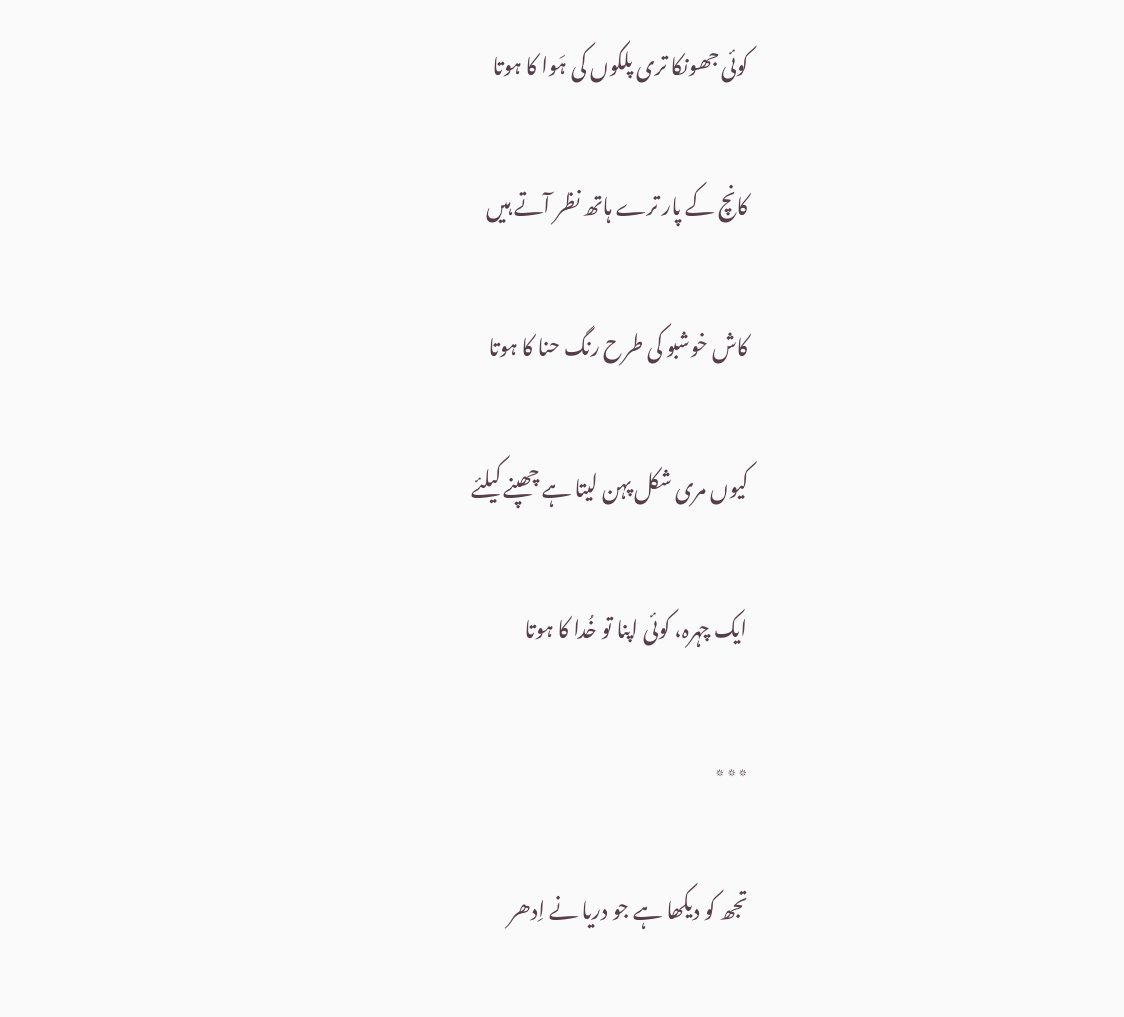کوئی جھونکا تری پلکوں کی ہَوا کا ہوتا

کانچ کے پار ترے ہاتھ نظر آتے ہیں

کاش خوشبو کی طرح رنگ حنا کا ہوتا

کیوں مری شکل پہن لیتا ہے چھپنے کیلئے

ایک چہرہ، کوئی اپنا تو خُدا کا ہوتا

٭٭٭

تجھ کو دیکھا ہے جو دریا نے اِدھر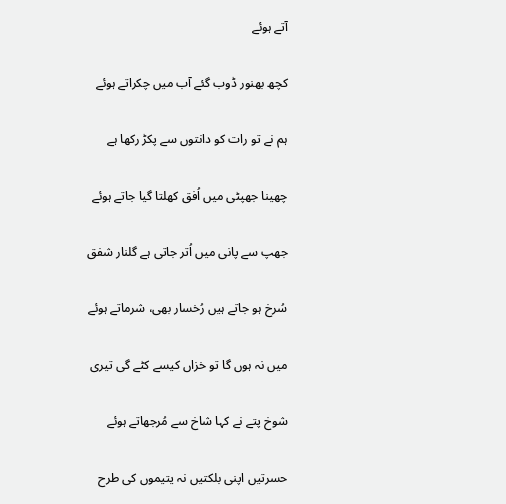آتے ہوئے

کچھ بھنور ڈوب گئے آب میں چکراتے ہوئے

ہم نے تو رات کو دانتوں سے پکڑ رکھا ہے

چھینا جھپٹی میں اُفق کھلتا گیا جاتے ہوئے

جھپ سے پانی میں اُتر جاتی ہے گلنار شفق

سُرخ ہو جاتے ہیں رُخسار بھی، شرماتے ہوئے

میں نہ ہوں گا تو خزاں کیسے کٹے گی تیری

شوخ پتے نے کہا شاخ سے مُرجھاتے ہوئے

حسرتیں اپنی بلکتیں نہ یتیموں کی طرح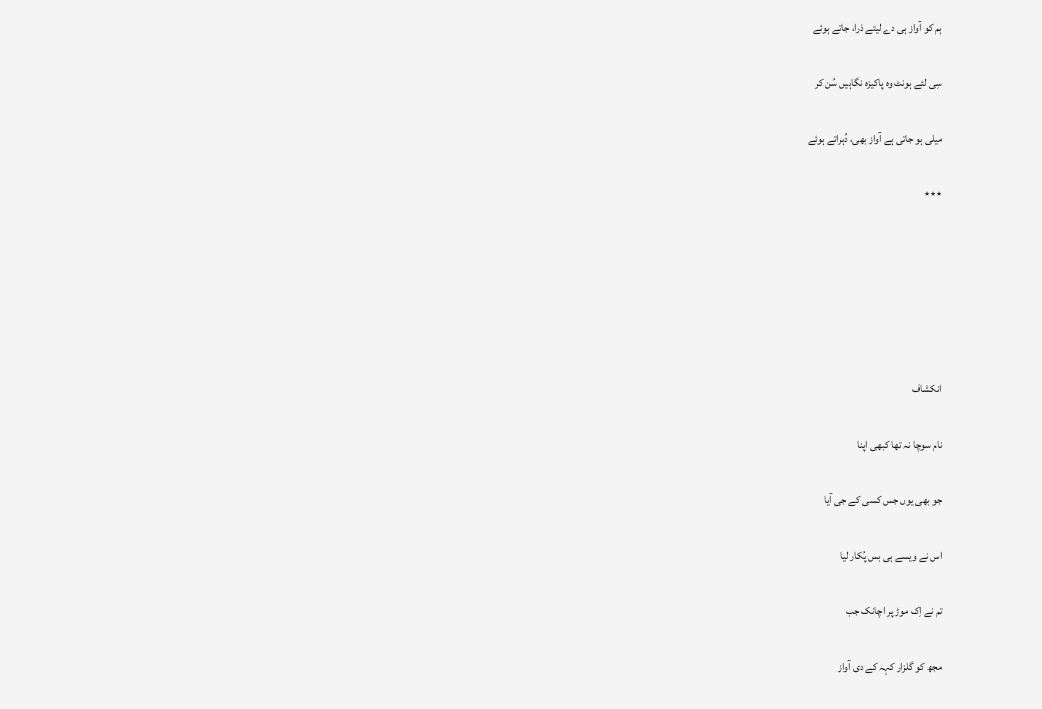ہم کو آواز ہی دے لیتے ذرا، جاتے ہوئے

سِی لئے ہونٹ وہ پاکیزہ نگاہیں سُن کر

میلی ہو جاتی ہے آواز بھی، دُہراتے ہوئے

٭٭٭






انکشاف

نام سوچا نہ تھا کبھی اپنا

جو بھی یوں جس کسی کے جی آیا

اس نے ویسے ہی بس پُکار لیا

تم نے اِک موڑ پر اچانک جب

مجھ کو گلزار کہہ کے دی آواز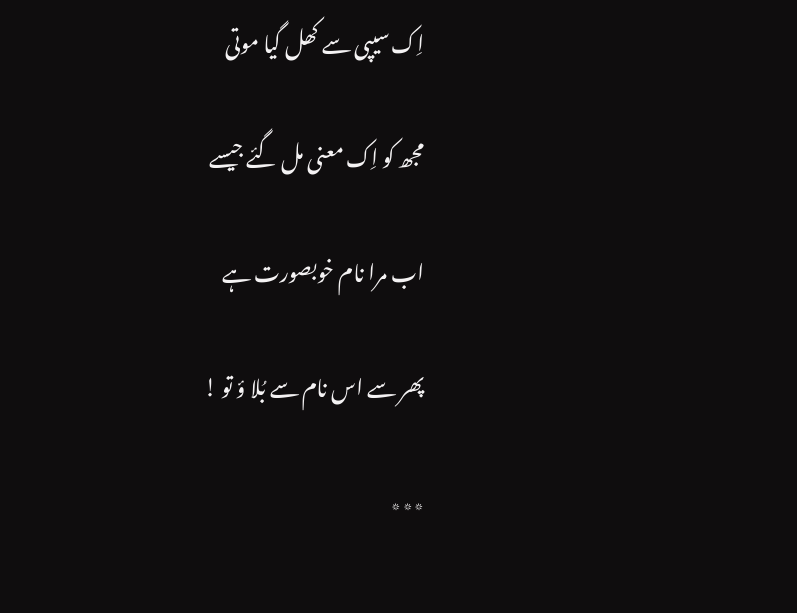اِک سیپی سے کھل گیا موتی

مجھ کو اِک معنی مل گئے جیسے

اب مرا نام خوبصورت ہے

پھر سے اس نام سے بُلا ؤ تو !

٭٭٭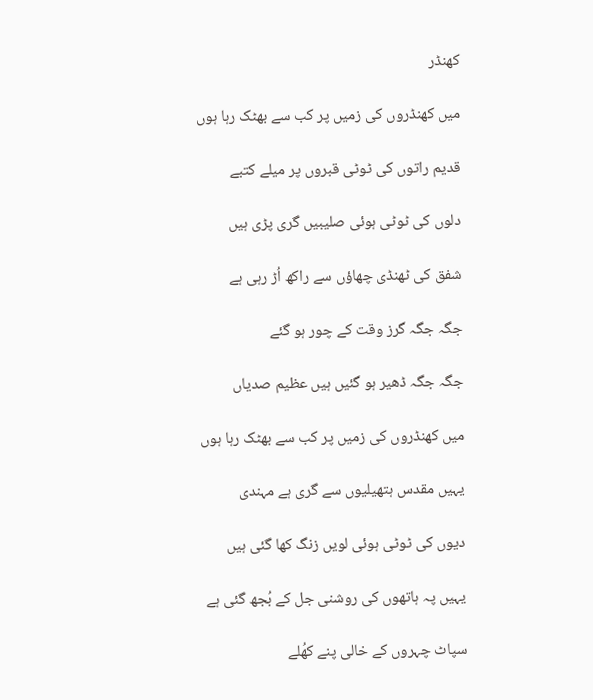کھنڈر

میں کھنڈروں کی زمیں پر کب سے بھٹک رہا ہوں

قدیم راتوں کی ٹوٹی قبروں پر میلے کتبے

دلوں کی ٹوٹی ہوئی صلیبیں گری پڑی ہیں

شفق کی ٹھنڈی چھاؤں سے راکھ اُڑ رہی ہے

جگہ جگہ گرز وقت کے چور ہو گئے

جگہ جگہ ڈھیر ہو گئیں ہیں عظیم صدیاں

میں کھنڈروں کی زمیں پر کب سے بھٹک رہا ہوں

یہیں مقدس ہتھیلیوں سے گری ہے مہندی

دیوں کی ٹوٹی ہوئی لویں زنگ کھا گئی ہیں

یہیں پہ ہاتھوں کی روشنی جل کے بُجھ گئی ہے

سپاٹ چہروں کے خالی پنے کھُلے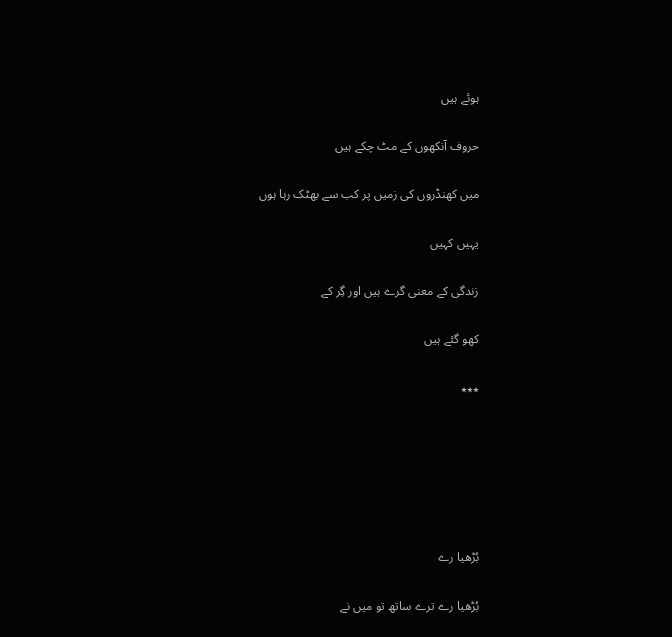ہوئے ہیں

حروف آنکھوں کے مٹ چکے ہیں

میں کھنڈروں کی زمیں پر کب سے بھٹک رہا ہوں

یہیں کہیں

زندگی کے معنی گرے ہیں اور گِر کے

کھو گئے ہیں

٭٭٭






بُڑھیا رے

بُڑھیا رے ترے ساتھ تو میں نے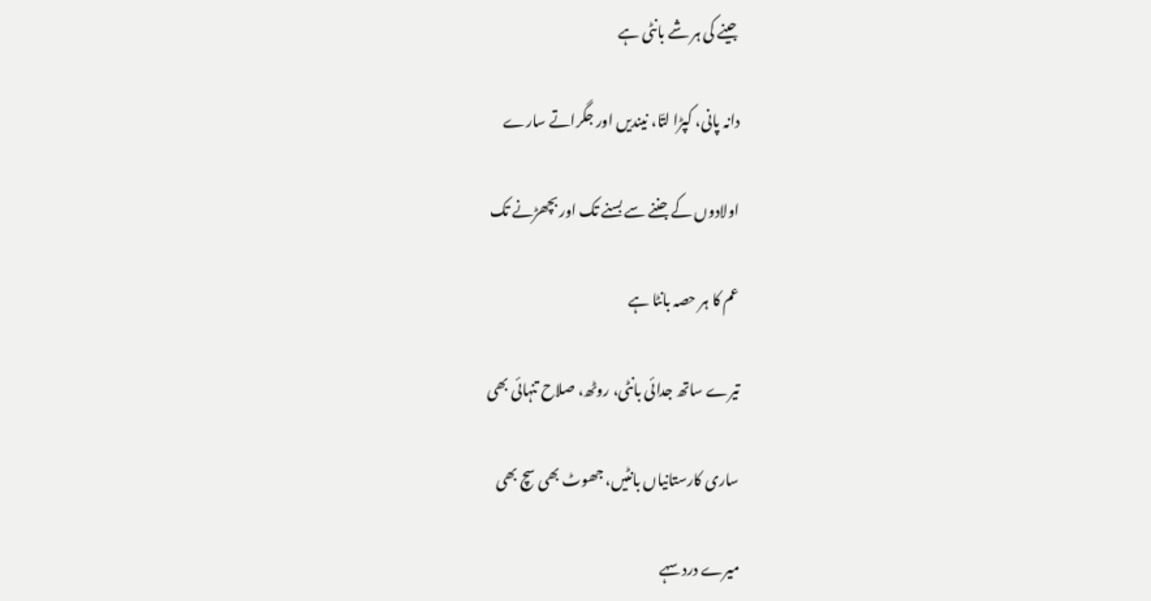جینے کی ہر شے بانٹی ہے

دانہ پانی، کپڑا لتّا، نیندیں اور جگراتے سارے

اولادوں کے جننے سے بسنے تک اور بچھڑنے تک

عم کا ہر حصہ بانٹا ہے

تیرے ساتھ جدائی بانٹی، روٹھ، صلاح تنہائی بھی

ساری کارستانیاں بانٹیں، جھوٹ بھی سچ بھی

میرے درد سہے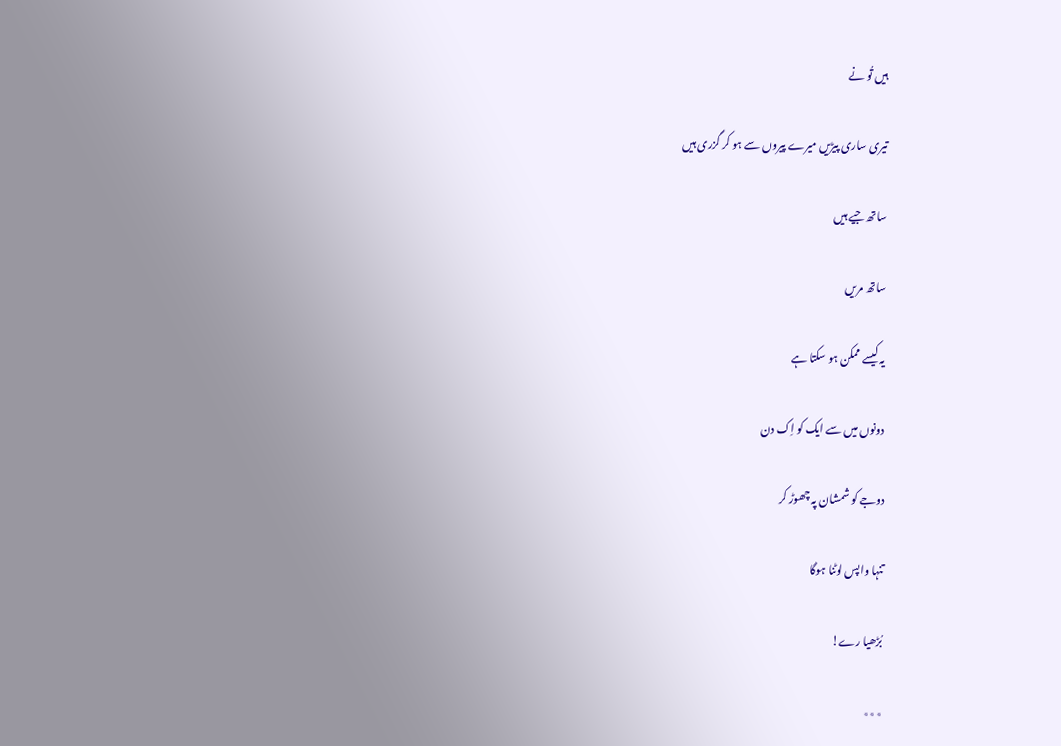ہیں تُو نے

تیری ساری پیڑیں میرے پیروں سے ہو کر گزری ہیں

ساتھ جیے ہیں

ساتھ مریں

یہ کیسے ممکن ہو سکتا ہے

دونوں میں سے ایک کو اِک دن

دوجے کو شمشان پہ چھوڑ کر

تنہا واپس لوٹنا ہوگا

بُڑھیا رے!

٭٭٭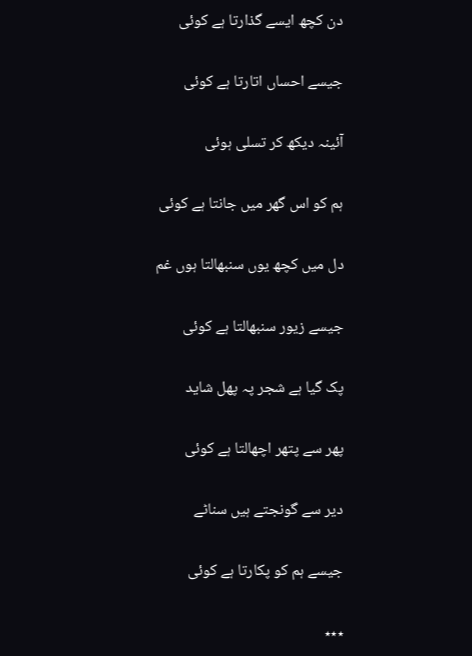دن کچھ ایسے گذارتا ہے کوئی

جیسے احساں اتارتا ہے کوئی

آئینہ دیکھ کر تسلی ہوئی

ہم کو اس گھر میں جانتا ہے کوئی

دل میں کچھ یوں سنبھالتا ہوں غم

جیسے زیور سنبھالتا ہے کوئی

پک گیا ہے شجر پہ پھل شاید

پھر سے پتھر اچھالتا ہے کوئی

دیر سے گونجتے ہیں سناٹے

جیسے ہم کو پکارتا ہے کوئی

٭٭٭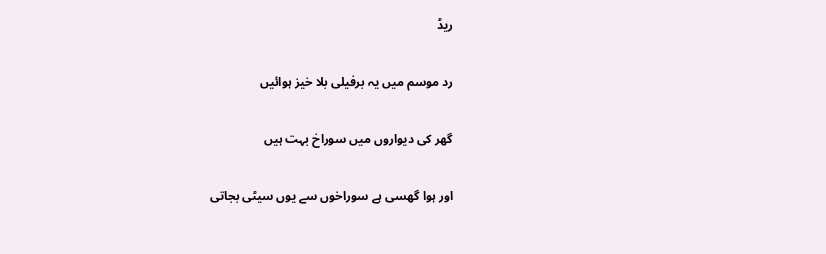ریڈ

رد موسم میں یہ برفیلی بلا خیز ہوائیں

گھر کی دیواروں میں سوراخ بہت ہیں

اور ہوا گھسی ہے سوراخوں سے یوں سیٹی بجاتی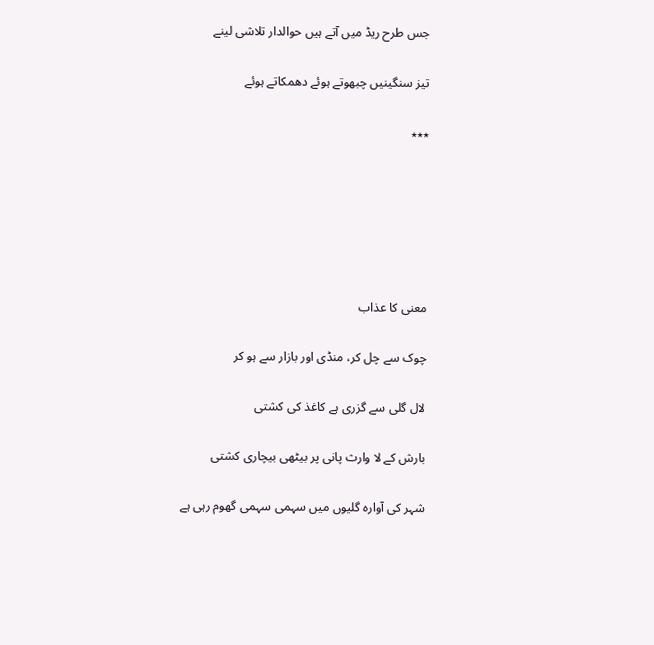جس طرح ریڈ میں آتے ہیں حوالدار تلاشی لینے

تیز سنگینیں چبھوتے ہوئے دھمکاتے ہوئے

٭٭٭






معنی کا عذاب

چوک سے چل کر، منڈی اور بازار سے ہو کر

لال گلی سے گزری ہے کاغذ کی کشتی

بارش کے لا وارث پانی پر بیٹھی بیچاری کشتی

شہر کی آوارہ گلیوں میں سہمی سہمی گھوم رہی ہے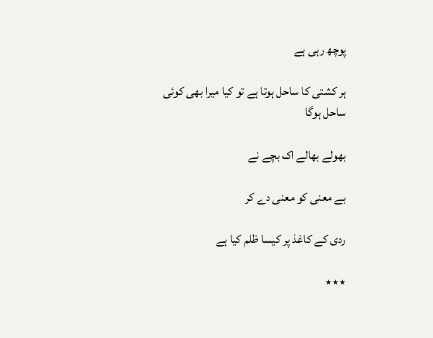پوچھ رہی ہے

ہر کشتی کا ساحل ہوتا ہے تو کیا میرا بھی کوئی ساحل ہوگا

بھولے بھالے اک بچے نے

بے معنی کو معنی دے کر

ردی کے کاغذ پر کیسا ظلم کیا ہے

٭٭٭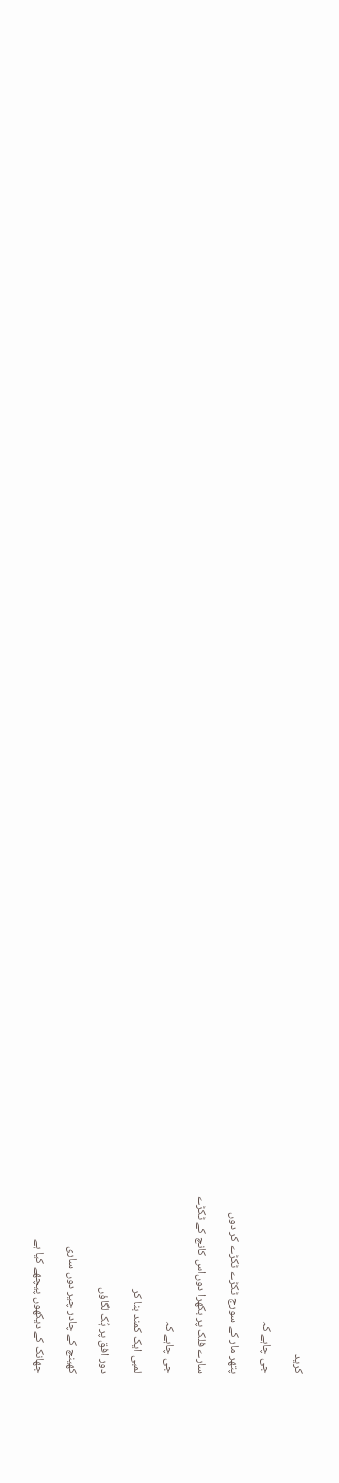کرید

جی چاہے کہ

پتھر مار کے سورج ٹکڑے ٹکڑے کر دوں

سارے فلک پر بکھرا دوں‌اس کانچ کے ٹکڑے

جی چاہے کہ

لمبی ایک کمند بنا کر

دور افق پر ہُک لگاؤں

کھینچ کے چادر چیر دوں ساری

جھانک کے دیکھوں پیچھے کیا ہے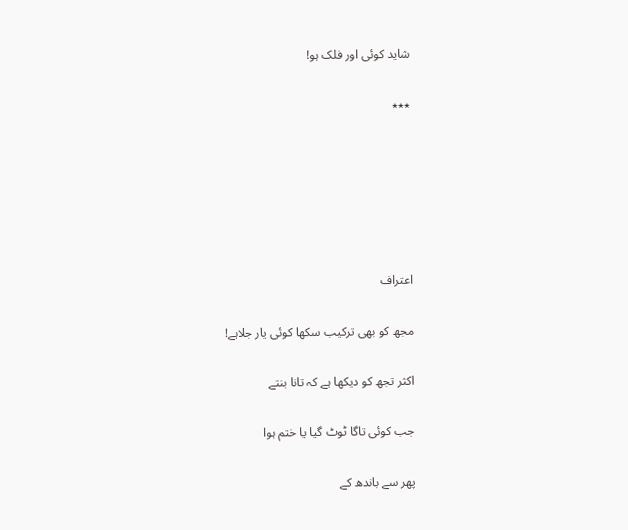شاید کوئی اور فلک ہو!

٭٭٭






اعتراف

مجھ کو بھی ترکیب سکھا کوئی یار جلاہے!

اکثر تجھ کو دیکھا ہے کہ تانا بنتے

جب کوئی تاگا ٹوٹ گیا یا ختم ہوا

پھر سے باندھ کے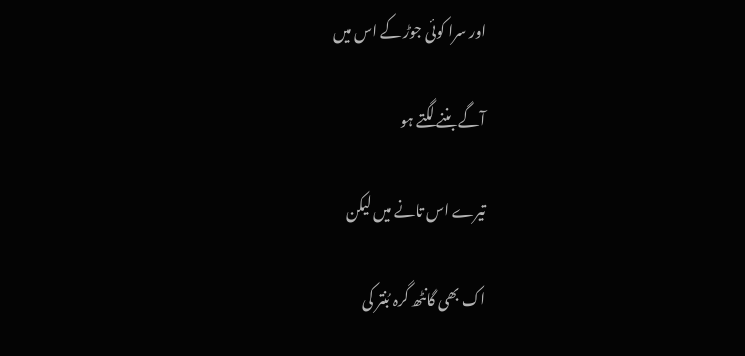اور سرا کوئی جوڑ کے اس میں

آگے بننے لگتے ہو

تیرے اس تانے میں لیکن

اک بھی گانٹھ گرہ بُنتر کی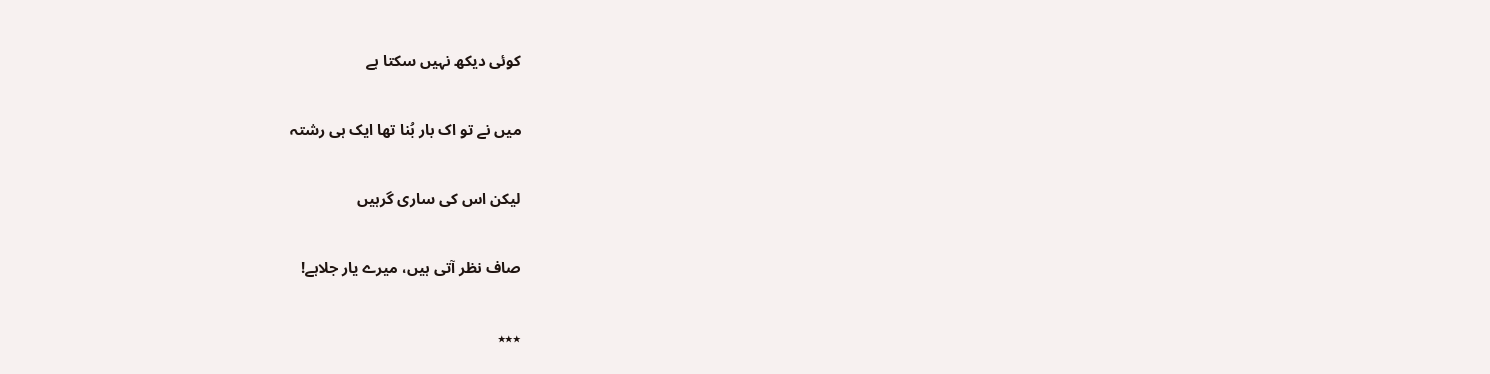کوئی دیکھ نہیں سکتا ہے

میں نے تو اک بار بُنا تھا ایک ہی رشتہ

لیکن اس کی ساری گرہیں

صاف نظر آتی ہیں، میرے یار جلاہے!

٭٭٭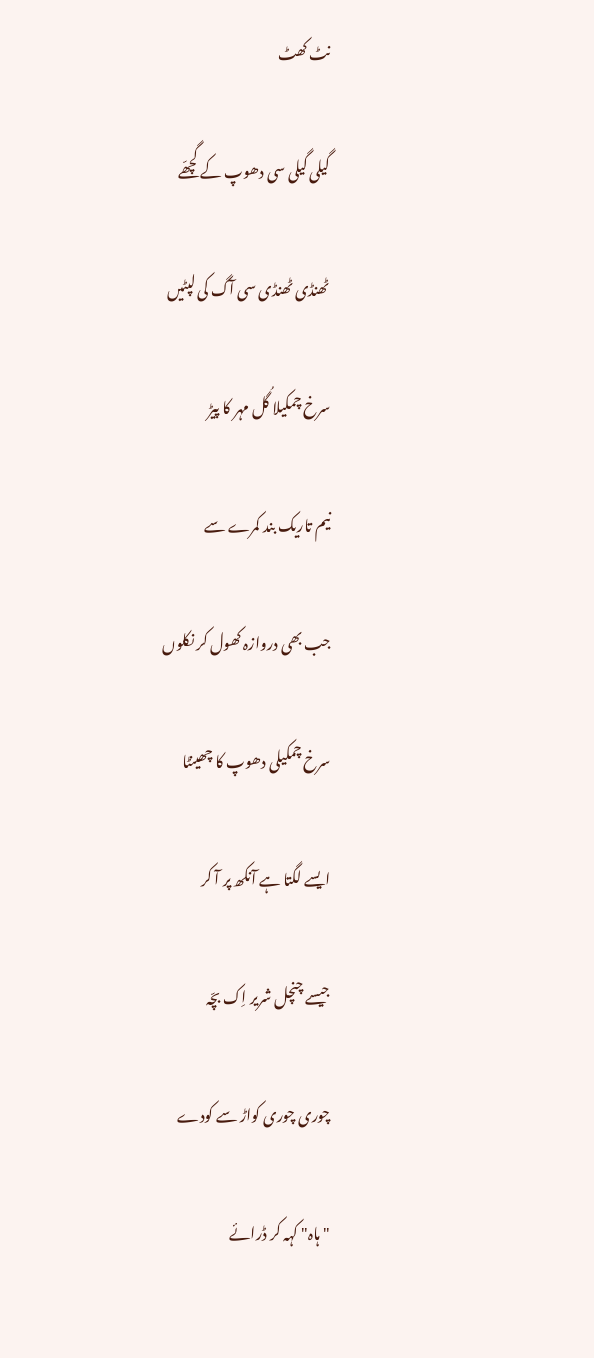نٹ کھٹ

گیلی گیلی سی دھوپ کے گچھّے

ٹھنڈی ٹھنڈی سی آگ کی لپٹیں

سرخ چمکیلا گُل مہر کا پیڑ

نیم تاریک بند کمرے سے

جب بھی دروازہ کھول کر نکلوں

سرخ چمکیلی دھوپ کا چھینٹا

ایسے لگتا ہے آنکھ پر آ کر

جیسے چنچل شریر اِک بچّہ

چوری چوری کواڑ سے کودے

"ہاہ" کہہ کر ڈرائے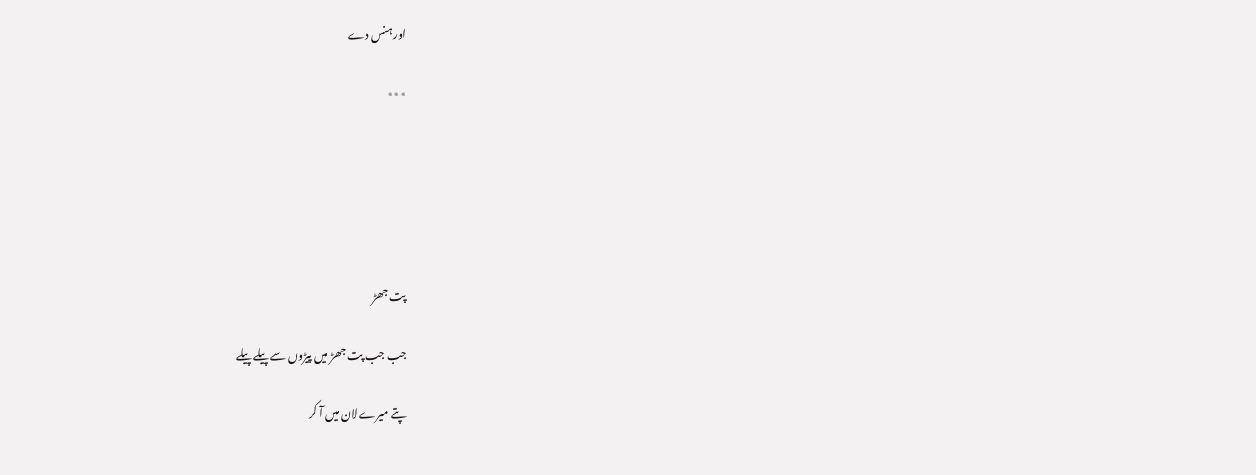اور ہنس دے

٭٭٭






پت جھڑ

جب جب پت جھڑ میں پیڑوں سے پیلے پیلے

پتے میرے لان میں آ کر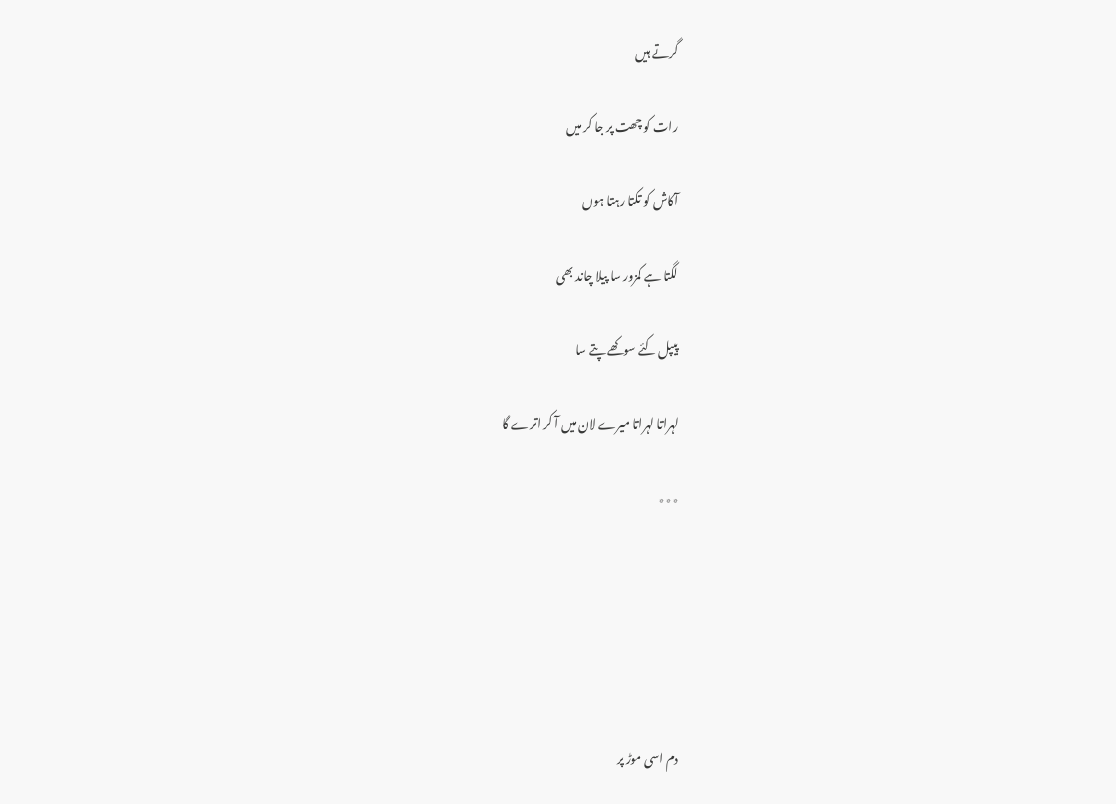گرتے ہیں

رات کو چھت پر جا کر میں

آکاش کو تکتا رہتا ہوں

لگتا ہے کمزور سا پیلا چاند بھی

پیپل کئے سوکھے پتے سا

لہراتا لہراتا میرے لان میں آ کر اترے گا

٭٭٭






دم اسی موڑ پر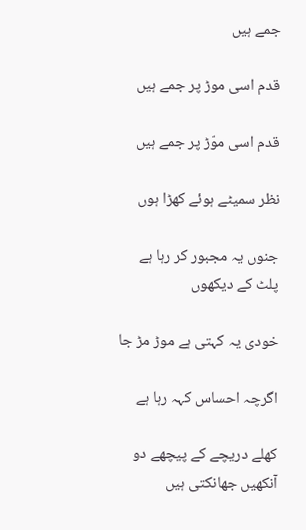جمے ہیں

قدم اسی موڑ پر جمے ہیں

قدم اسی موّڑ پر جمے ہیں

نظر سمیٹے ہوئے کھڑا ہوں

جنوں یہ مجبور کر رہا ہے پلٹ کے دیکھوں

خودی یہ کہتی ہے موڑ مڑ جا

اگرچہ احساس کہہ رہا ہے

کھلے دریچے کے پیچھے دو آنکھیں جھانکتی ہیں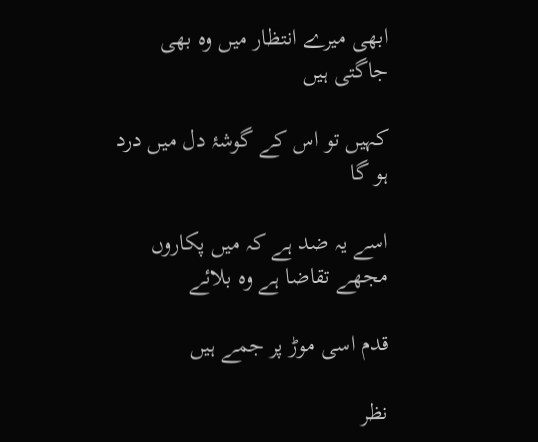ابھی میرے انتظار میں وہ بھی جاگتی ہیں

کہیں تو اس کے گوشۂ دل میں درد ہو گا

اسے یہ ضد ہے کہ میں پکاروں مجھے تقاضا ہے وہ بلائے

قدم اسی موڑ پر جمے ہیں

نظر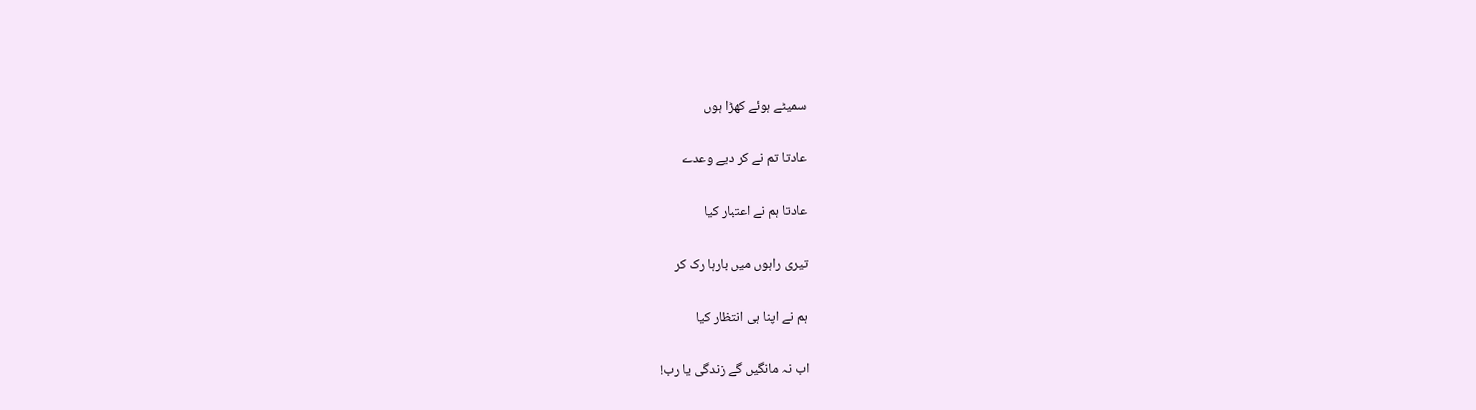سمیٹے ہوئے کھڑا ہوں

عادتا تم نے کر دیے وعدے

عادتا ہم نے اعتبار کیا

تیری راہوں میں بارہا رک کر

ہم نے اپنا ہی انتظار کیا

اب نہ مانگیں گے زندگی یا رب!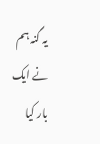یہ گنہ ہم نے ایک بار کیا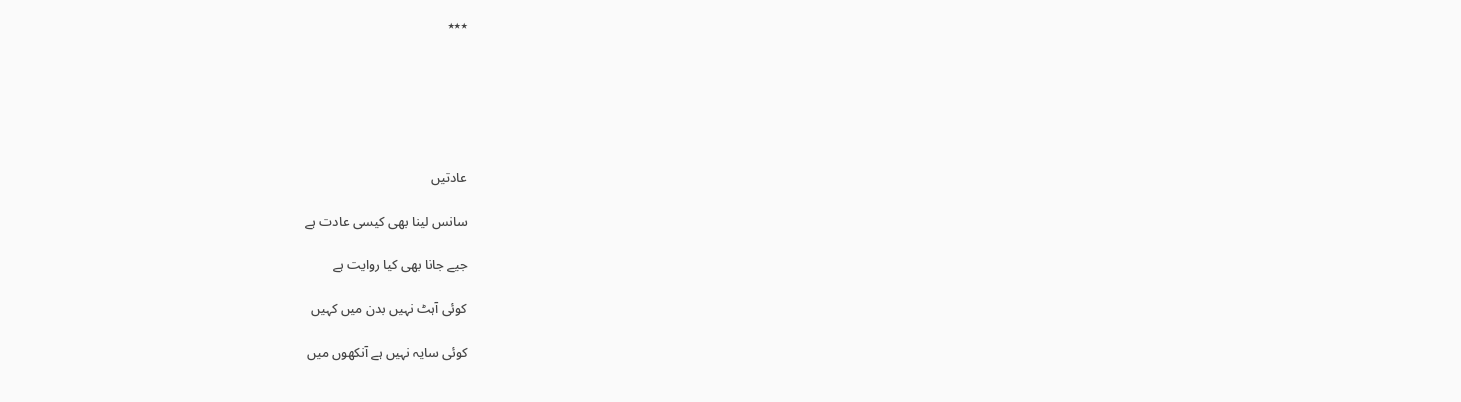٭٭٭






عادتیں

سانس لینا بھی کیسی عادت ہے

جیے جانا بھی کیا روایت ہے

کوئی آہٹ نہیں بدن میں کہیں

کوئی سایہ نہیں ہے آنکھوں میں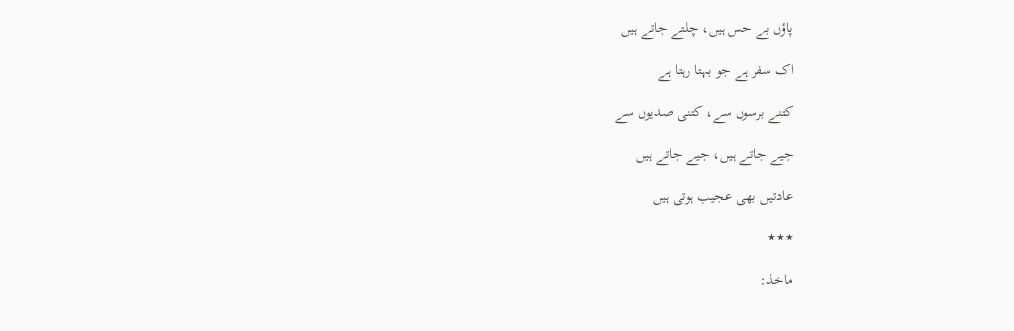پاؤں بے حس ہیں، چلتے جاتے ہیں

اک سفر ہے جو بہتا رہتا ہے

کتنے برسوں سے، کتنی صدیوں سے

جیے جاتے ہیں، جیے جاتے ہیں

عادتیں بھی عجیب ہوتی ہیں

٭٭٭

ماخذ: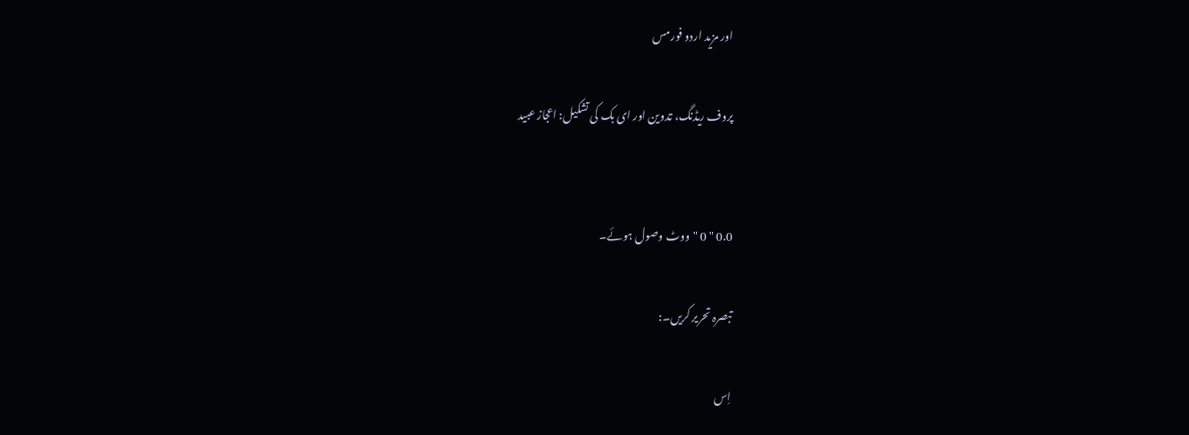اور مزید اردو فورمس

پروف ریڈنگ، تدوین اور ای بک کی تشکیل: اعجاز عبید


0.0 " 0 "ووٹ وصول ہوئے۔

تبصرہ تحریر کریں۔:

اِس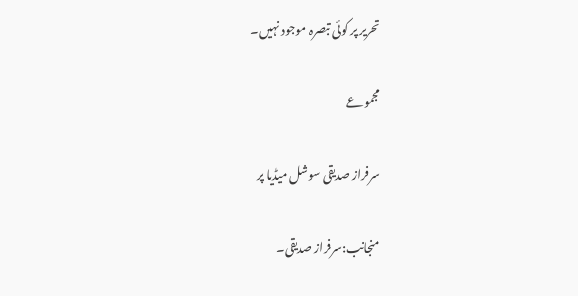تحریر پر کوئی تبصرہ موجود نہیں۔

مجموعے

سرفراز صدیقی سوشل میڈیا پر

منجانب:سرفراز صدیقی۔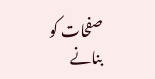صفحات کو بنانے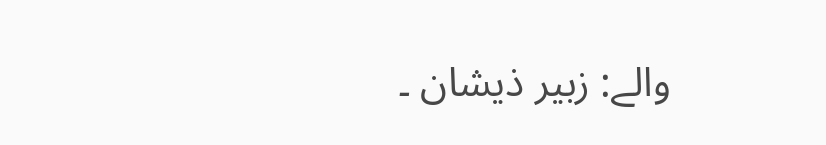والے: زبیر ذیشان ۔